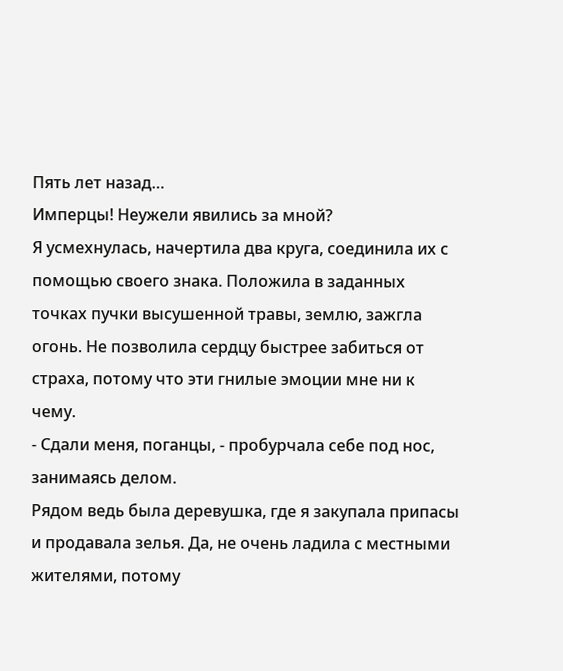Пять лет назад…
Имперцы! Неужели явились за мной?
Я усмехнулась, начертила два круга, соединила их с помощью своего знака. Положила в заданных точках пучки высушенной травы, землю, зажгла огонь. Не позволила сердцу быстрее забиться от страха, потому что эти гнилые эмоции мне ни к чему.
- Сдали меня, поганцы, - пробурчала себе под нос, занимаясь делом.
Рядом ведь была деревушка, где я закупала припасы и продавала зелья. Да, не очень ладила с местными жителями, потому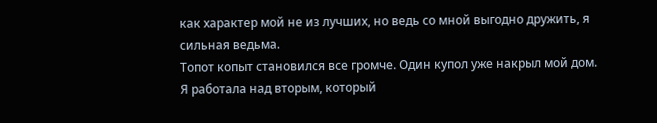как характер мой не из лучших, но ведь со мной выгодно дружить, я сильная ведьма.
Топот копыт становился все громче. Один купол уже накрыл мой дом. Я работала над вторым, который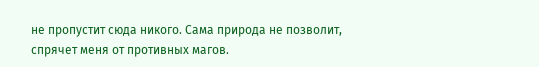не пропустит сюда никого. Сама природа не позволит, спрячет меня от противных магов.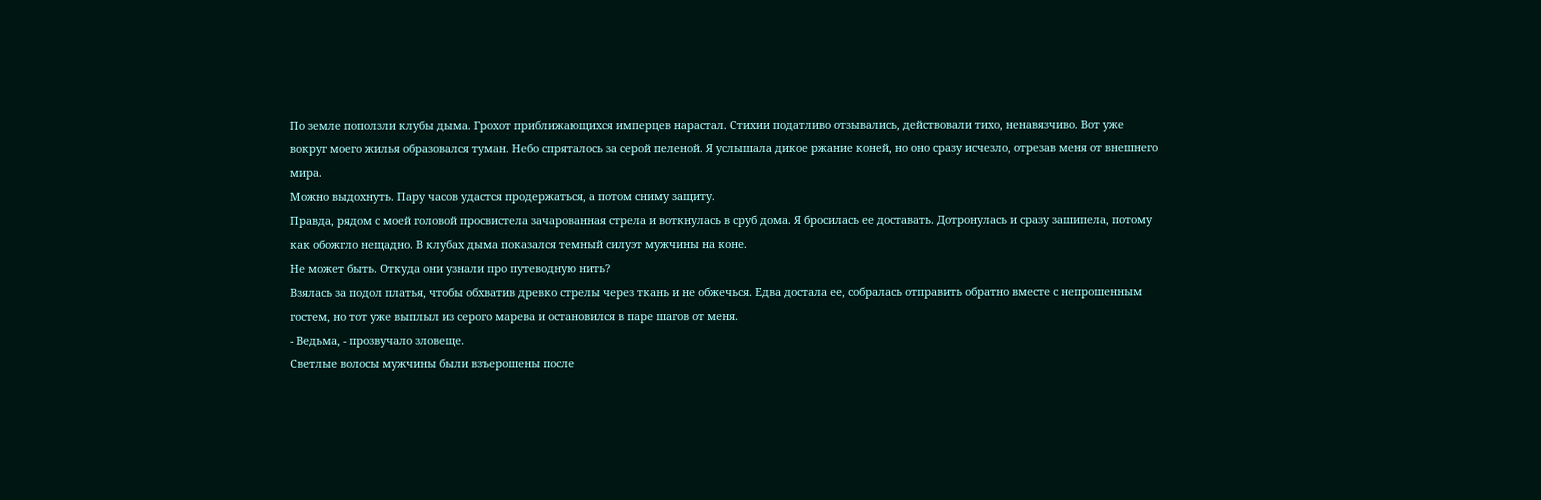По земле поползли клубы дыма. Грохот приближающихся имперцев нарастал. Стихии податливо отзывались, действовали тихо, ненавязчиво. Вот уже вокруг моего жилья образовался туман. Небо спряталось за серой пеленой. Я услышала дикое ржание коней, но оно сразу исчезло, отрезав меня от внешнего мира.
Можно выдохнуть. Пару часов удастся продержаться, а потом сниму защиту.
Правда, рядом с моей головой просвистела зачарованная стрела и воткнулась в сруб дома. Я бросилась ее доставать. Дотронулась и сразу зашипела, потому как обожгло нещадно. В клубах дыма показался темный силуэт мужчины на коне.
Не может быть. Откуда они узнали про путеводную нить?
Взялась за подол платья, чтобы обхватив древко стрелы через ткань и не обжечься. Едва достала ее, собралась отправить обратно вместе с непрошенным гостем, но тот уже выплыл из серого марева и остановился в паре шагов от меня.
- Ведьма, - прозвучало зловеще.
Светлые волосы мужчины были взъерошены после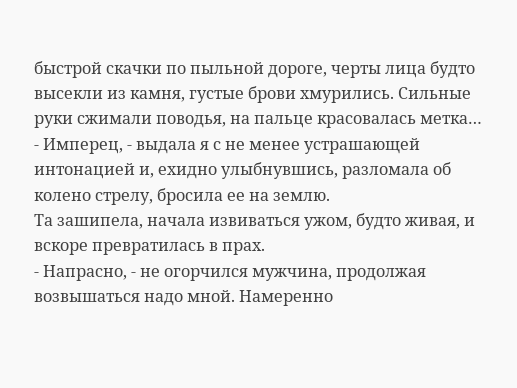быстрой скачки по пыльной дороге, черты лица будто высекли из камня, густые брови хмурились. Сильные руки сжимали поводья, на пальце красовалась метка…
- Имперец, - выдала я с не менее устрашающей интонацией и, ехидно улыбнувшись, разломала об колено стрелу, бросила ее на землю.
Та зашипела, начала извиваться ужом, будто живая, и вскоре превратилась в прах.
- Напрасно, - не огорчился мужчина, продолжая возвышаться надо мной. Намеренно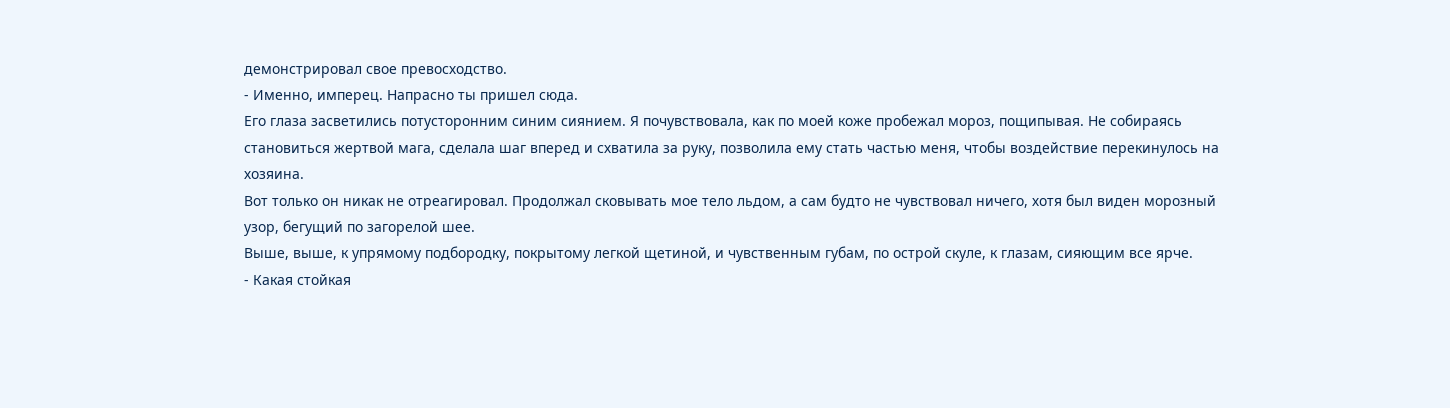демонстрировал свое превосходство.
- Именно, имперец. Напрасно ты пришел сюда.
Его глаза засветились потусторонним синим сиянием. Я почувствовала, как по моей коже пробежал мороз, пощипывая. Не собираясь становиться жертвой мага, сделала шаг вперед и схватила за руку, позволила ему стать частью меня, чтобы воздействие перекинулось на хозяина.
Вот только он никак не отреагировал. Продолжал сковывать мое тело льдом, а сам будто не чувствовал ничего, хотя был виден морозный узор, бегущий по загорелой шее.
Выше, выше, к упрямому подбородку, покрытому легкой щетиной, и чувственным губам, по острой скуле, к глазам, сияющим все ярче.
- Какая стойкая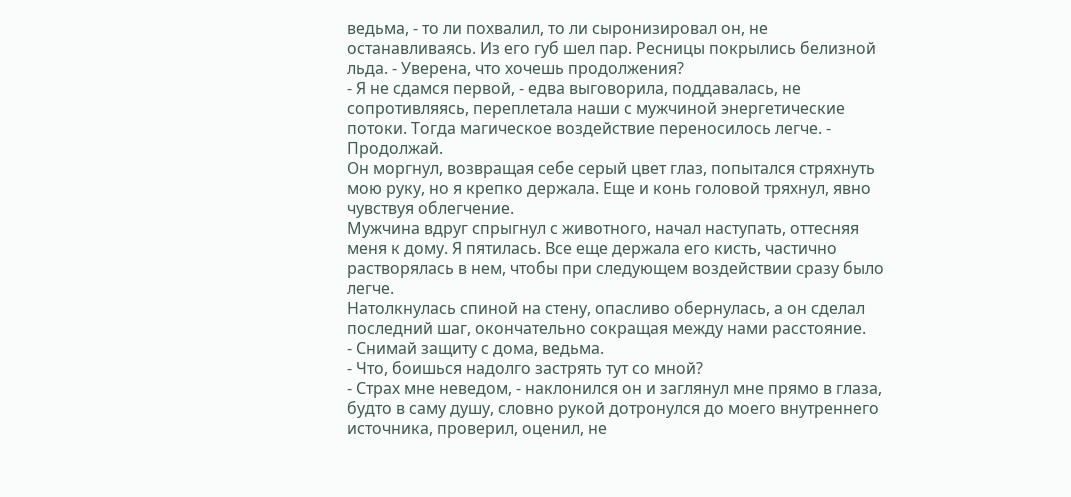ведьма, - то ли похвалил, то ли сыронизировал он, не останавливаясь. Из его губ шел пар. Ресницы покрылись белизной льда. - Уверена, что хочешь продолжения?
- Я не сдамся первой, - едва выговорила, поддавалась, не сопротивляясь, переплетала наши с мужчиной энергетические потоки. Тогда магическое воздействие переносилось легче. - Продолжай.
Он моргнул, возвращая себе серый цвет глаз, попытался стряхнуть мою руку, но я крепко держала. Еще и конь головой тряхнул, явно чувствуя облегчение.
Мужчина вдруг спрыгнул с животного, начал наступать, оттесняя меня к дому. Я пятилась. Все еще держала его кисть, частично растворялась в нем, чтобы при следующем воздействии сразу было легче.
Натолкнулась спиной на стену, опасливо обернулась, а он сделал последний шаг, окончательно сокращая между нами расстояние.
- Снимай защиту с дома, ведьма.
- Что, боишься надолго застрять тут со мной?
- Страх мне неведом, - наклонился он и заглянул мне прямо в глаза, будто в саму душу, словно рукой дотронулся до моего внутреннего источника, проверил, оценил, не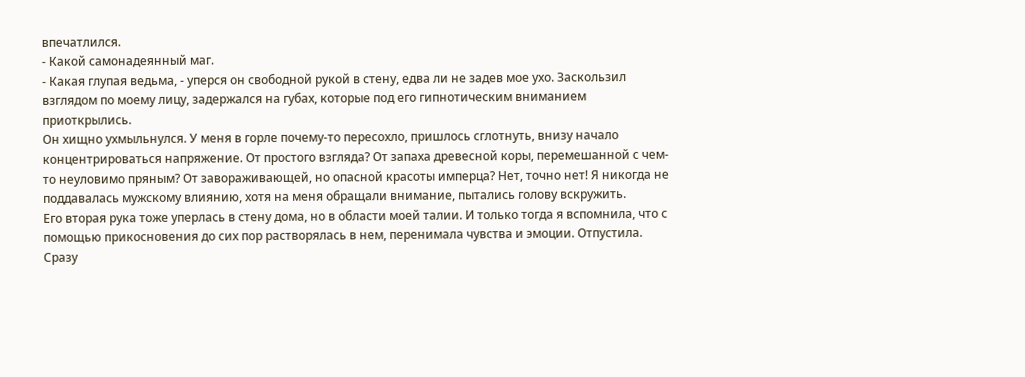впечатлился.
- Какой самонадеянный маг.
- Какая глупая ведьма, - уперся он свободной рукой в стену, едва ли не задев мое ухо. Заскользил взглядом по моему лицу, задержался на губах, которые под его гипнотическим вниманием приоткрылись.
Он хищно ухмыльнулся. У меня в горле почему-то пересохло, пришлось сглотнуть, внизу начало концентрироваться напряжение. От простого взгляда? От запаха древесной коры, перемешанной с чем-то неуловимо пряным? От завораживающей, но опасной красоты имперца? Нет, точно нет! Я никогда не поддавалась мужскому влиянию, хотя на меня обращали внимание, пытались голову вскружить.
Его вторая рука тоже уперлась в стену дома, но в области моей талии. И только тогда я вспомнила, что с помощью прикосновения до сих пор растворялась в нем, перенимала чувства и эмоции. Отпустила.
Сразу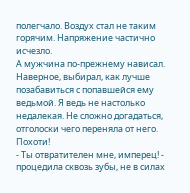полегчало. Воздух стал не таким горячим. Напряжение частично исчезло.
А мужчина по-прежнему нависал. Наверное, выбирал, как лучше позабавиться с попавшейся ему ведьмой. Я ведь не настолько недалекая. Не сложно догадаться, отголоски чего переняла от него. Похоти!
- Ты отвратителен мне, имперец! - процедила сквозь зубы, не в силах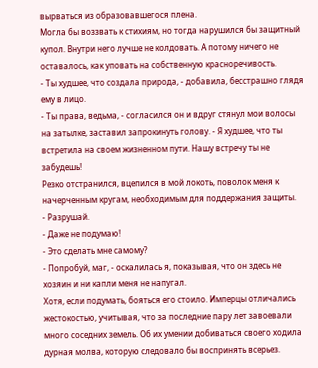вырваться из образовавшегося плена.
Могла бы воззвать к стихиям, но тогда нарушился бы защитный купол. Внутри него лучше не колдовать. А потому ничего не оставалось, как уповать на собственную красноречивость.
- Ты худшее, что создала природа, - добавила, бесстрашно глядя ему в лицо.
- Ты права, ведьма, - согласился он и вдруг стянул мои волосы на затылке, заставил запрокинуть голову. - Я худшее, что ты встретила на своем жизненном пути. Нашу встречу ты не забудешь!
Резко отстранился, вцепился в мой локоть, поволок меня к начерченным кругам, необходимым для поддержания защиты.
- Разрушай.
- Даже не подумаю!
- Это сделать мне самому?
- Попробуй, маг, - оскалилась я, показывая, что он здесь не хозяин и ни капли меня не напугал.
Хотя, если подумать, бояться его стоило. Имперцы отличались жестокостью, учитывая, что за последние пару лет завоевали много соседних земель. Об их умении добиваться своего ходила дурная молва, которую следовало бы воспринять всерьез.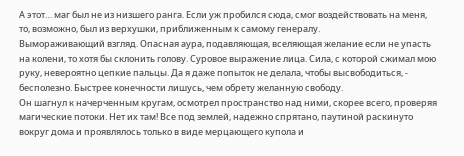А этот… маг был не из низшего ранга. Если уж пробился сюда, смог воздействовать на меня, то, возможно, был из верхушки, приближенным к самому генералу.
Вымораживающий взгляд. Опасная аура, подавляющая, вселяющая желание если не упасть на колени, то хотя бы склонить голову. Суровое выражение лица. Сила, с которой сжимал мою руку, невероятно цепкие пальцы. Да я даже попыток не делала, чтобы высвободиться, - бесполезно. Быстрее конечности лишусь, чем обрету желанную свободу.
Он шагнул к начерченным кругам, осмотрел пространство над ними, скорее всего, проверяя магические потоки. Нет их там! Все под землей, надежно спрятано, паутиной раскинуто вокруг дома и проявлялось только в виде мерцающего купола и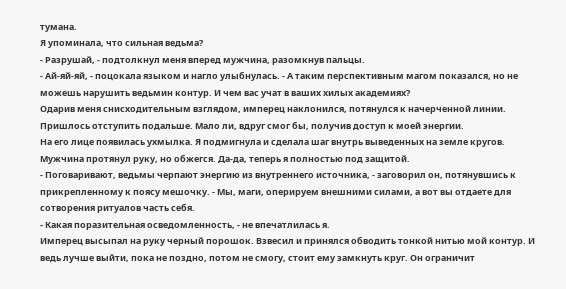тумана.
Я упоминала, что сильная ведьма?
- Разрушай, - подтолкнул меня вперед мужчина, разомкнув пальцы.
- Ай-яй-яй, - поцокала языком и нагло улыбнулась. - А таким перспективным магом показался, но не можешь нарушить ведьмин контур. И чем вас учат в ваших хилых академиях?
Одарив меня снисходительным взглядом, имперец наклонился, потянулся к начерченной линии. Пришлось отступить подальше. Мало ли, вдруг смог бы, получив доступ к моей энергии.
На его лице появилась ухмылка. Я подмигнула и сделала шаг внутрь выведенных на земле кругов. Мужчина протянул руку, но обжегся. Да-да, теперь я полностью под защитой.
- Поговаривают, ведьмы черпают энергию из внутреннего источника, - заговорил он, потянувшись к прикрепленному к поясу мешочку. - Мы, маги, оперируем внешними силами, а вот вы отдаете для сотворения ритуалов часть себя.
- Какая поразительная осведомленность, - не впечатлилась я.
Имперец высыпал на руку черный порошок. Взвесил и принялся обводить тонкой нитью мой контур. И ведь лучше выйти, пока не поздно, потом не смогу, стоит ему замкнуть круг. Он ограничит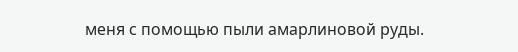меня с помощью пыли амарлиновой руды.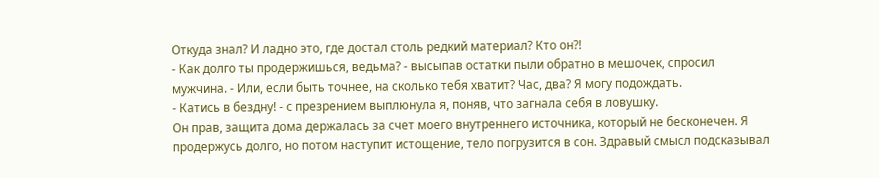Откуда знал? И ладно это, где достал столь редкий материал? Кто он?!
- Как долго ты продержишься, ведьма? - высыпав остатки пыли обратно в мешочек, спросил мужчина. - Или, если быть точнее, на сколько тебя хватит? Час, два? Я могу подождать.
- Катись в бездну! - с презрением выплюнула я, поняв, что загнала себя в ловушку.
Он прав, защита дома держалась за счет моего внутреннего источника, который не бесконечен. Я продержусь долго, но потом наступит истощение, тело погрузится в сон. Здравый смысл подсказывал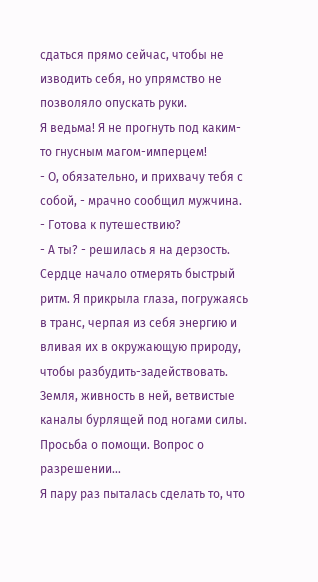сдаться прямо сейчас, чтобы не изводить себя, но упрямство не позволяло опускать руки.
Я ведьма! Я не прогнуть под каким-то гнусным магом-имперцем!
- О, обязательно, и прихвачу тебя с собой, - мрачно сообщил мужчина. - Готова к путешествию?
- А ты? - решилась я на дерзость.
Сердце начало отмерять быстрый ритм. Я прикрыла глаза, погружаясь в транс, черпая из себя энергию и вливая их в окружающую природу, чтобы разбудить-задействовать. Земля, живность в ней, ветвистые каналы бурлящей под ногами силы. Просьба о помощи. Вопрос о разрешении…
Я пару раз пыталась сделать то, что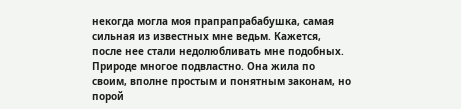некогда могла моя прапрапрабабушка, самая сильная из известных мне ведьм. Кажется, после нее стали недолюбливать мне подобных.
Природе многое подвластно. Она жила по своим, вполне простым и понятным законам, но порой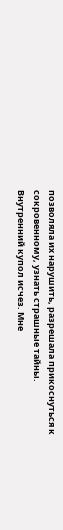позволяла их нарушить, разрешала прикоснуться к сокровенному, узнать страшные тайны.
Внутренний купол исчез. Мне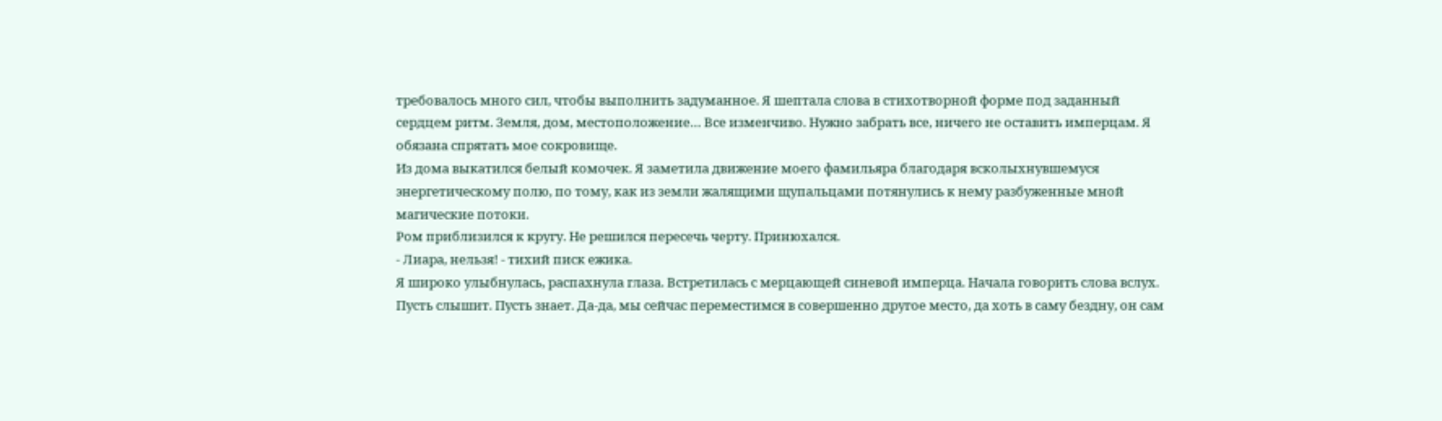требовалось много сил, чтобы выполнить задуманное. Я шептала слова в стихотворной форме под заданный сердцем ритм. Земля, дом, местоположение… Все изменчиво. Нужно забрать все, ничего не оставить имперцам. Я обязана спрятать мое сокровище.
Из дома выкатился белый комочек. Я заметила движение моего фамильяра благодаря всколыхнувшемуся энергетическому полю, по тому, как из земли жалящими щупальцами потянулись к нему разбуженные мной магические потоки.
Ром приблизился к кругу. Не решился пересечь черту. Принюхался.
- Лиара, нельзя! - тихий писк ежика.
Я широко улыбнулась, распахнула глаза. Встретилась с мерцающей синевой имперца. Начала говорить слова вслух. Пусть слышит. Пусть знает. Да-да, мы сейчас переместимся в совершенно другое место, да хоть в саму бездну, он сам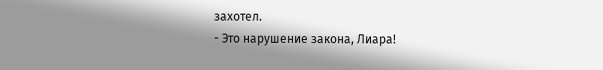захотел.
- Это нарушение закона, Лиара!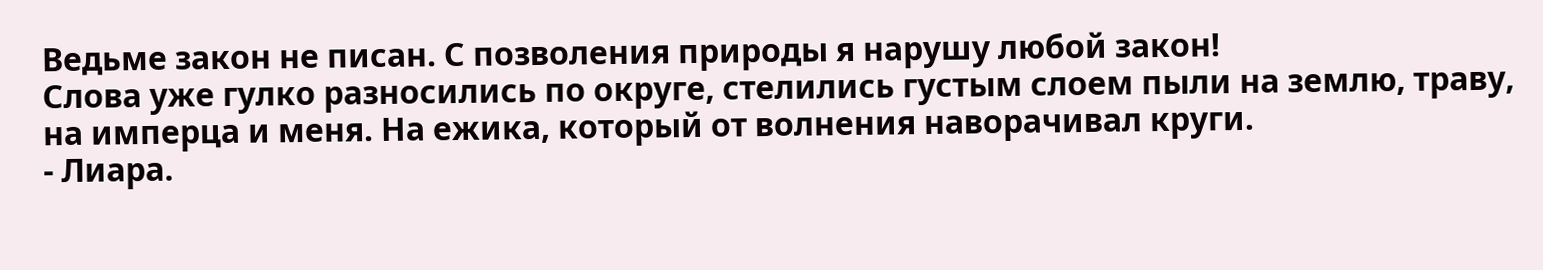Ведьме закон не писан. С позволения природы я нарушу любой закон!
Слова уже гулко разносились по округе, стелились густым слоем пыли на землю, траву, на имперца и меня. На ежика, который от волнения наворачивал круги.
- Лиара.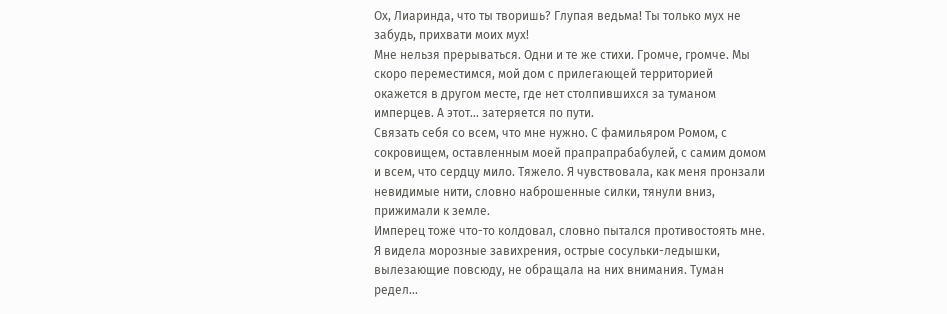Ох, Лиаринда, что ты творишь? Глупая ведьма! Ты только мух не забудь, прихвати моих мух!
Мне нельзя прерываться. Одни и те же стихи. Громче, громче. Мы скоро переместимся, мой дом с прилегающей территорией окажется в другом месте, где нет столпившихся за туманом имперцев. А этот… затеряется по пути.
Связать себя со всем, что мне нужно. С фамильяром Ромом, с сокровищем, оставленным моей прапрапрабабулей, с самим домом и всем, что сердцу мило. Тяжело. Я чувствовала, как меня пронзали невидимые нити, словно наброшенные силки, тянули вниз, прижимали к земле.
Имперец тоже что-то колдовал, словно пытался противостоять мне. Я видела морозные завихрения, острые сосульки-ледышки, вылезающие повсюду, не обращала на них внимания. Туман редел…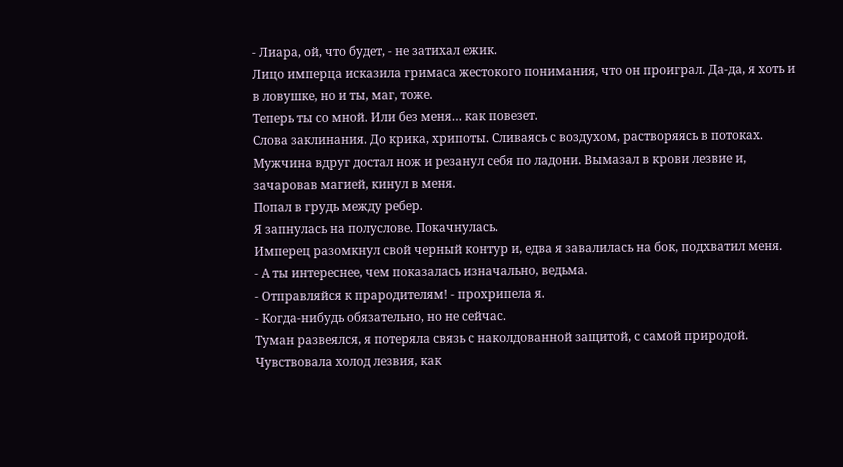- Лиара, ой, что будет, - не затихал ежик.
Лицо имперца исказила гримаса жестокого понимания, что он проиграл. Да-да, я хоть и в ловушке, но и ты, маг, тоже.
Теперь ты со мной. Или без меня… как повезет.
Слова заклинания. До крика, хрипоты. Сливаясь с воздухом, растворяясь в потоках.
Мужчина вдруг достал нож и резанул себя по ладони. Вымазал в крови лезвие и, зачаровав магией, кинул в меня.
Попал в грудь между ребер.
Я запнулась на полуслове. Покачнулась.
Имперец разомкнул свой черный контур и, едва я завалилась на бок, подхватил меня.
- А ты интереснее, чем показалась изначально, ведьма.
- Отправляйся к прародителям! - прохрипела я.
- Когда-нибудь обязательно, но не сейчас.
Туман развеялся, я потеряла связь с наколдованной защитой, с самой природой. Чувствовала холод лезвия, как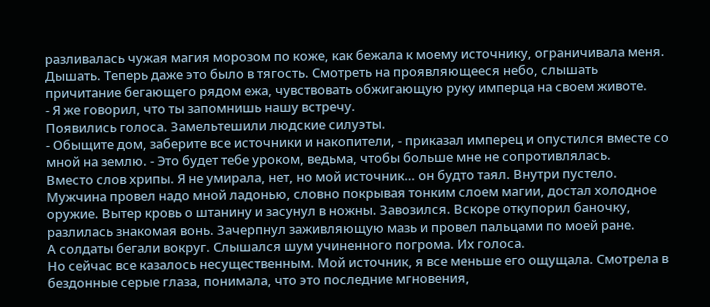разливалась чужая магия морозом по коже, как бежала к моему источнику, ограничивала меня.
Дышать. Теперь даже это было в тягость. Смотреть на проявляющееся небо, слышать причитание бегающего рядом ежа, чувствовать обжигающую руку имперца на своем животе.
- Я же говорил, что ты запомнишь нашу встречу.
Появились голоса. Замельтешили людские силуэты.
- Обыщите дом, заберите все источники и накопители, - приказал имперец и опустился вместе со мной на землю. - Это будет тебе уроком, ведьма, чтобы больше мне не сопротивлялась.
Вместо слов хрипы. Я не умирала, нет, но мой источник… он будто таял. Внутри пустело.
Мужчина провел надо мной ладонью, словно покрывая тонким слоем магии, достал холодное оружие. Вытер кровь о штанину и засунул в ножны. Завозился. Вскоре откупорил баночку, разлилась знакомая вонь. Зачерпнул заживляющую мазь и провел пальцами по моей ране.
А солдаты бегали вокруг. Слышался шум учиненного погрома. Их голоса.
Но сейчас все казалось несущественным. Мой источник, я все меньше его ощущала. Смотрела в бездонные серые глаза, понимала, что это последние мгновения,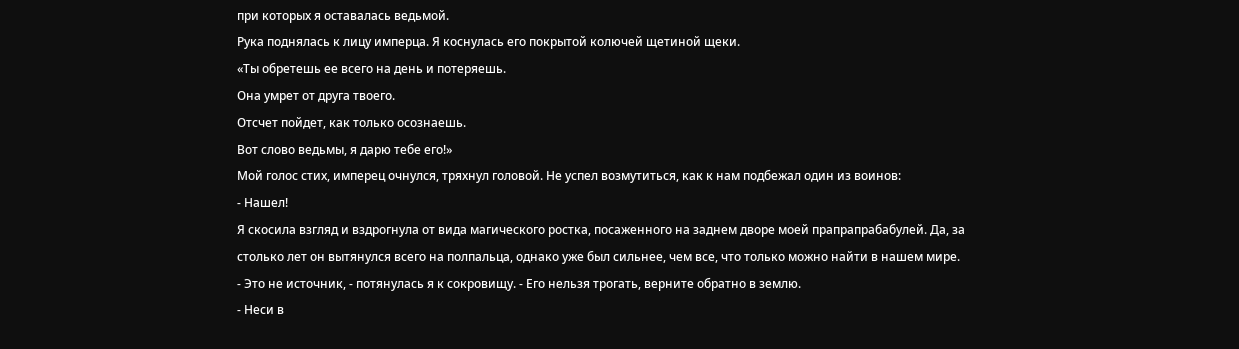при которых я оставалась ведьмой.
Рука поднялась к лицу имперца. Я коснулась его покрытой колючей щетиной щеки.
«Ты обретешь ее всего на день и потеряешь.
Она умрет от друга твоего.
Отсчет пойдет, как только осознаешь.
Вот слово ведьмы, я дарю тебе его!»
Мой голос стих, имперец очнулся, тряхнул головой. Не успел возмутиться, как к нам подбежал один из воинов:
- Нашел!
Я скосила взгляд и вздрогнула от вида магического ростка, посаженного на заднем дворе моей прапрапрабабулей. Да, за столько лет он вытянулся всего на полпальца, однако уже был сильнее, чем все, что только можно найти в нашем мире.
- Это не источник, - потянулась я к сокровищу. - Его нельзя трогать, верните обратно в землю.
- Неси в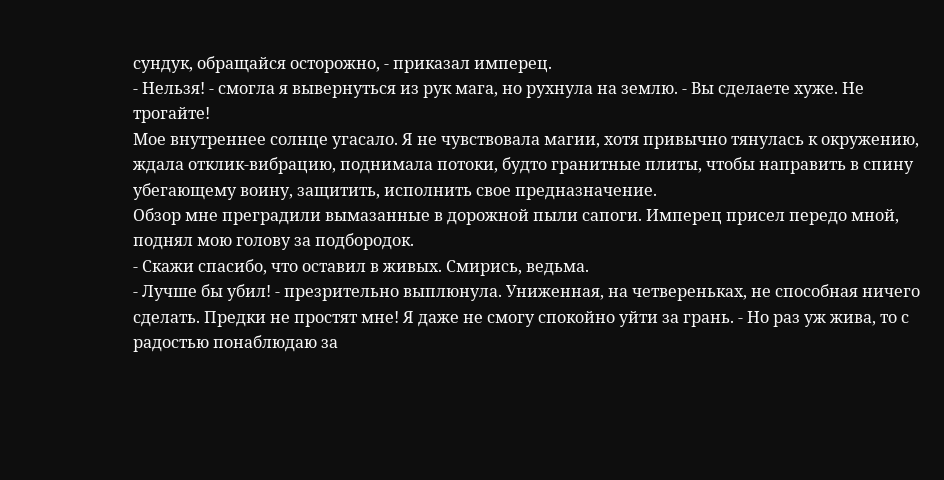сундук, обращайся осторожно, - приказал имперец.
- Нельзя! - смогла я вывернуться из рук мага, но рухнула на землю. - Вы сделаете хуже. Не трогайте!
Мое внутреннее солнце угасало. Я не чувствовала магии, хотя привычно тянулась к окружению, ждала отклик-вибрацию, поднимала потоки, будто гранитные плиты, чтобы направить в спину убегающему воину, защитить, исполнить свое предназначение.
Обзор мне преградили вымазанные в дорожной пыли сапоги. Имперец присел передо мной, поднял мою голову за подбородок.
- Скажи спасибо, что оставил в живых. Смирись, ведьма.
- Лучше бы убил! - презрительно выплюнула. Униженная, на четвереньках, не способная ничего сделать. Предки не простят мне! Я даже не смогу спокойно уйти за грань. - Но раз уж жива, то с радостью понаблюдаю за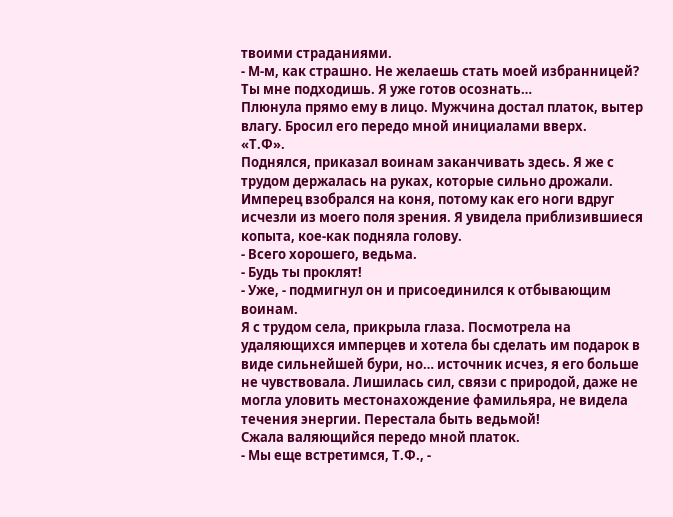твоими страданиями.
- М-м, как страшно. Не желаешь стать моей избранницей? Ты мне подходишь. Я уже готов осознать…
Плюнула прямо ему в лицо. Мужчина достал платок, вытер влагу. Бросил его передо мной инициалами вверх.
«Т.Ф».
Поднялся, приказал воинам заканчивать здесь. Я же с трудом держалась на руках, которые сильно дрожали.
Имперец взобрался на коня, потому как его ноги вдруг исчезли из моего поля зрения. Я увидела приблизившиеся копыта, кое-как подняла голову.
- Всего хорошего, ведьма.
- Будь ты проклят!
- Уже, - подмигнул он и присоединился к отбывающим воинам.
Я с трудом села, прикрыла глаза. Посмотрела на удаляющихся имперцев и хотела бы сделать им подарок в виде сильнейшей бури, но… источник исчез, я его больше не чувствовала. Лишилась сил, связи с природой, даже не могла уловить местонахождение фамильяра, не видела течения энергии. Перестала быть ведьмой!
Сжала валяющийся передо мной платок.
- Мы еще встретимся, Т.Ф., -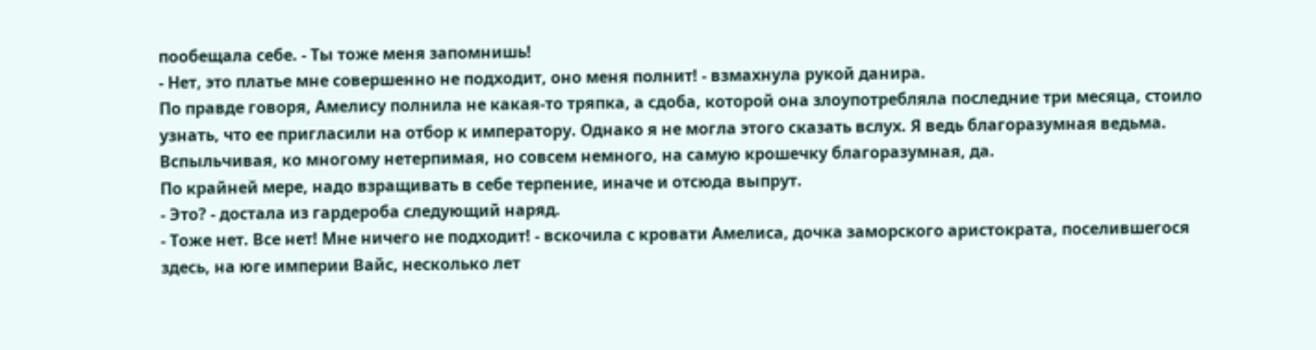пообещала себе. - Ты тоже меня запомнишь!
- Нет, это платье мне совершенно не подходит, оно меня полнит! - взмахнула рукой данира.
По правде говоря, Амелису полнила не какая-то тряпка, а сдоба, которой она злоупотребляла последние три месяца, стоило узнать, что ее пригласили на отбор к императору. Однако я не могла этого сказать вслух. Я ведь благоразумная ведьма. Вспыльчивая, ко многому нетерпимая, но совсем немного, на самую крошечку благоразумная, да.
По крайней мере, надо взращивать в себе терпение, иначе и отсюда выпрут.
- Это? - достала из гардероба следующий наряд.
- Тоже нет. Все нет! Мне ничего не подходит! - вскочила с кровати Амелиса, дочка заморского аристократа, поселившегося здесь, на юге империи Вайс, несколько лет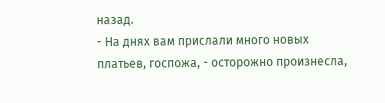назад.
- На днях вам прислали много новых платьев, госпожа, - осторожно произнесла,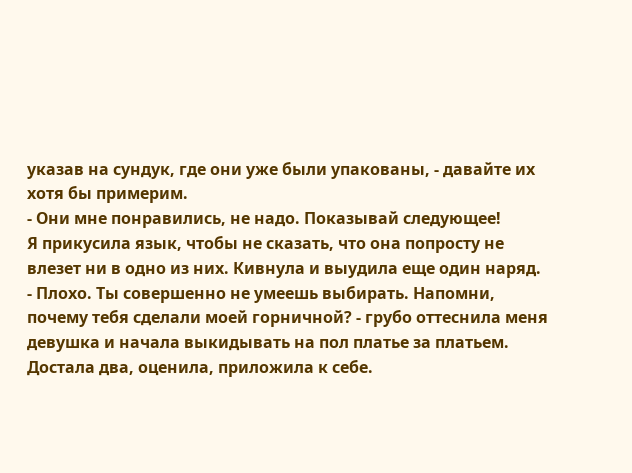указав на сундук, где они уже были упакованы, - давайте их хотя бы примерим.
- Они мне понравились, не надо. Показывай следующее!
Я прикусила язык, чтобы не сказать, что она попросту не влезет ни в одно из них. Кивнула и выудила еще один наряд.
- Плохо. Ты совершенно не умеешь выбирать. Напомни, почему тебя сделали моей горничной? - грубо оттеснила меня девушка и начала выкидывать на пол платье за платьем. Достала два, оценила, приложила к себе.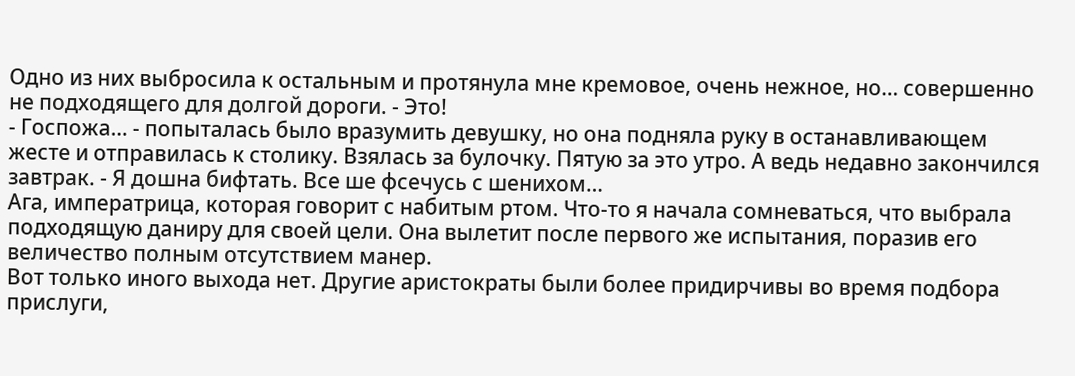Одно из них выбросила к остальным и протянула мне кремовое, очень нежное, но… совершенно не подходящего для долгой дороги. - Это!
- Госпожа… - попыталась было вразумить девушку, но она подняла руку в останавливающем жесте и отправилась к столику. Взялась за булочку. Пятую за это утро. А ведь недавно закончился завтрак. - Я дошна бифтать. Все ше фсечусь с шенихом…
Ага, императрица, которая говорит с набитым ртом. Что-то я начала сомневаться, что выбрала подходящую даниру для своей цели. Она вылетит после первого же испытания, поразив его величество полным отсутствием манер.
Вот только иного выхода нет. Другие аристократы были более придирчивы во время подбора прислуги,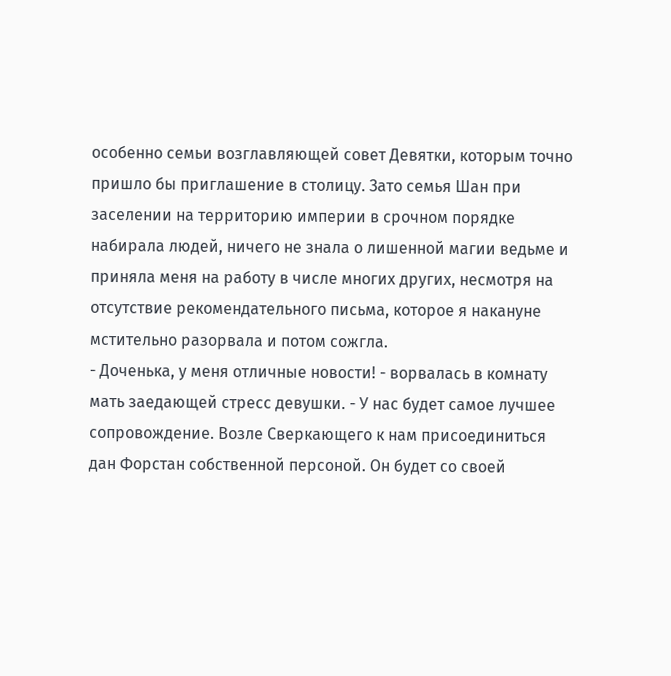особенно семьи возглавляющей совет Девятки, которым точно пришло бы приглашение в столицу. Зато семья Шан при заселении на территорию империи в срочном порядке набирала людей, ничего не знала о лишенной магии ведьме и приняла меня на работу в числе многих других, несмотря на отсутствие рекомендательного письма, которое я накануне мстительно разорвала и потом сожгла.
- Доченька, у меня отличные новости! - ворвалась в комнату мать заедающей стресс девушки. - У нас будет самое лучшее сопровождение. Возле Сверкающего к нам присоединиться дан Форстан собственной персоной. Он будет со своей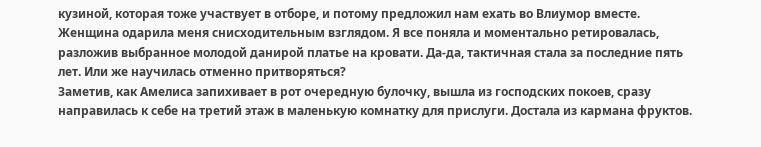кузиной, которая тоже участвует в отборе, и потому предложил нам ехать во Влиумор вместе.
Женщина одарила меня снисходительным взглядом. Я все поняла и моментально ретировалась, разложив выбранное молодой данирой платье на кровати. Да-да, тактичная стала за последние пять лет. Или же научилась отменно притворяться?
Заметив, как Амелиса запихивает в рот очередную булочку, вышла из господских покоев, сразу направилась к себе на третий этаж в маленькую комнатку для прислуги. Достала из кармана фруктов.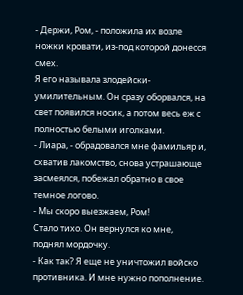- Держи, Ром, - положила их возле ножки кровати, из-под которой донесся смех.
Я его называла злодейски-умилительным. Он сразу оборвался, на свет появился носик, а потом весь еж с полностью белыми иголками.
- Лиара, - обрадовался мне фамильяр и, схватив лакомство, снова устрашающе засмеялся, побежал обратно в свое темное логово.
- Мы скоро выезжаем, Ром!
Стало тихо. Он вернулся ко мне, поднял мордочку.
- Как так? Я еще не уничтожил войско противника. И мне нужно пополнение.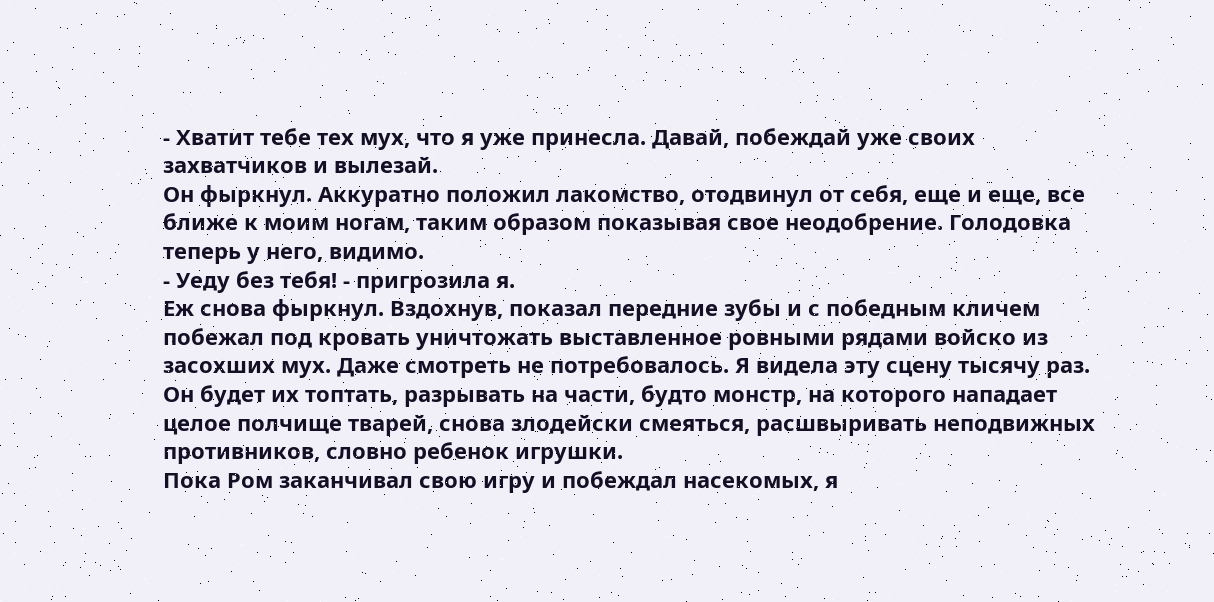- Хватит тебе тех мух, что я уже принесла. Давай, побеждай уже своих захватчиков и вылезай.
Он фыркнул. Аккуратно положил лакомство, отодвинул от себя, еще и еще, все ближе к моим ногам, таким образом показывая свое неодобрение. Голодовка теперь у него, видимо.
- Уеду без тебя! - пригрозила я.
Еж снова фыркнул. Вздохнув, показал передние зубы и с победным кличем побежал под кровать уничтожать выставленное ровными рядами войско из засохших мух. Даже смотреть не потребовалось. Я видела эту сцену тысячу раз. Он будет их топтать, разрывать на части, будто монстр, на которого нападает целое полчище тварей, снова злодейски смеяться, расшвыривать неподвижных противников, словно ребенок игрушки.
Пока Ром заканчивал свою игру и побеждал насекомых, я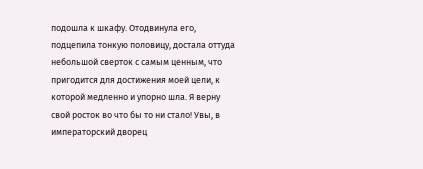подошла к шкафу. Отодвинула его, подцепила тонкую половицу, достала оттуда небольшой сверток с самым ценным, что пригодится для достижения моей цели, к которой медленно и упорно шла. Я верну свой росток во что бы то ни стало! Увы, в императорский дворец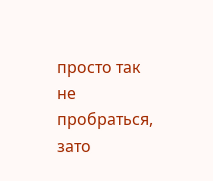просто так не пробраться, зато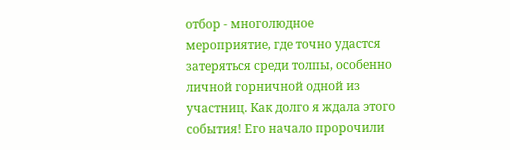отбор - многолюдное мероприятие, где точно удастся затеряться среди толпы, особенно личной горничной одной из участниц. Как долго я ждала этого события! Его начало пророчили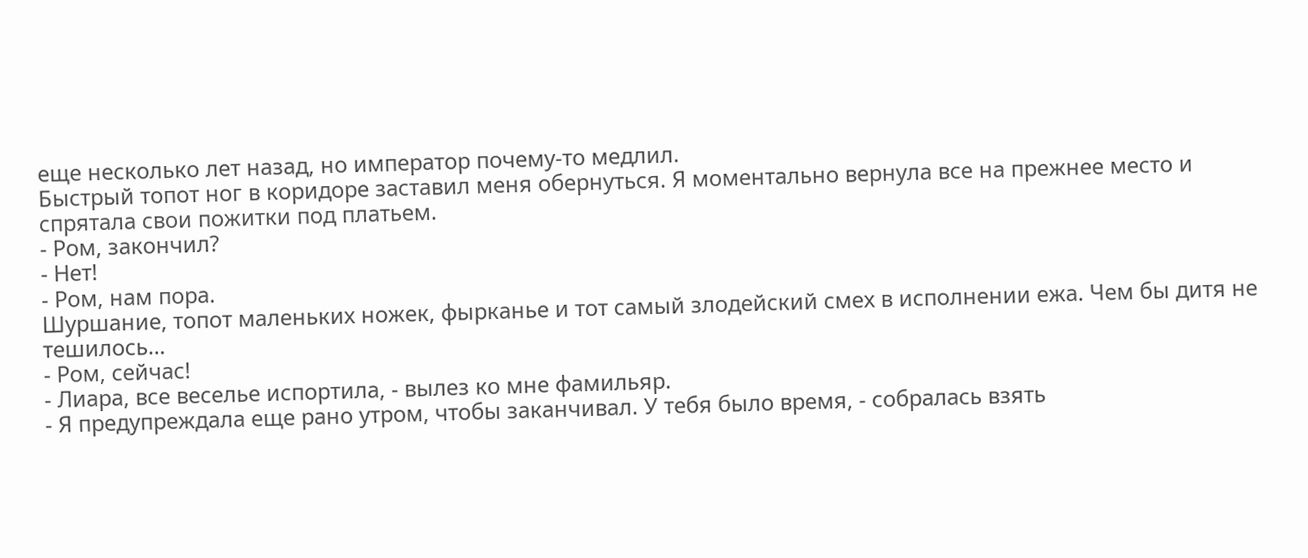еще несколько лет назад, но император почему-то медлил.
Быстрый топот ног в коридоре заставил меня обернуться. Я моментально вернула все на прежнее место и спрятала свои пожитки под платьем.
- Ром, закончил?
- Нет!
- Ром, нам пора.
Шуршание, топот маленьких ножек, фырканье и тот самый злодейский смех в исполнении ежа. Чем бы дитя не тешилось…
- Ром, сейчас!
- Лиара, все веселье испортила, - вылез ко мне фамильяр.
- Я предупреждала еще рано утром, чтобы заканчивал. У тебя было время, - собралась взять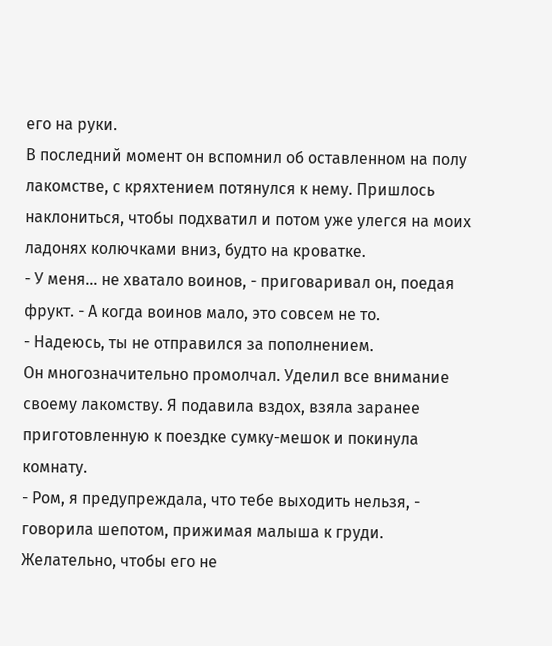его на руки.
В последний момент он вспомнил об оставленном на полу лакомстве, с кряхтением потянулся к нему. Пришлось наклониться, чтобы подхватил и потом уже улегся на моих ладонях колючками вниз, будто на кроватке.
- У меня… не хватало воинов, - приговаривал он, поедая фрукт. - А когда воинов мало, это совсем не то.
- Надеюсь, ты не отправился за пополнением.
Он многозначительно промолчал. Уделил все внимание своему лакомству. Я подавила вздох, взяла заранее приготовленную к поездке сумку-мешок и покинула комнату.
- Ром, я предупреждала, что тебе выходить нельзя, - говорила шепотом, прижимая малыша к груди. Желательно, чтобы его не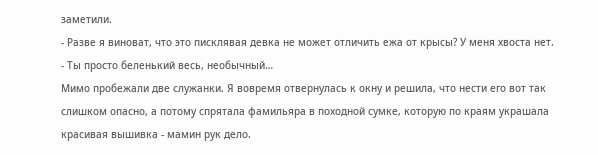заметили.
- Разве я виноват, что это писклявая девка не может отличить ежа от крысы? У меня хвоста нет.
- Ты просто беленький весь, необычный…
Мимо пробежали две служанки. Я вовремя отвернулась к окну и решила, что нести его вот так слишком опасно, а потому спрятала фамильяра в походной сумке, которую по краям украшала красивая вышивка - мамин рук дело.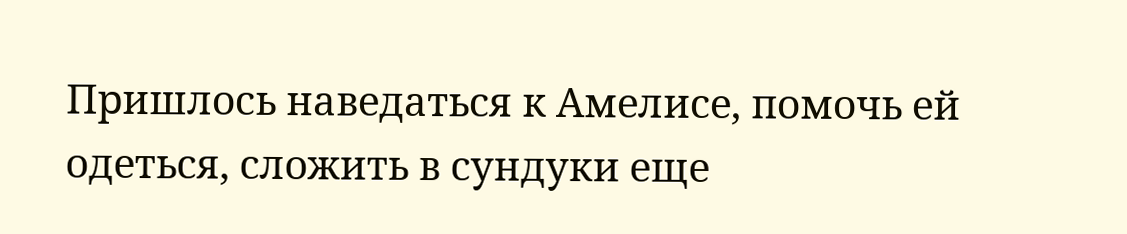Пришлось наведаться к Амелисе, помочь ей одеться, сложить в сундуки еще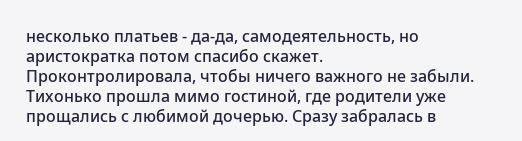несколько платьев - да-да, самодеятельность, но аристократка потом спасибо скажет. Проконтролировала, чтобы ничего важного не забыли. Тихонько прошла мимо гостиной, где родители уже прощались с любимой дочерью. Сразу забралась в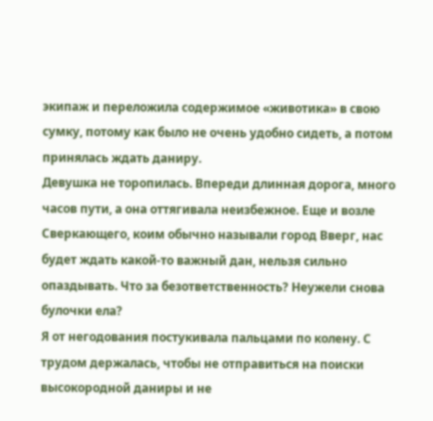экипаж и переложила содержимое «животика» в свою сумку, потому как было не очень удобно сидеть, а потом принялась ждать даниру.
Девушка не торопилась. Впереди длинная дорога, много часов пути, а она оттягивала неизбежное. Еще и возле Сверкающего, коим обычно называли город Вверг, нас будет ждать какой-то важный дан, нельзя сильно опаздывать. Что за безответственность? Неужели снова булочки ела?
Я от негодования постукивала пальцами по колену. С трудом держалась, чтобы не отправиться на поиски высокородной даниры и не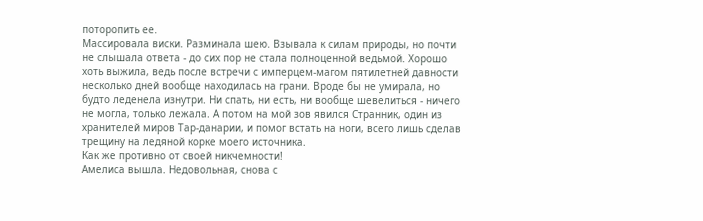поторопить ее.
Массировала виски. Разминала шею. Взывала к силам природы, но почти не слышала ответа - до сих пор не стала полноценной ведьмой. Хорошо хоть выжила, ведь после встречи с имперцем-магом пятилетней давности несколько дней вообще находилась на грани. Вроде бы не умирала, но будто леденела изнутри. Ни спать, ни есть, ни вообще шевелиться - ничего не могла, только лежала. А потом на мой зов явился Странник, один из хранителей миров Тар-данарии, и помог встать на ноги, всего лишь сделав трещину на ледяной корке моего источника.
Как же противно от своей никчемности!
Амелиса вышла. Недовольная, снова с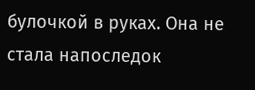булочкой в руках. Она не стала напоследок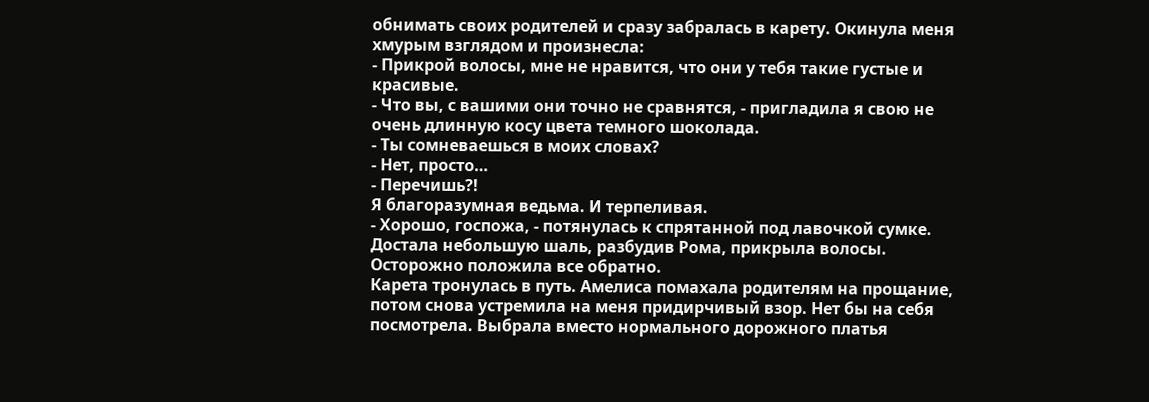обнимать своих родителей и сразу забралась в карету. Окинула меня хмурым взглядом и произнесла:
- Прикрой волосы, мне не нравится, что они у тебя такие густые и красивые.
- Что вы, с вашими они точно не сравнятся, - пригладила я свою не очень длинную косу цвета темного шоколада.
- Ты сомневаешься в моих словах?
- Нет, просто…
- Перечишь?!
Я благоразумная ведьма. И терпеливая.
- Хорошо, госпожа, - потянулась к спрятанной под лавочкой сумке.
Достала небольшую шаль, разбудив Рома, прикрыла волосы. Осторожно положила все обратно.
Карета тронулась в путь. Амелиса помахала родителям на прощание, потом снова устремила на меня придирчивый взор. Нет бы на себя посмотрела. Выбрала вместо нормального дорожного платья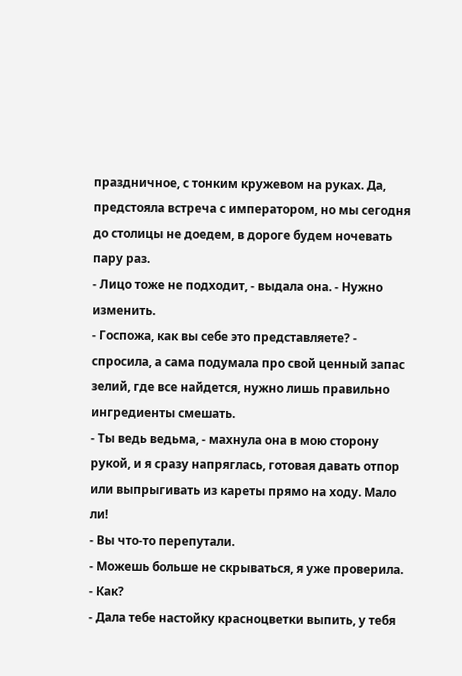праздничное, с тонким кружевом на руках. Да, предстояла встреча с императором, но мы сегодня до столицы не доедем, в дороге будем ночевать пару раз.
- Лицо тоже не подходит, - выдала она. - Нужно изменить.
- Госпожа, как вы себе это представляете? - спросила, а сама подумала про свой ценный запас зелий, где все найдется, нужно лишь правильно ингредиенты смешать.
- Ты ведь ведьма, - махнула она в мою сторону рукой, и я сразу напряглась, готовая давать отпор или выпрыгивать из кареты прямо на ходу. Мало ли!
- Вы что-то перепутали.
- Можешь больше не скрываться, я уже проверила.
- Как?
- Дала тебе настойку красноцветки выпить, у тебя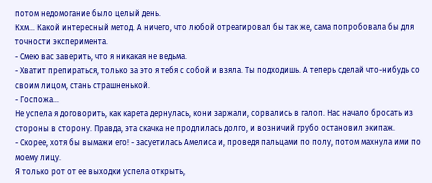потом недомогание было целый день.
Кхм… Какой интересный метод. А ничего, что любой отреагировал бы так же, сама попробовала бы для точности эксперимента.
- Смею вас заверить, что я никакая не ведьма.
- Хватит препираться, только за это я тебя с собой и взяла. Ты подходишь. А теперь сделай что-нибудь со своим лицом, стань страшненькой.
- Госпожа…
Не успела я договорить, как карета дернулась, кони заржали, сорвались в галоп. Нас начало бросать из стороны в сторону. Правда, эта скачка не продлилась долго, и возничий грубо остановил экипаж.
- Скорее, хотя бы вымажи его! - засуетилась Амелиса и, проведя пальцами по полу, потом махнула ими по моему лицу.
Я только рот от ее выходки успела открыть,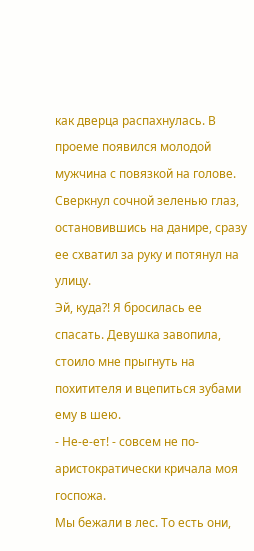как дверца распахнулась. В проеме появился молодой мужчина с повязкой на голове. Сверкнул сочной зеленью глаз, остановившись на данире, сразу ее схватил за руку и потянул на улицу.
Эй, куда?! Я бросилась ее спасать. Девушка завопила, стоило мне прыгнуть на похитителя и вцепиться зубами ему в шею.
- Не-е-ет! - совсем не по-аристократически кричала моя госпожа.
Мы бежали в лес. То есть они,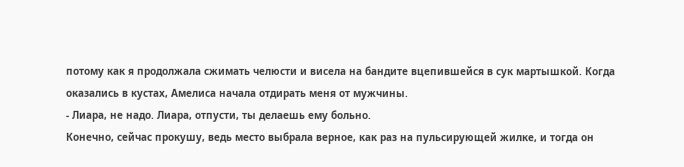потому как я продолжала сжимать челюсти и висела на бандите вцепившейся в сук мартышкой. Когда оказались в кустах, Амелиса начала отдирать меня от мужчины.
- Лиара, не надо. Лиара, отпусти, ты делаешь ему больно.
Конечно, сейчас прокушу, ведь место выбрала верное, как раз на пульсирующей жилке, и тогда он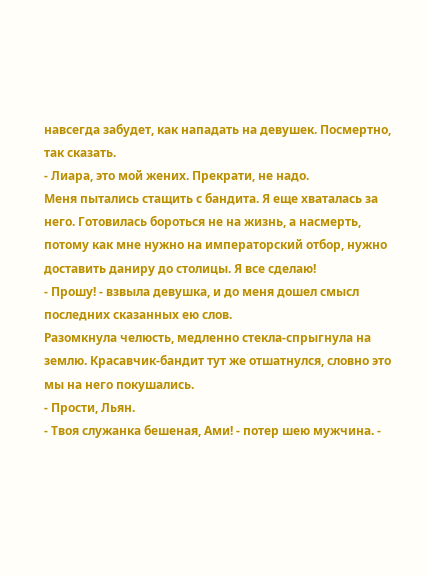навсегда забудет, как нападать на девушек. Посмертно, так сказать.
- Лиара, это мой жених. Прекрати, не надо.
Меня пытались стащить с бандита. Я еще хваталась за него. Готовилась бороться не на жизнь, а насмерть, потому как мне нужно на императорский отбор, нужно доставить даниру до столицы. Я все сделаю!
- Прошу! - взвыла девушка, и до меня дошел смысл последних сказанных ею слов.
Разомкнула челюсть, медленно стекла-спрыгнула на землю. Красавчик-бандит тут же отшатнулся, словно это мы на него покушались.
- Прости, Льян.
- Твоя служанка бешеная, Ами! - потер шею мужчина. -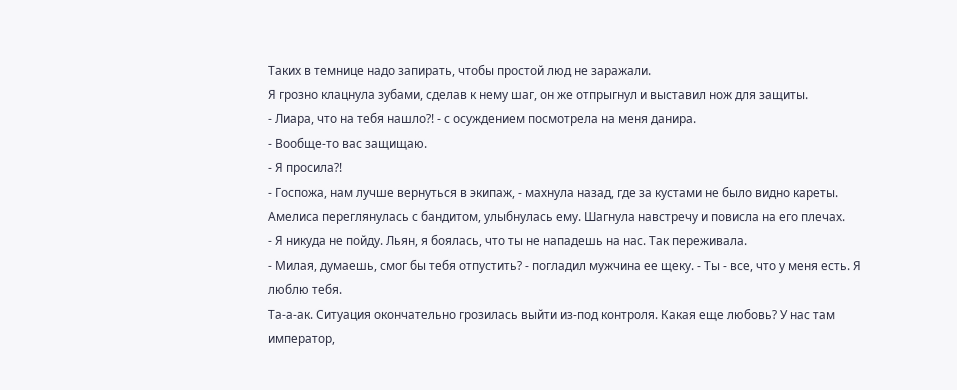Таких в темнице надо запирать, чтобы простой люд не заражали.
Я грозно клацнула зубами, сделав к нему шаг, он же отпрыгнул и выставил нож для защиты.
- Лиара, что на тебя нашло?! - с осуждением посмотрела на меня данира.
- Вообще-то вас защищаю.
- Я просила?!
- Госпожа, нам лучше вернуться в экипаж, - махнула назад, где за кустами не было видно кареты.
Амелиса переглянулась с бандитом, улыбнулась ему. Шагнула навстречу и повисла на его плечах.
- Я никуда не пойду. Льян, я боялась, что ты не нападешь на нас. Так переживала.
- Милая, думаешь, смог бы тебя отпустить? - погладил мужчина ее щеку. - Ты - все, что у меня есть. Я люблю тебя.
Та-а-ак. Ситуация окончательно грозилась выйти из-под контроля. Какая еще любовь? У нас там император,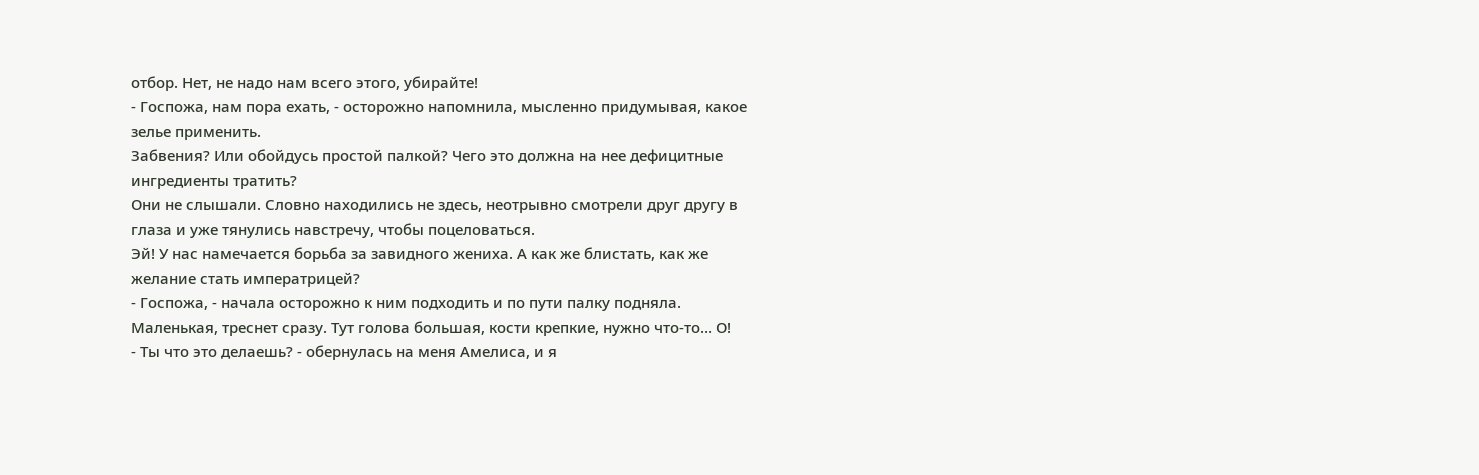отбор. Нет, не надо нам всего этого, убирайте!
- Госпожа, нам пора ехать, - осторожно напомнила, мысленно придумывая, какое зелье применить.
Забвения? Или обойдусь простой палкой? Чего это должна на нее дефицитные ингредиенты тратить?
Они не слышали. Словно находились не здесь, неотрывно смотрели друг другу в глаза и уже тянулись навстречу, чтобы поцеловаться.
Эй! У нас намечается борьба за завидного жениха. А как же блистать, как же желание стать императрицей?
- Госпожа, - начала осторожно к ним подходить и по пути палку подняла.
Маленькая, треснет сразу. Тут голова большая, кости крепкие, нужно что-то… О!
- Ты что это делаешь? - обернулась на меня Амелиса, и я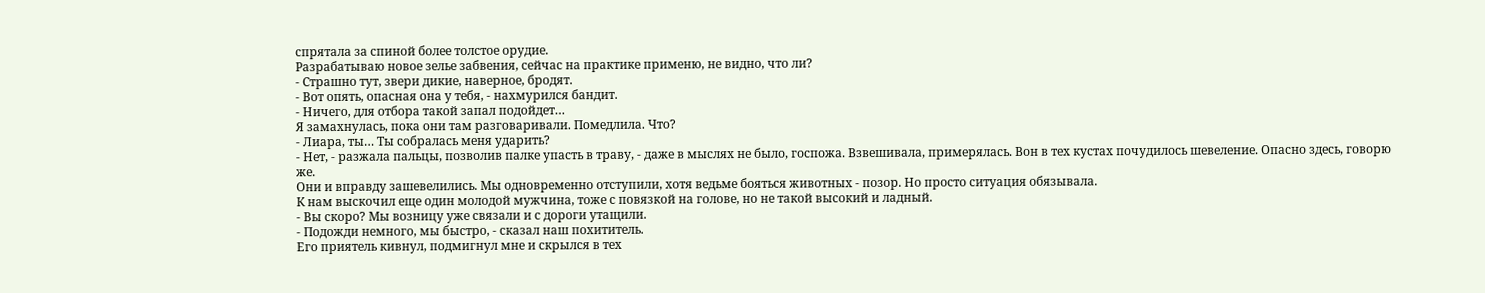спрятала за спиной более толстое орудие.
Разрабатываю новое зелье забвения, сейчас на практике применю, не видно, что ли?
- Страшно тут, звери дикие, наверное, бродят.
- Вот опять, опасная она у тебя, - нахмурился бандит.
- Ничего, для отбора такой запал подойдет…
Я замахнулась, пока они там разговаривали. Помедлила. Что?
- Лиара, ты… Ты собралась меня ударить?
- Нет, - разжала пальцы, позволив палке упасть в траву, - даже в мыслях не было, госпожа. Взвешивала, примерялась. Вон в тех кустах почудилось шевеление. Опасно здесь, говорю же.
Они и вправду зашевелились. Мы одновременно отступили, хотя ведьме бояться животных - позор. Но просто ситуация обязывала.
К нам выскочил еще один молодой мужчина, тоже с повязкой на голове, но не такой высокий и ладный.
- Вы скоро? Мы возницу уже связали и с дороги утащили.
- Подожди немного, мы быстро, - сказал наш похититель.
Его приятель кивнул, подмигнул мне и скрылся в тех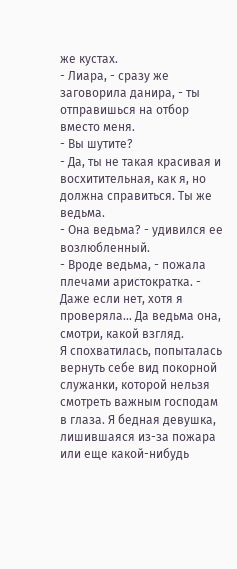же кустах.
- Лиара, - сразу же заговорила данира, - ты отправишься на отбор вместо меня.
- Вы шутите?
- Да, ты не такая красивая и восхитительная, как я, но должна справиться. Ты же ведьма.
- Она ведьма? - удивился ее возлюбленный.
- Вроде ведьма, - пожала плечами аристократка. - Даже если нет, хотя я проверяла… Да ведьма она, смотри, какой взгляд.
Я спохватилась, попыталась вернуть себе вид покорной служанки, которой нельзя смотреть важным господам в глаза. Я бедная девушка, лишившаяся из-за пожара или еще какой-нибудь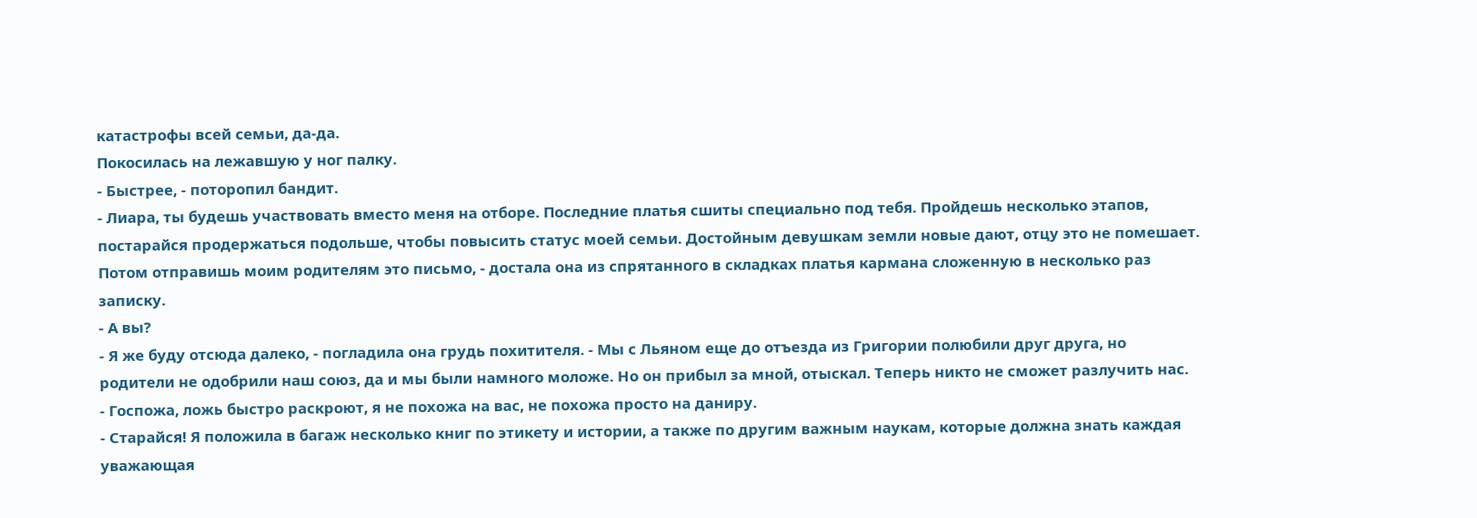катастрофы всей семьи, да-да.
Покосилась на лежавшую у ног палку.
- Быстрее, - поторопил бандит.
- Лиара, ты будешь участвовать вместо меня на отборе. Последние платья сшиты специально под тебя. Пройдешь несколько этапов, постарайся продержаться подольше, чтобы повысить статус моей семьи. Достойным девушкам земли новые дают, отцу это не помешает. Потом отправишь моим родителям это письмо, - достала она из спрятанного в складках платья кармана сложенную в несколько раз записку.
- А вы?
- Я же буду отсюда далеко, - погладила она грудь похитителя. - Мы с Льяном еще до отъезда из Григории полюбили друг друга, но родители не одобрили наш союз, да и мы были намного моложе. Но он прибыл за мной, отыскал. Теперь никто не сможет разлучить нас.
- Госпожа, ложь быстро раскроют, я не похожа на вас, не похожа просто на даниру.
- Старайся! Я положила в багаж несколько книг по этикету и истории, а также по другим важным наукам, которые должна знать каждая уважающая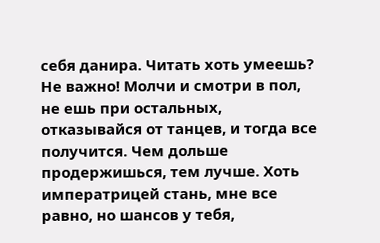себя данира. Читать хоть умеешь? Не важно! Молчи и смотри в пол, не ешь при остальных, отказывайся от танцев, и тогда все получится. Чем дольше продержишься, тем лучше. Хоть императрицей стань, мне все равно, но шансов у тебя,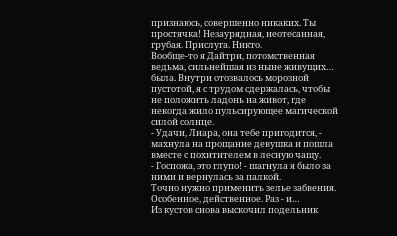признаюсь, совершенно никаких. Ты простячка! Незаурядная, неотесанная, грубая. Прислуга. Никто.
Вообще-то я Дайтри, потомственная ведьма, сильнейшая из ныне живущих… была. Внутри отозвалось морозной пустотой, я с трудом сдержалась, чтобы не положить ладонь на живот, где некогда жило пульсирующее магической силой солнце.
- Удачи, Лиара, она тебе пригодится, - махнула на прощание девушка и пошла вместе с похитителем в лесную чащу.
- Госпожа, это глупо! - шагнула я было за ними и вернулась за палкой.
Точно нужно применить зелье забвения. Особенное, действенное. Раз - и…
Из кустов снова выскочил подельник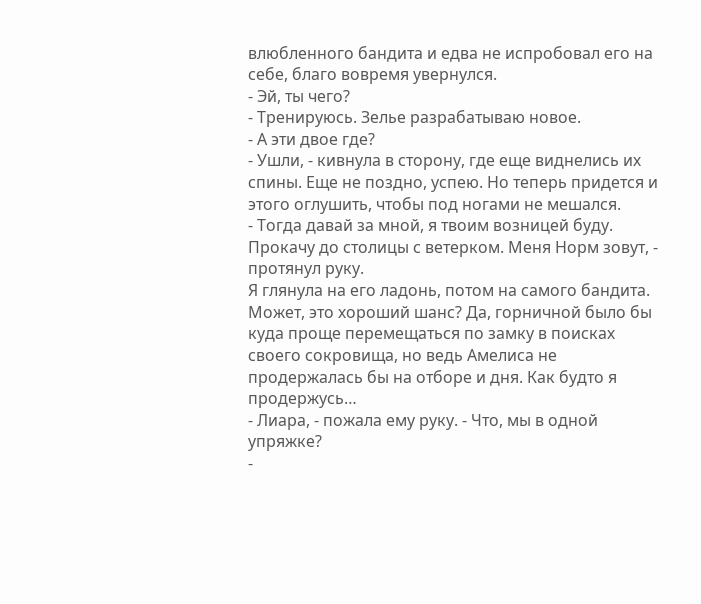влюбленного бандита и едва не испробовал его на себе, благо вовремя увернулся.
- Эй, ты чего?
- Тренируюсь. Зелье разрабатываю новое.
- А эти двое где?
- Ушли, - кивнула в сторону, где еще виднелись их спины. Еще не поздно, успею. Но теперь придется и этого оглушить, чтобы под ногами не мешался.
- Тогда давай за мной, я твоим возницей буду. Прокачу до столицы с ветерком. Меня Норм зовут, - протянул руку.
Я глянула на его ладонь, потом на самого бандита. Может, это хороший шанс? Да, горничной было бы куда проще перемещаться по замку в поисках своего сокровища, но ведь Амелиса не продержалась бы на отборе и дня. Как будто я продержусь…
- Лиара, - пожала ему руку. - Что, мы в одной упряжке?
-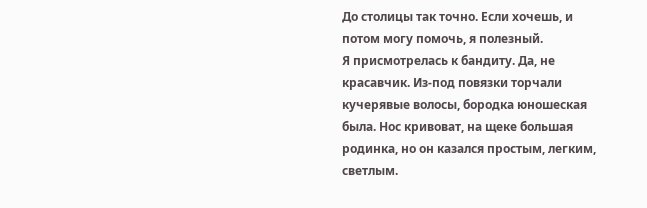До столицы так точно. Если хочешь, и потом могу помочь, я полезный.
Я присмотрелась к бандиту. Да, не красавчик. Из-под повязки торчали кучерявые волосы, бородка юношеская была. Нос кривоват, на щеке большая родинка, но он казался простым, легким, светлым.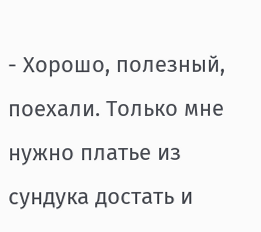- Хорошо, полезный, поехали. Только мне нужно платье из сундука достать и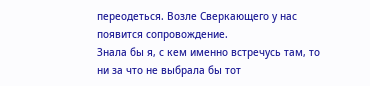переодеться. Возле Сверкающего у нас появится сопровождение.
Знала бы я, с кем именно встречусь там, то ни за что не выбрала бы тот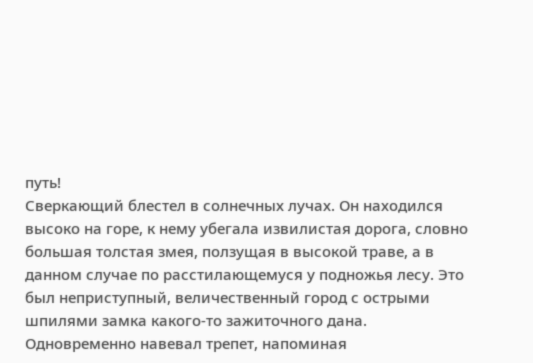путь!
Сверкающий блестел в солнечных лучах. Он находился высоко на горе, к нему убегала извилистая дорога, словно большая толстая змея, ползущая в высокой траве, а в данном случае по расстилающемуся у подножья лесу. Это был неприступный, величественный город с острыми шпилями замка какого-то зажиточного дана. Одновременно навевал трепет, напоминая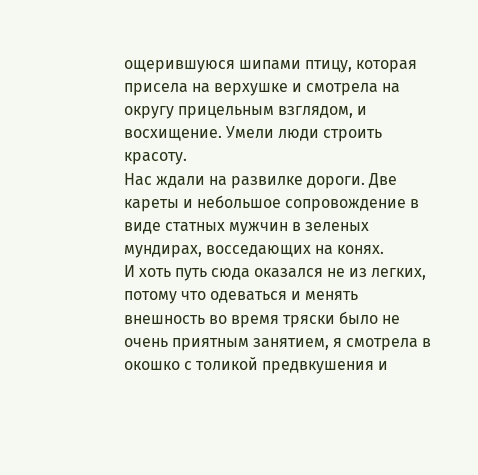ощерившуюся шипами птицу, которая присела на верхушке и смотрела на округу прицельным взглядом, и восхищение. Умели люди строить красоту.
Нас ждали на развилке дороги. Две кареты и небольшое сопровождение в виде статных мужчин в зеленых мундирах, восседающих на конях.
И хоть путь сюда оказался не из легких, потому что одеваться и менять внешность во время тряски было не очень приятным занятием, я смотрела в окошко с толикой предвкушения и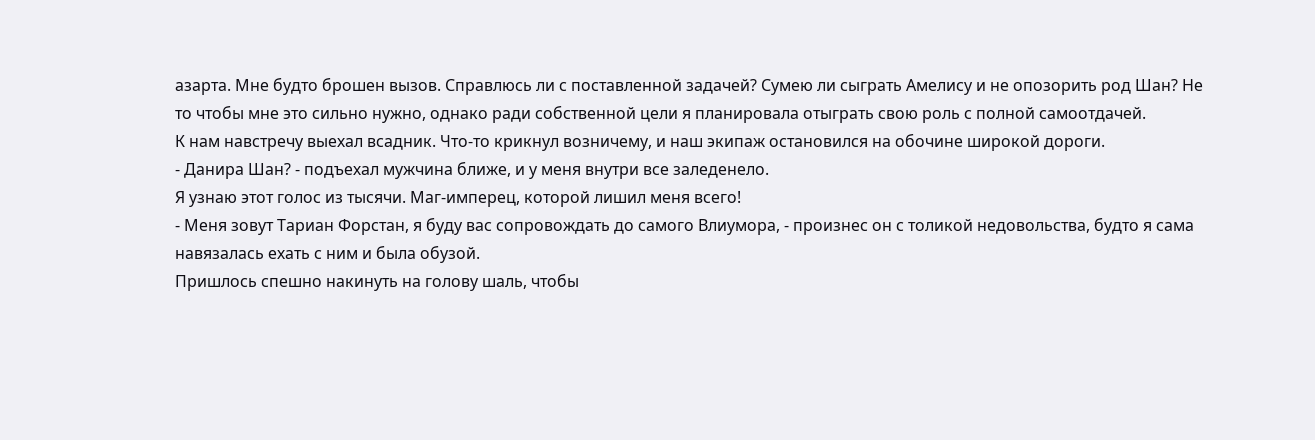азарта. Мне будто брошен вызов. Справлюсь ли с поставленной задачей? Сумею ли сыграть Амелису и не опозорить род Шан? Не то чтобы мне это сильно нужно, однако ради собственной цели я планировала отыграть свою роль с полной самоотдачей.
К нам навстречу выехал всадник. Что-то крикнул возничему, и наш экипаж остановился на обочине широкой дороги.
- Данира Шан? - подъехал мужчина ближе, и у меня внутри все заледенело.
Я узнаю этот голос из тысячи. Маг-имперец, которой лишил меня всего!
- Меня зовут Тариан Форстан, я буду вас сопровождать до самого Влиумора, - произнес он с толикой недовольства, будто я сама навязалась ехать с ним и была обузой.
Пришлось спешно накинуть на голову шаль, чтобы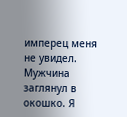имперец меня не увидел. Мужчина заглянул в окошко. Я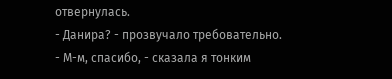отвернулась.
- Данира? - прозвучало требовательно.
- М-м, спасибо, - сказала я тонким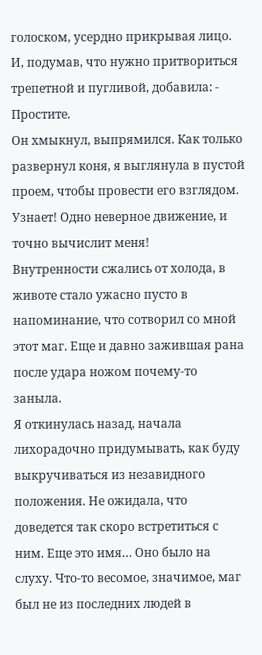голоском, усердно прикрывая лицо. И, подумав, что нужно притвориться трепетной и пугливой, добавила: - Простите.
Он хмыкнул, выпрямился. Как только развернул коня, я выглянула в пустой проем, чтобы провести его взглядом.
Узнает! Одно неверное движение, и точно вычислит меня!
Внутренности сжались от холода, в животе стало ужасно пусто в напоминание, что сотворил со мной этот маг. Еще и давно зажившая рана после удара ножом почему-то заныла.
Я откинулась назад, начала лихорадочно придумывать, как буду выкручиваться из незавидного положения. Не ожидала, что доведется так скоро встретиться с ним. Еще это имя… Оно было на слуху. Что-то весомое, значимое, маг был не из последних людей в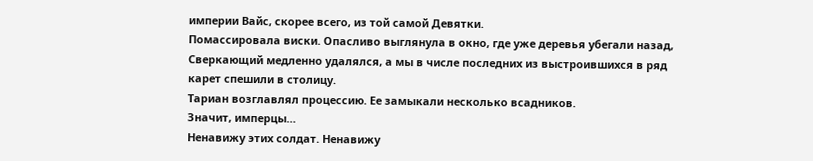империи Вайс, скорее всего, из той самой Девятки.
Помассировала виски. Опасливо выглянула в окно, где уже деревья убегали назад, Сверкающий медленно удалялся, а мы в числе последних из выстроившихся в ряд карет спешили в столицу.
Тариан возглавлял процессию. Ее замыкали несколько всадников.
Значит, имперцы…
Ненавижу этих солдат. Ненавижу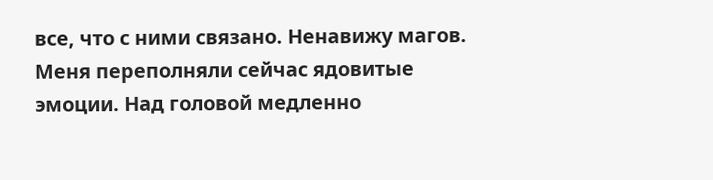все, что с ними связано. Ненавижу магов.
Меня переполняли сейчас ядовитые эмоции. Над головой медленно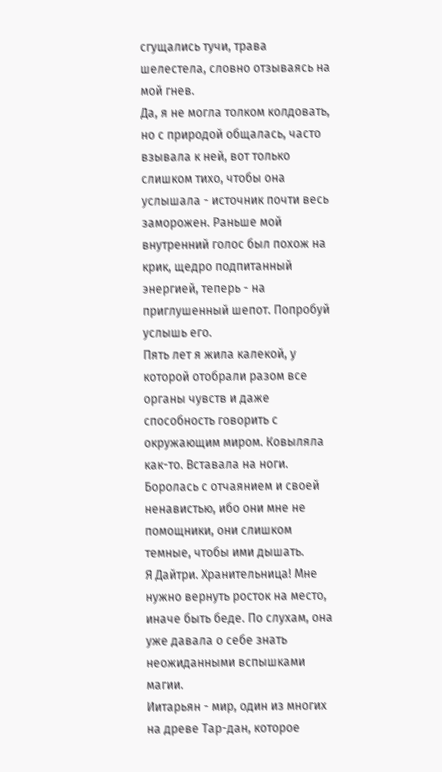сгущались тучи, трава шелестела, словно отзываясь на мой гнев.
Да, я не могла толком колдовать, но с природой общалась, часто взывала к ней, вот только слишком тихо, чтобы она услышала - источник почти весь заморожен. Раньше мой внутренний голос был похож на крик, щедро подпитанный энергией, теперь - на приглушенный шепот. Попробуй услышь его.
Пять лет я жила калекой, у которой отобрали разом все органы чувств и даже способность говорить с окружающим миром. Ковыляла как-то. Вставала на ноги. Боролась с отчаянием и своей ненавистью, ибо они мне не помощники, они слишком темные, чтобы ими дышать.
Я Дайтри. Хранительница! Мне нужно вернуть росток на место, иначе быть беде. По слухам, она уже давала о себе знать неожиданными вспышками магии.
Иитарьян - мир, один из многих на древе Тар-дан, которое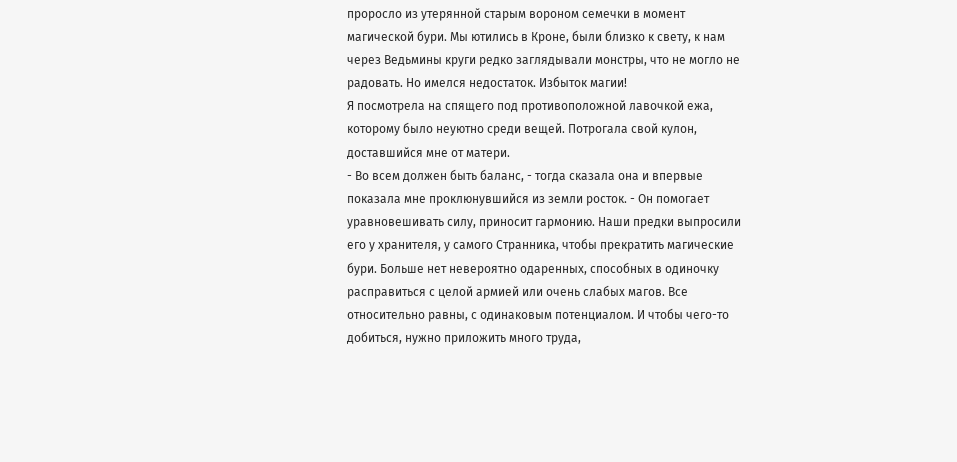проросло из утерянной старым вороном семечки в момент магической бури. Мы ютились в Кроне, были близко к свету, к нам через Ведьмины круги редко заглядывали монстры, что не могло не радовать. Но имелся недостаток. Избыток магии!
Я посмотрела на спящего под противоположной лавочкой ежа, которому было неуютно среди вещей. Потрогала свой кулон, доставшийся мне от матери.
- Во всем должен быть баланс, - тогда сказала она и впервые показала мне проклюнувшийся из земли росток. - Он помогает уравновешивать силу, приносит гармонию. Наши предки выпросили его у хранителя, у самого Странника, чтобы прекратить магические бури. Больше нет невероятно одаренных, способных в одиночку расправиться с целой армией или очень слабых магов. Все относительно равны, с одинаковым потенциалом. И чтобы чего-то добиться, нужно приложить много труда,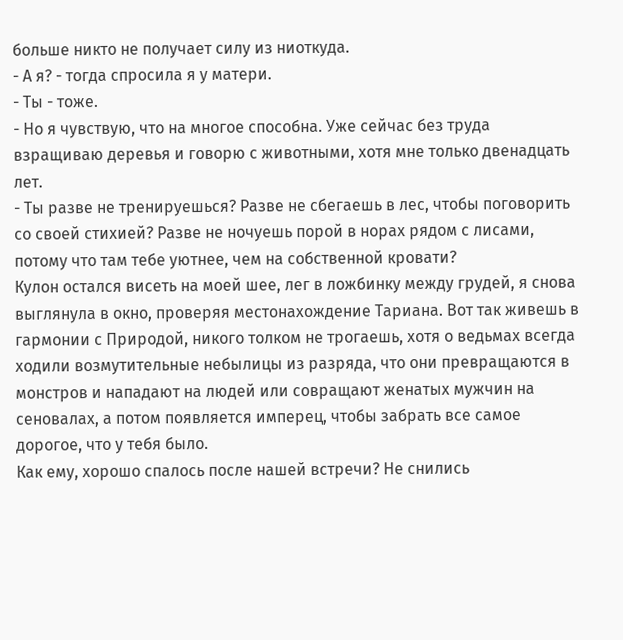больше никто не получает силу из ниоткуда.
- А я? - тогда спросила я у матери.
- Ты - тоже.
- Но я чувствую, что на многое способна. Уже сейчас без труда взращиваю деревья и говорю с животными, хотя мне только двенадцать лет.
- Ты разве не тренируешься? Разве не сбегаешь в лес, чтобы поговорить со своей стихией? Разве не ночуешь порой в норах рядом с лисами, потому что там тебе уютнее, чем на собственной кровати?
Кулон остался висеть на моей шее, лег в ложбинку между грудей, я снова выглянула в окно, проверяя местонахождение Тариана. Вот так живешь в гармонии с Природой, никого толком не трогаешь, хотя о ведьмах всегда ходили возмутительные небылицы из разряда, что они превращаются в монстров и нападают на людей или совращают женатых мужчин на сеновалах, а потом появляется имперец, чтобы забрать все самое дорогое, что у тебя было.
Как ему, хорошо спалось после нашей встречи? Не снились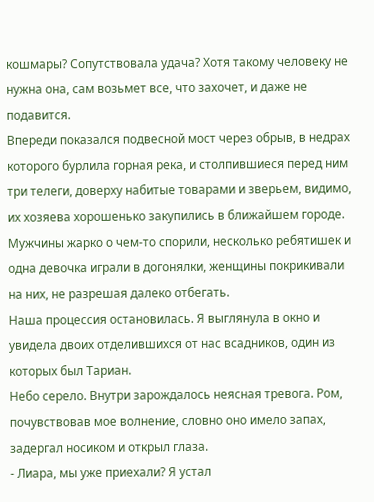кошмары? Сопутствовала удача? Хотя такому человеку не нужна она, сам возьмет все, что захочет, и даже не подавится.
Впереди показался подвесной мост через обрыв, в недрах которого бурлила горная река, и столпившиеся перед ним три телеги, доверху набитые товарами и зверьем, видимо, их хозяева хорошенько закупились в ближайшем городе. Мужчины жарко о чем-то спорили, несколько ребятишек и одна девочка играли в догонялки, женщины покрикивали на них, не разрешая далеко отбегать.
Наша процессия остановилась. Я выглянула в окно и увидела двоих отделившихся от нас всадников, один из которых был Тариан.
Небо серело. Внутри зарождалось неясная тревога. Ром, почувствовав мое волнение, словно оно имело запах, задергал носиком и открыл глаза.
- Лиара, мы уже приехали? Я устал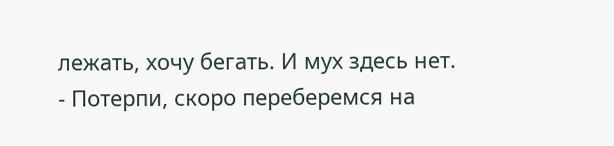лежать, хочу бегать. И мух здесь нет.
- Потерпи, скоро переберемся на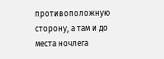противоположную сторону, а там и до места ночлега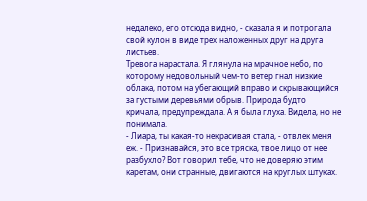недалеко, его отсюда видно, - сказала я и потрогала свой кулон в виде трех наложенных друг на друга листьев.
Тревога нарастала. Я глянула на мрачное небо, по которому недовольный чем-то ветер гнал низкие облака, потом на убегающий вправо и скрывающийся за густыми деревьями обрыв. Природа будто кричала, предупреждала. А я была глуха. Видела, но не понимала.
- Лиара, ты какая-то некрасивая стала, - отвлек меня еж. - Признавайся, это все тряска, твое лицо от нее разбухло? Вот говорил тебе, что не доверяю этим каретам, они странные, двигаются на круглых штуках.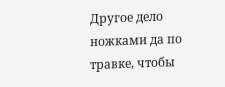Другое дело ножками да по травке, чтобы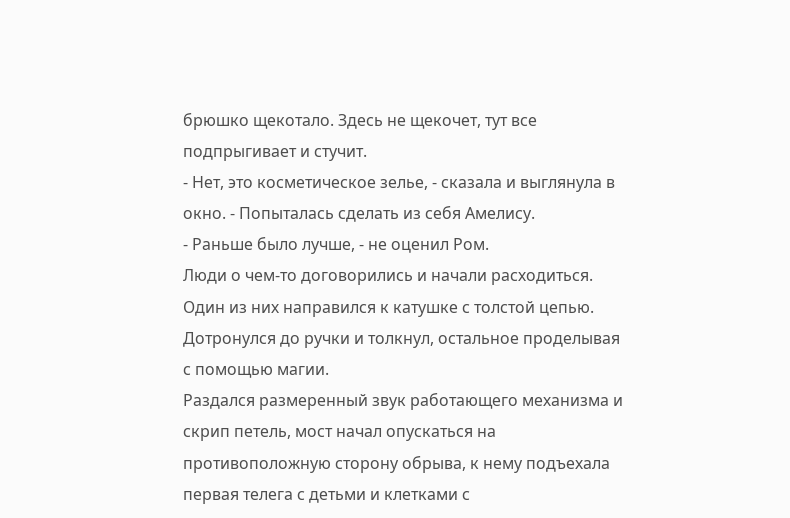брюшко щекотало. Здесь не щекочет, тут все подпрыгивает и стучит.
- Нет, это косметическое зелье, - сказала и выглянула в окно. - Попыталась сделать из себя Амелису.
- Раньше было лучше, - не оценил Ром.
Люди о чем-то договорились и начали расходиться. Один из них направился к катушке с толстой цепью. Дотронулся до ручки и толкнул, остальное проделывая с помощью магии.
Раздался размеренный звук работающего механизма и скрип петель, мост начал опускаться на противоположную сторону обрыва, к нему подъехала первая телега с детьми и клетками с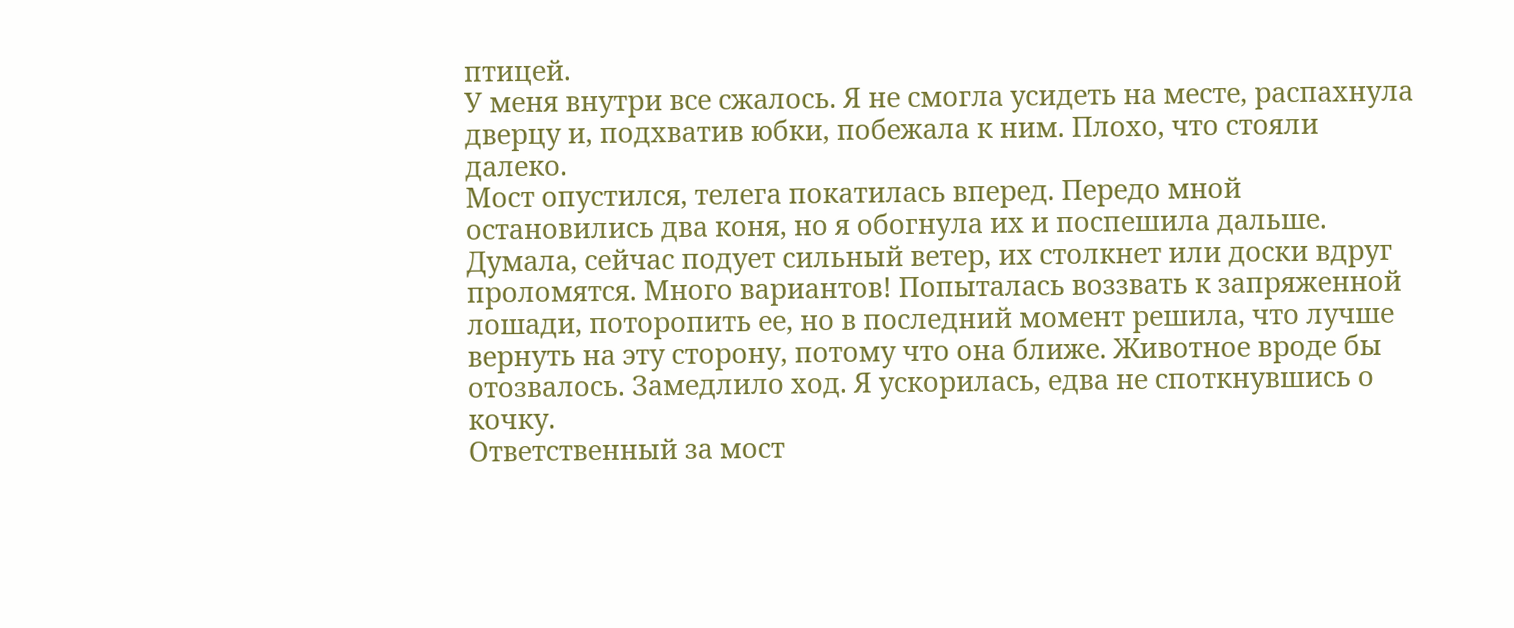птицей.
У меня внутри все сжалось. Я не смогла усидеть на месте, распахнула дверцу и, подхватив юбки, побежала к ним. Плохо, что стояли далеко.
Мост опустился, телега покатилась вперед. Передо мной остановились два коня, но я обогнула их и поспешила дальше.
Думала, сейчас подует сильный ветер, их столкнет или доски вдруг проломятся. Много вариантов! Попыталась воззвать к запряженной лошади, поторопить ее, но в последний момент решила, что лучше вернуть на эту сторону, потому что она ближе. Животное вроде бы отозвалось. Замедлило ход. Я ускорилась, едва не споткнувшись о кочку.
Ответственный за мост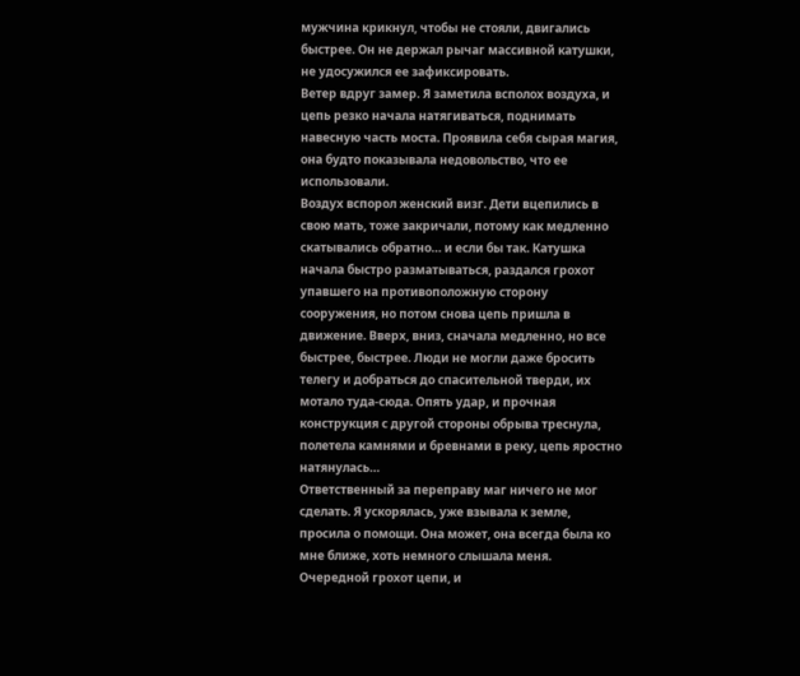мужчина крикнул, чтобы не стояли, двигались быстрее. Он не держал рычаг массивной катушки, не удосужился ее зафиксировать.
Ветер вдруг замер. Я заметила всполох воздуха, и цепь резко начала натягиваться, поднимать навесную часть моста. Проявила себя сырая магия, она будто показывала недовольство, что ее использовали.
Воздух вспорол женский визг. Дети вцепились в свою мать, тоже закричали, потому как медленно скатывались обратно… и если бы так. Катушка начала быстро разматываться, раздался грохот упавшего на противоположную сторону сооружения, но потом снова цепь пришла в движение. Вверх, вниз, сначала медленно, но все быстрее, быстрее. Люди не могли даже бросить телегу и добраться до спасительной тверди, их мотало туда-сюда. Опять удар, и прочная конструкция с другой стороны обрыва треснула, полетела камнями и бревнами в реку, цепь яростно натянулась…
Ответственный за переправу маг ничего не мог сделать. Я ускорялась, уже взывала к земле, просила о помощи. Она может, она всегда была ко мне ближе, хоть немного слышала меня.
Очередной грохот цепи, и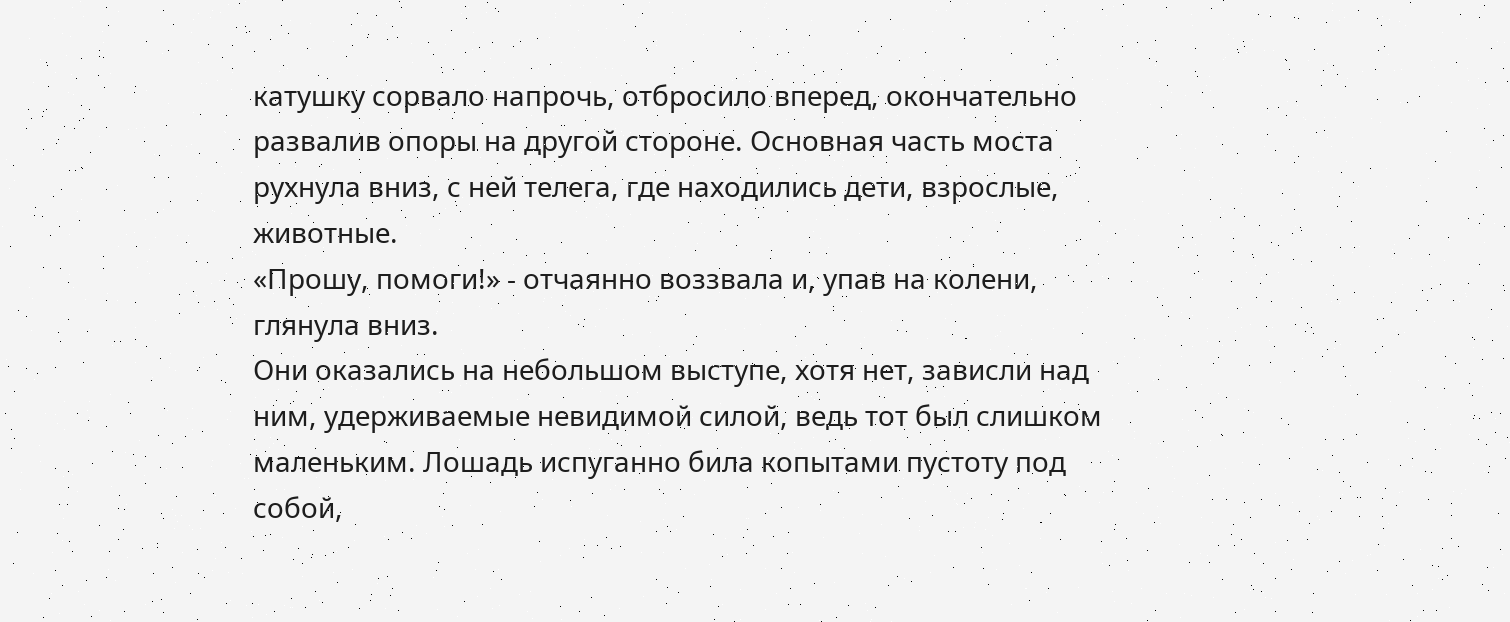катушку сорвало напрочь, отбросило вперед, окончательно развалив опоры на другой стороне. Основная часть моста рухнула вниз, с ней телега, где находились дети, взрослые, животные.
«Прошу, помоги!» - отчаянно воззвала и, упав на колени, глянула вниз.
Они оказались на небольшом выступе, хотя нет, зависли над ним, удерживаемые невидимой силой, ведь тот был слишком маленьким. Лошадь испуганно била копытами пустоту под собой,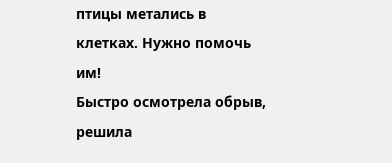птицы метались в клетках. Нужно помочь им!
Быстро осмотрела обрыв, решила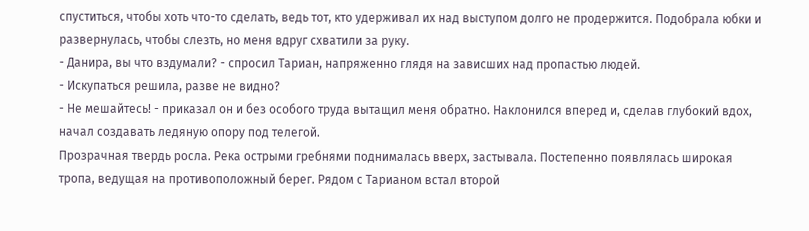спуститься, чтобы хоть что-то сделать, ведь тот, кто удерживал их над выступом долго не продержится. Подобрала юбки и развернулась, чтобы слезть, но меня вдруг схватили за руку.
- Данира, вы что вздумали? - спросил Тариан, напряженно глядя на зависших над пропастью людей.
- Искупаться решила, разве не видно?
- Не мешайтесь! - приказал он и без особого труда вытащил меня обратно. Наклонился вперед и, сделав глубокий вдох, начал создавать ледяную опору под телегой.
Прозрачная твердь росла. Река острыми гребнями поднималась вверх, застывала. Постепенно появлялась широкая тропа, ведущая на противоположный берег. Рядом с Тарианом встал второй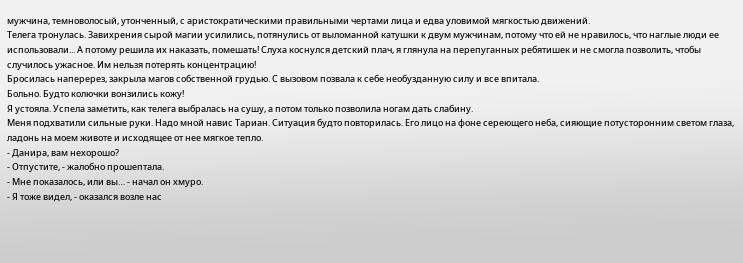мужчина, темноволосый, утонченный, с аристократическими правильными чертами лица и едва уловимой мягкостью движений.
Телега тронулась. Завихрения сырой магии усилились, потянулись от выломанной катушки к двум мужчинам, потому что ей не нравилось, что наглые люди ее использовали... А потому решила их наказать, помешать! Слуха коснулся детский плач, я глянула на перепуганных ребятишек и не смогла позволить, чтобы случилось ужасное. Им нельзя потерять концентрацию!
Бросилась наперерез, закрыла магов собственной грудью. С вызовом позвала к себе необузданную силу и все впитала.
Больно. Будто колючки вонзились кожу!
Я устояла. Успела заметить, как телега выбралась на сушу, а потом только позволила ногам дать слабину.
Меня подхватили сильные руки. Надо мной навис Тариан. Ситуация будто повторилась. Его лицо на фоне сереющего неба, сияющие потусторонним светом глаза, ладонь на моем животе и исходящее от нее мягкое тепло.
- Данира, вам нехорошо?
- Отпустите, - жалобно прошептала.
- Мне показалось, или вы… - начал он хмуро.
- Я тоже видел, - оказался возле нас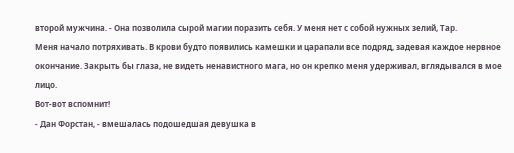второй мужчина. - Она позволила сырой магии поразить себя. У меня нет с собой нужных зелий, Тар.
Меня начало потряхивать. В крови будто появились камешки и царапали все подряд, задевая каждое нервное окончание. Закрыть бы глаза, не видеть ненавистного мага, но он крепко меня удерживал, вглядывался в мое лицо.
Вот-вот вспомнит!
- Дан Форстан, - вмешалась подошедшая девушка в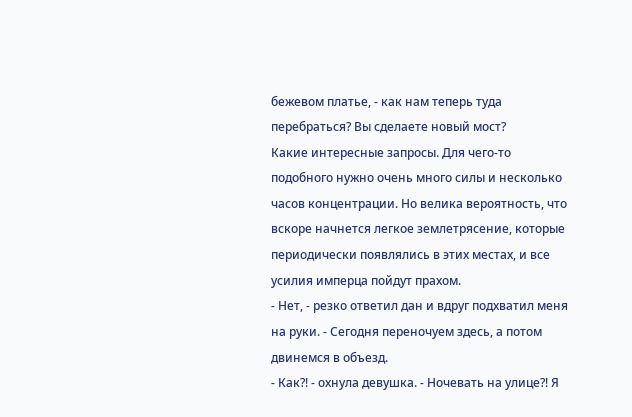бежевом платье, - как нам теперь туда перебраться? Вы сделаете новый мост?
Какие интересные запросы. Для чего-то подобного нужно очень много силы и несколько часов концентрации. Но велика вероятность, что вскоре начнется легкое землетрясение, которые периодически появлялись в этих местах, и все усилия имперца пойдут прахом.
- Нет, - резко ответил дан и вдруг подхватил меня на руки. - Сегодня переночуем здесь, а потом двинемся в объезд.
- Как?! - охнула девушка. - Ночевать на улице?! Я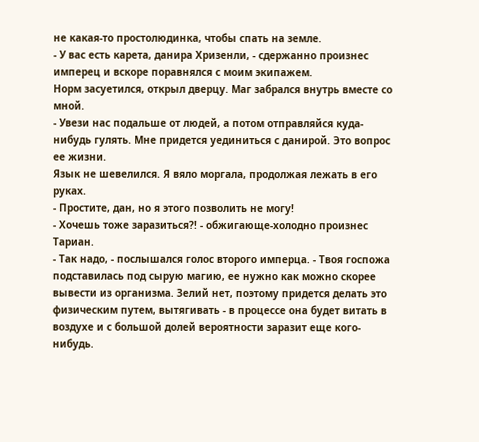не какая-то простолюдинка, чтобы спать на земле.
- У вас есть карета, данира Хризенли, - сдержанно произнес имперец и вскоре поравнялся с моим экипажем.
Норм засуетился, открыл дверцу. Маг забрался внутрь вместе со мной.
- Увези нас подальше от людей, а потом отправляйся куда-нибудь гулять. Мне придется уединиться с данирой. Это вопрос ее жизни.
Язык не шевелился. Я вяло моргала, продолжая лежать в его руках.
- Простите, дан, но я этого позволить не могу!
- Хочешь тоже заразиться?! - обжигающе-холодно произнес Тариан.
- Так надо, - послышался голос второго имперца. - Твоя госпожа подставилась под сырую магию, ее нужно как можно скорее вывести из организма. Зелий нет, поэтому придется делать это физическим путем, вытягивать - в процессе она будет витать в воздухе и с большой долей вероятности заразит еще кого-нибудь.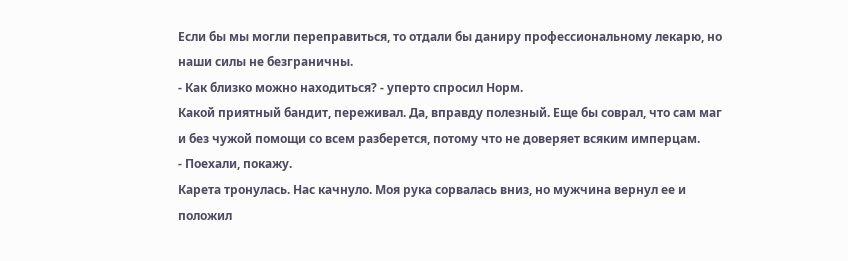Если бы мы могли переправиться, то отдали бы даниру профессиональному лекарю, но наши силы не безграничны.
- Как близко можно находиться? - уперто спросил Норм.
Какой приятный бандит, переживал. Да, вправду полезный. Еще бы соврал, что сам маг и без чужой помощи со всем разберется, потому что не доверяет всяким имперцам.
- Поехали, покажу.
Карета тронулась. Нас качнуло. Моя рука сорвалась вниз, но мужчина вернул ее и положил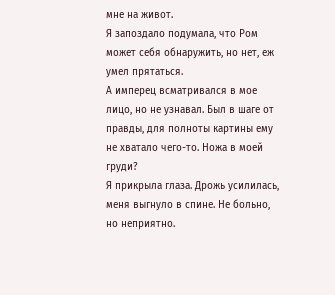мне на живот.
Я запоздало подумала, что Ром может себя обнаружить, но нет, еж умел прятаться.
А имперец всматривался в мое лицо, но не узнавал. Был в шаге от правды, для полноты картины ему не хватало чего-то. Ножа в моей груди?
Я прикрыла глаза. Дрожь усилилась, меня выгнуло в спине. Не больно, но неприятно.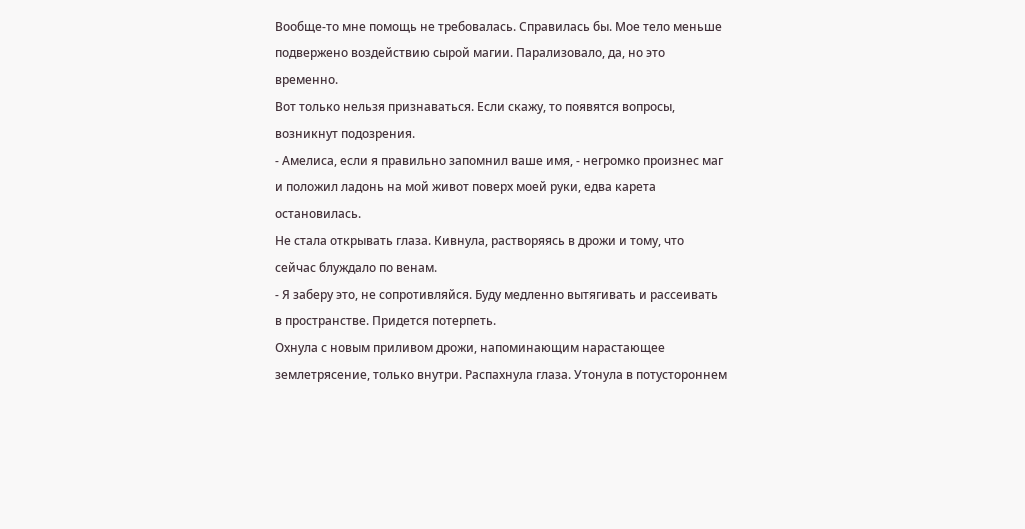Вообще-то мне помощь не требовалась. Справилась бы. Мое тело меньше подвержено воздействию сырой магии. Парализовало, да, но это временно.
Вот только нельзя признаваться. Если скажу, то появятся вопросы, возникнут подозрения.
- Амелиса, если я правильно запомнил ваше имя, - негромко произнес маг и положил ладонь на мой живот поверх моей руки, едва карета остановилась.
Не стала открывать глаза. Кивнула, растворяясь в дрожи и тому, что сейчас блуждало по венам.
- Я заберу это, не сопротивляйся. Буду медленно вытягивать и рассеивать в пространстве. Придется потерпеть.
Охнула с новым приливом дрожи, напоминающим нарастающее землетрясение, только внутри. Распахнула глаза. Утонула в потустороннем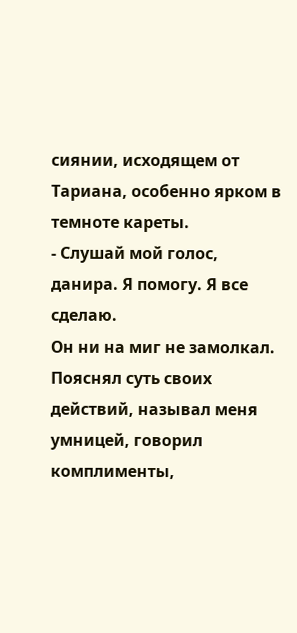сиянии, исходящем от Тариана, особенно ярком в темноте кареты.
- Слушай мой голос, данира. Я помогу. Я все сделаю.
Он ни на миг не замолкал. Пояснял суть своих действий, называл меня умницей, говорил комплименты,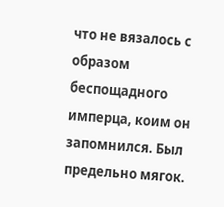что не вязалось с образом беспощадного имперца, коим он запомнился. Был предельно мягок.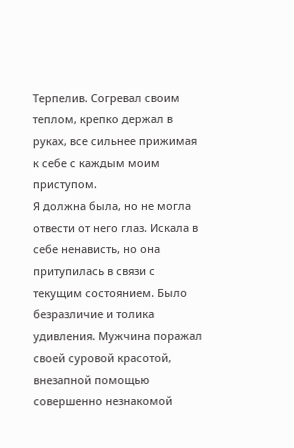Терпелив. Согревал своим теплом, крепко держал в руках, все сильнее прижимая к себе с каждым моим приступом.
Я должна была, но не могла отвести от него глаз. Искала в себе ненависть, но она притупилась в связи с текущим состоянием. Было безразличие и толика удивления. Мужчина поражал своей суровой красотой, внезапной помощью совершенно незнакомой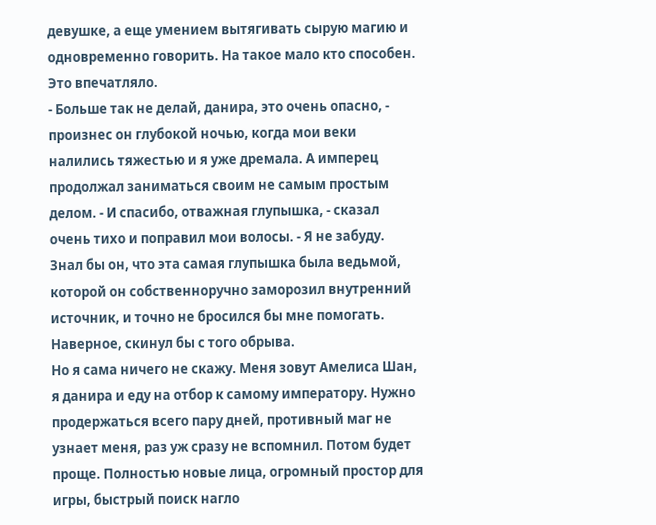девушке, а еще умением вытягивать сырую магию и одновременно говорить. На такое мало кто способен. Это впечатляло.
- Больше так не делай, данира, это очень опасно, - произнес он глубокой ночью, когда мои веки налились тяжестью и я уже дремала. А имперец продолжал заниматься своим не самым простым делом. - И спасибо, отважная глупышка, - сказал очень тихо и поправил мои волосы. - Я не забуду.
Знал бы он, что эта самая глупышка была ведьмой, которой он собственноручно заморозил внутренний источник, и точно не бросился бы мне помогать. Наверное, скинул бы с того обрыва.
Но я сама ничего не скажу. Меня зовут Амелиса Шан, я данира и еду на отбор к самому императору. Нужно продержаться всего пару дней, противный маг не узнает меня, раз уж сразу не вспомнил. Потом будет проще. Полностью новые лица, огромный простор для игры, быстрый поиск нагло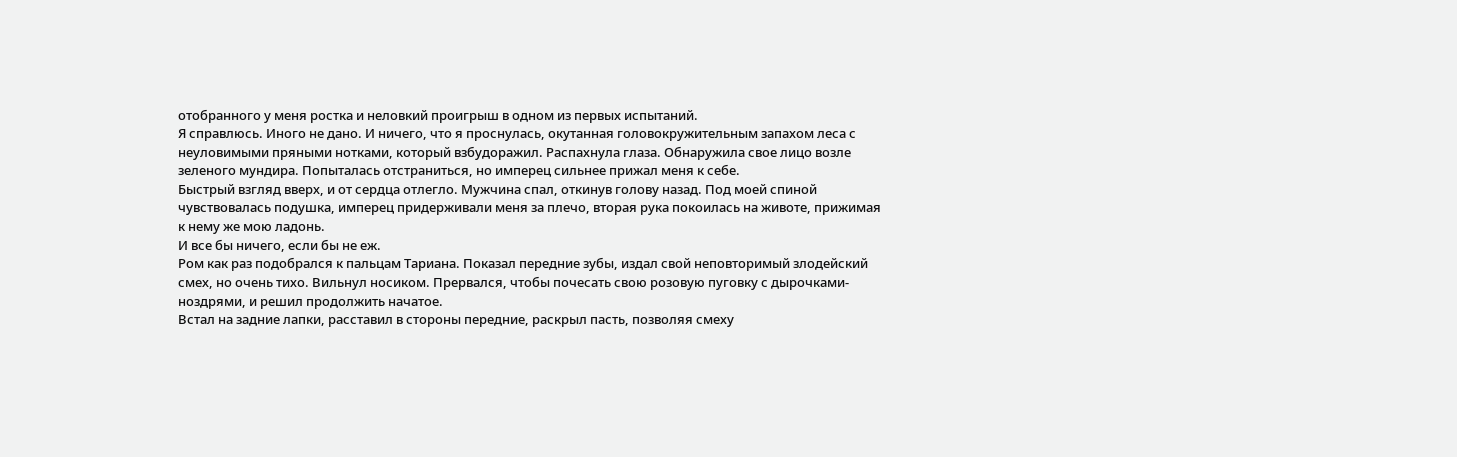отобранного у меня ростка и неловкий проигрыш в одном из первых испытаний.
Я справлюсь. Иного не дано. И ничего, что я проснулась, окутанная головокружительным запахом леса с неуловимыми пряными нотками, который взбудоражил. Распахнула глаза. Обнаружила свое лицо возле зеленого мундира. Попыталась отстраниться, но имперец сильнее прижал меня к себе.
Быстрый взгляд вверх, и от сердца отлегло. Мужчина спал, откинув голову назад. Под моей спиной чувствовалась подушка, имперец придерживали меня за плечо, вторая рука покоилась на животе, прижимая к нему же мою ладонь.
И все бы ничего, если бы не еж.
Ром как раз подобрался к пальцам Тариана. Показал передние зубы, издал свой неповторимый злодейский смех, но очень тихо. Вильнул носиком. Прервался, чтобы почесать свою розовую пуговку с дырочками-ноздрями, и решил продолжить начатое.
Встал на задние лапки, расставил в стороны передние, раскрыл пасть, позволяя смеху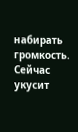набирать громкость.
Сейчас укусит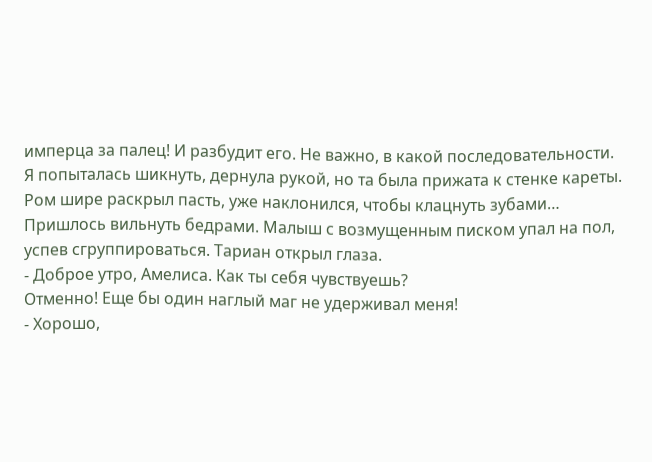имперца за палец! И разбудит его. Не важно, в какой последовательности.
Я попыталась шикнуть, дернула рукой, но та была прижата к стенке кареты. Ром шире раскрыл пасть, уже наклонился, чтобы клацнуть зубами…
Пришлось вильнуть бедрами. Малыш с возмущенным писком упал на пол, успев сгруппироваться. Тариан открыл глаза.
- Доброе утро, Амелиса. Как ты себя чувствуешь?
Отменно! Еще бы один наглый маг не удерживал меня!
- Хорошо,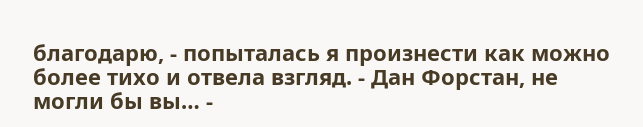благодарю, - попыталась я произнести как можно более тихо и отвела взгляд. - Дан Форстан, не могли бы вы… -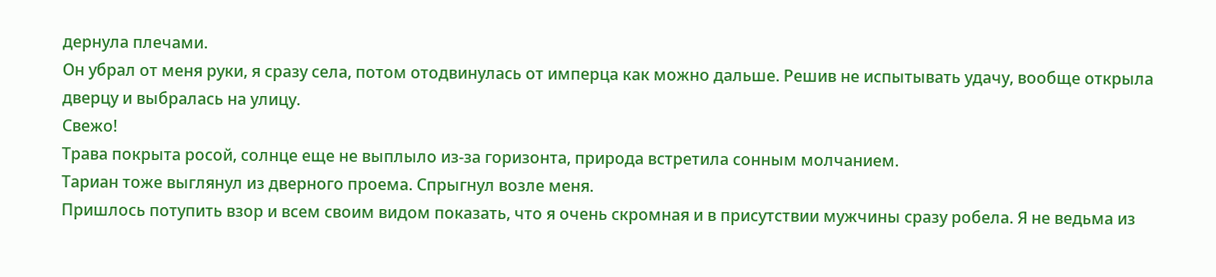дернула плечами.
Он убрал от меня руки, я сразу села, потом отодвинулась от имперца как можно дальше. Решив не испытывать удачу, вообще открыла дверцу и выбралась на улицу.
Свежо!
Трава покрыта росой, солнце еще не выплыло из-за горизонта, природа встретила сонным молчанием.
Тариан тоже выглянул из дверного проема. Спрыгнул возле меня.
Пришлось потупить взор и всем своим видом показать, что я очень скромная и в присутствии мужчины сразу робела. Я не ведьма из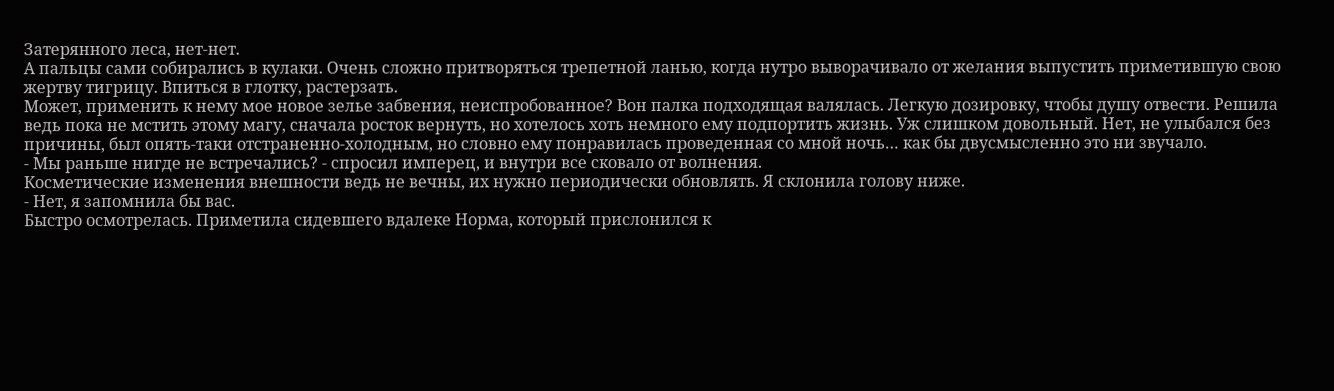Затерянного леса, нет-нет.
А пальцы сами собирались в кулаки. Очень сложно притворяться трепетной ланью, когда нутро выворачивало от желания выпустить приметившую свою жертву тигрицу. Впиться в глотку, растерзать.
Может, применить к нему мое новое зелье забвения, неиспробованное? Вон палка подходящая валялась. Легкую дозировку, чтобы душу отвести. Решила ведь пока не мстить этому магу, сначала росток вернуть, но хотелось хоть немного ему подпортить жизнь. Уж слишком довольный. Нет, не улыбался без причины, был опять-таки отстраненно-холодным, но словно ему понравилась проведенная со мной ночь… как бы двусмысленно это ни звучало.
- Мы раньше нигде не встречались? - спросил имперец, и внутри все сковало от волнения.
Косметические изменения внешности ведь не вечны, их нужно периодически обновлять. Я склонила голову ниже.
- Нет, я запомнила бы вас.
Быстро осмотрелась. Приметила сидевшего вдалеке Норма, который прислонился к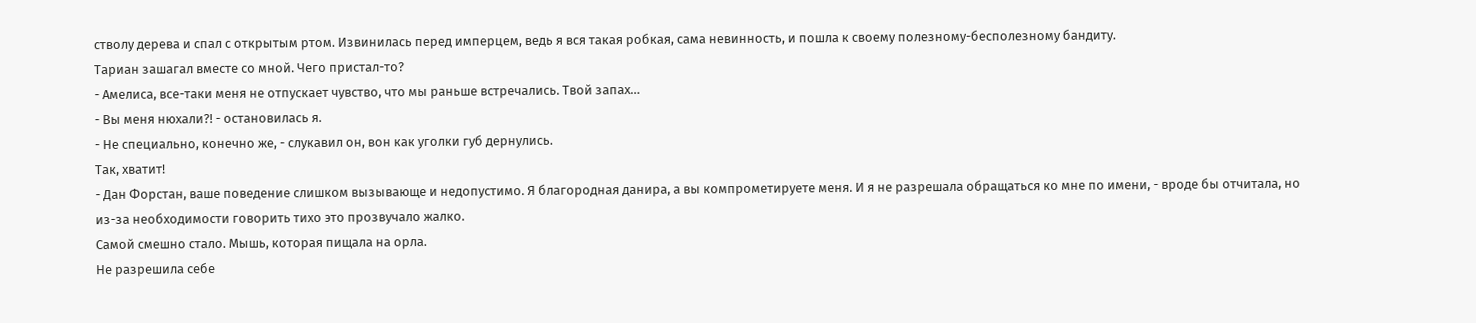стволу дерева и спал с открытым ртом. Извинилась перед имперцем, ведь я вся такая робкая, сама невинность, и пошла к своему полезному-бесполезному бандиту.
Тариан зашагал вместе со мной. Чего пристал-то?
- Амелиса, все-таки меня не отпускает чувство, что мы раньше встречались. Твой запах…
- Вы меня нюхали?! - остановилась я.
- Не специально, конечно же, - слукавил он, вон как уголки губ дернулись.
Так, хватит!
- Дан Форстан, ваше поведение слишком вызывающе и недопустимо. Я благородная данира, а вы компрометируете меня. И я не разрешала обращаться ко мне по имени, - вроде бы отчитала, но из-за необходимости говорить тихо это прозвучало жалко.
Самой смешно стало. Мышь, которая пищала на орла.
Не разрешила себе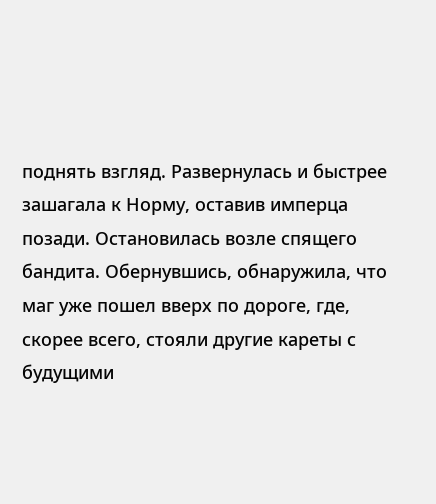поднять взгляд. Развернулась и быстрее зашагала к Норму, оставив имперца позади. Остановилась возле спящего бандита. Обернувшись, обнаружила, что маг уже пошел вверх по дороге, где, скорее всего, стояли другие кареты с будущими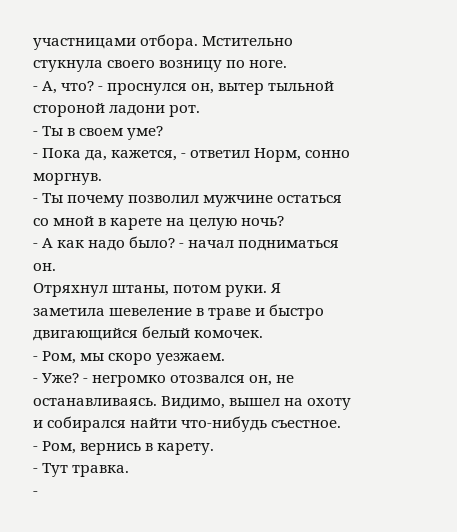участницами отбора. Мстительно стукнула своего возницу по ноге.
- А, что? - проснулся он, вытер тыльной стороной ладони рот.
- Ты в своем уме?
- Пока да, кажется, - ответил Норм, сонно моргнув.
- Ты почему позволил мужчине остаться со мной в карете на целую ночь?
- А как надо было? - начал подниматься он.
Отряхнул штаны, потом руки. Я заметила шевеление в траве и быстро двигающийся белый комочек.
- Ром, мы скоро уезжаем.
- Уже? - негромко отозвался он, не останавливаясь. Видимо, вышел на охоту и собирался найти что-нибудь съестное.
- Ром, вернись в карету.
- Тут травка.
-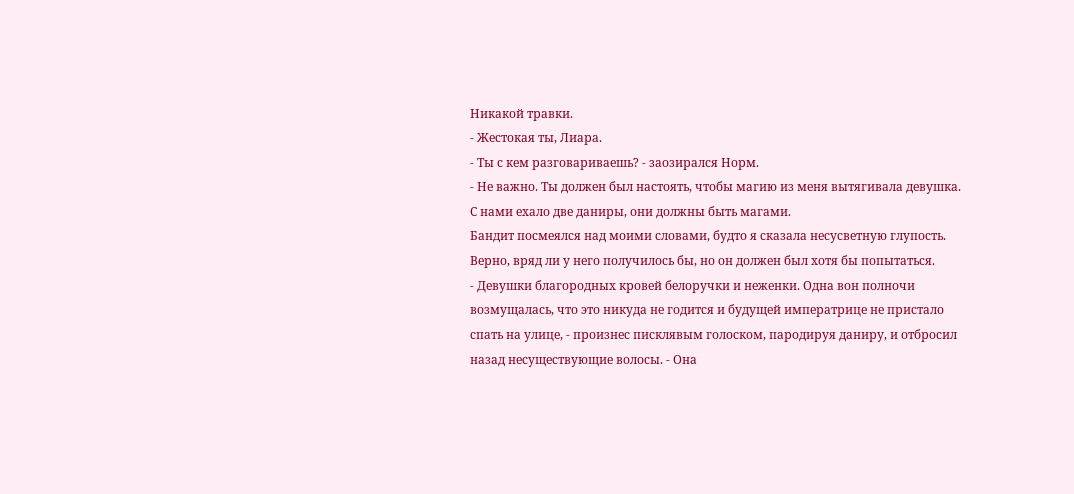Никакой травки.
- Жестокая ты, Лиара.
- Ты с кем разговариваешь? - заозирался Норм.
- Не важно. Ты должен был настоять, чтобы магию из меня вытягивала девушка. С нами ехало две даниры, они должны быть магами.
Бандит посмеялся над моими словами, будто я сказала несусветную глупость. Верно, вряд ли у него получилось бы, но он должен был хотя бы попытаться.
- Девушки благородных кровей белоручки и неженки. Одна вон полночи возмущалась, что это никуда не годится и будущей императрице не пристало спать на улице, - произнес писклявым голоском, пародируя даниру, и отбросил назад несуществующие волосы. - Она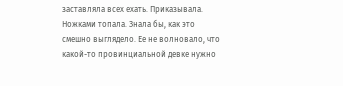заставляла всех ехать. Приказывала. Ножками топала. Знала бы, как это смешно выглядело. Ее не волновало, что какой-то провинциальной девке нужно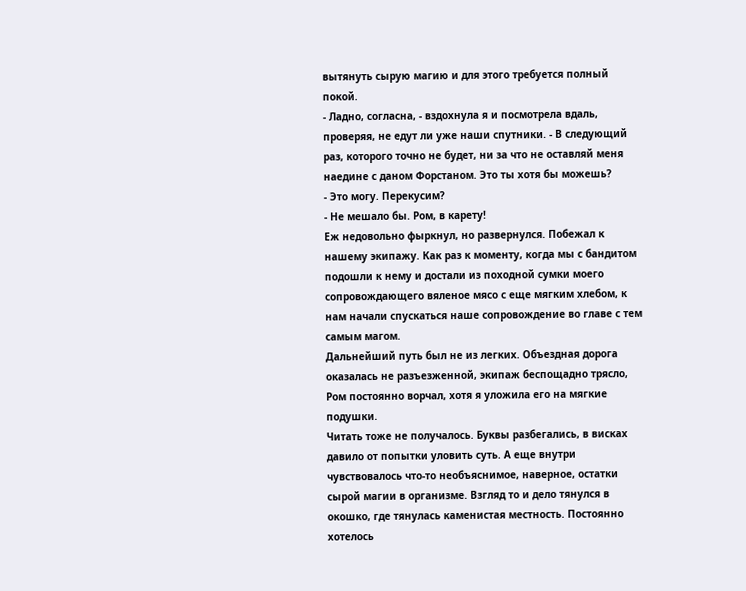вытянуть сырую магию и для этого требуется полный покой.
- Ладно, согласна, - вздохнула я и посмотрела вдаль, проверяя, не едут ли уже наши спутники. - В следующий раз, которого точно не будет, ни за что не оставляй меня наедине с даном Форстаном. Это ты хотя бы можешь?
- Это могу. Перекусим?
- Не мешало бы. Ром, в карету!
Еж недовольно фыркнул, но развернулся. Побежал к нашему экипажу. Как раз к моменту, когда мы с бандитом подошли к нему и достали из походной сумки моего сопровождающего вяленое мясо с еще мягким хлебом, к нам начали спускаться наше сопровождение во главе с тем самым магом.
Дальнейший путь был не из легких. Объездная дорога оказалась не разъезженной, экипаж беспощадно трясло, Ром постоянно ворчал, хотя я уложила его на мягкие подушки.
Читать тоже не получалось. Буквы разбегались, в висках давило от попытки уловить суть. А еще внутри чувствовалось что-то необъяснимое, наверное, остатки сырой магии в организме. Взгляд то и дело тянулся в окошко, где тянулась каменистая местность. Постоянно хотелось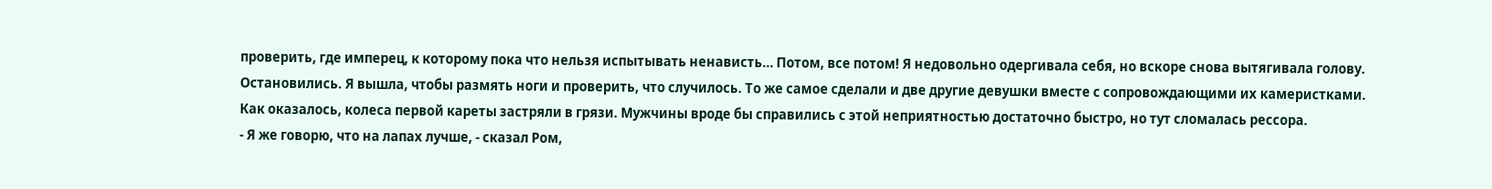проверить, где имперец, к которому пока что нельзя испытывать ненависть… Потом, все потом! Я недовольно одергивала себя, но вскоре снова вытягивала голову.
Остановились. Я вышла, чтобы размять ноги и проверить, что случилось. То же самое сделали и две другие девушки вместе с сопровождающими их камеристками.
Как оказалось, колеса первой кареты застряли в грязи. Мужчины вроде бы справились с этой неприятностью достаточно быстро, но тут сломалась рессора.
- Я же говорю, что на лапах лучше, - сказал Ром,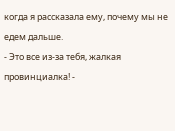когда я рассказала ему, почему мы не едем дальше.
- Это все из-за тебя, жалкая провинциалка! -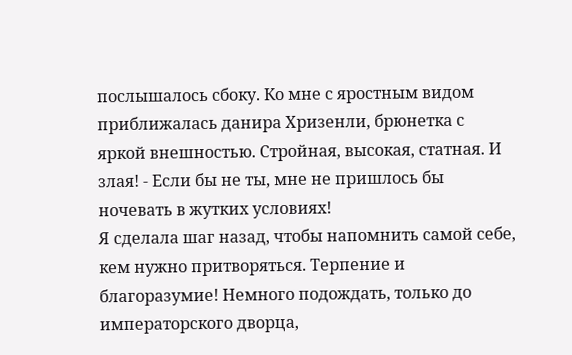послышалось сбоку. Ко мне с яростным видом приближалась данира Хризенли, брюнетка с яркой внешностью. Стройная, высокая, статная. И злая! - Если бы не ты, мне не пришлось бы ночевать в жутких условиях!
Я сделала шаг назад, чтобы напомнить самой себе, кем нужно притворяться. Терпение и благоразумие! Немного подождать, только до императорского дворца,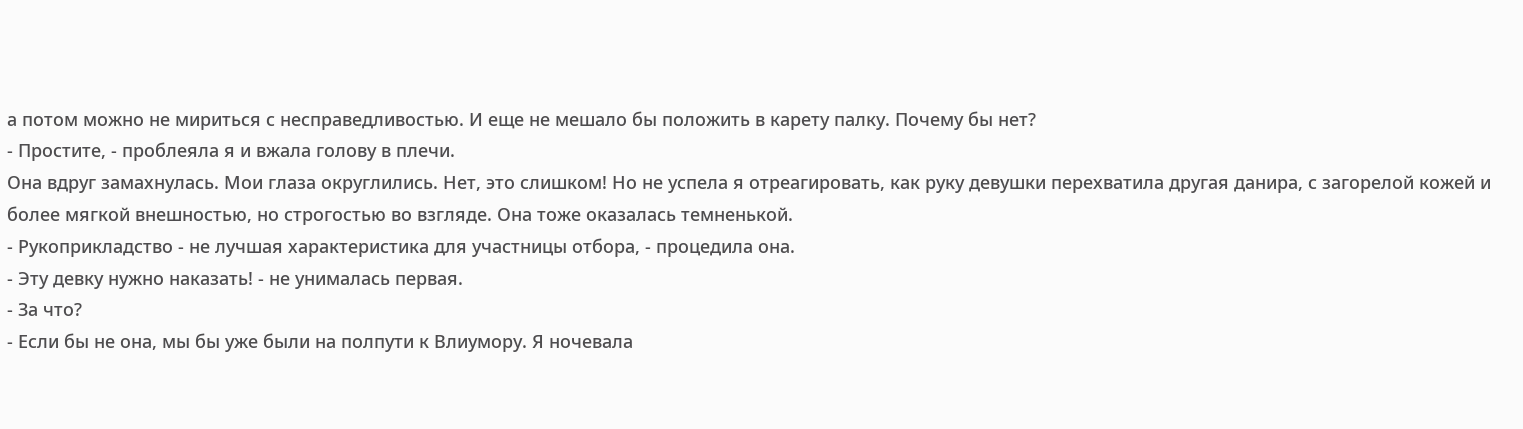а потом можно не мириться с несправедливостью. И еще не мешало бы положить в карету палку. Почему бы нет?
- Простите, - проблеяла я и вжала голову в плечи.
Она вдруг замахнулась. Мои глаза округлились. Нет, это слишком! Но не успела я отреагировать, как руку девушки перехватила другая данира, с загорелой кожей и более мягкой внешностью, но строгостью во взгляде. Она тоже оказалась темненькой.
- Рукоприкладство - не лучшая характеристика для участницы отбора, - процедила она.
- Эту девку нужно наказать! - не унималась первая.
- За что?
- Если бы не она, мы бы уже были на полпути к Влиумору. Я ночевала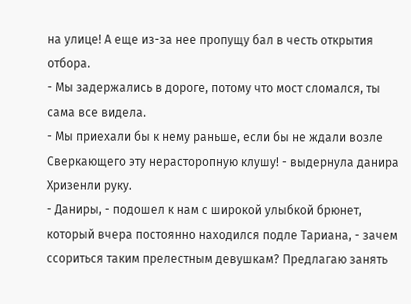на улице! А еще из-за нее пропущу бал в честь открытия отбора.
- Мы задержались в дороге, потому что мост сломался, ты сама все видела.
- Мы приехали бы к нему раньше, если бы не ждали возле Сверкающего эту нерасторопную клушу! - выдернула данира Хризенли руку.
- Даниры, - подошел к нам с широкой улыбкой брюнет, который вчера постоянно находился подле Тариана, - зачем ссориться таким прелестным девушкам? Предлагаю занять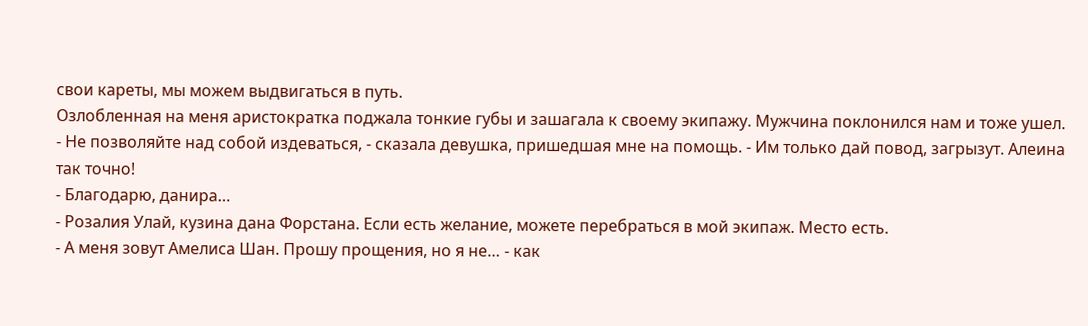свои кареты, мы можем выдвигаться в путь.
Озлобленная на меня аристократка поджала тонкие губы и зашагала к своему экипажу. Мужчина поклонился нам и тоже ушел.
- Не позволяйте над собой издеваться, - сказала девушка, пришедшая мне на помощь. - Им только дай повод, загрызут. Алеина так точно!
- Благодарю, данира…
- Розалия Улай, кузина дана Форстана. Если есть желание, можете перебраться в мой экипаж. Место есть.
- А меня зовут Амелиса Шан. Прошу прощения, но я не… - как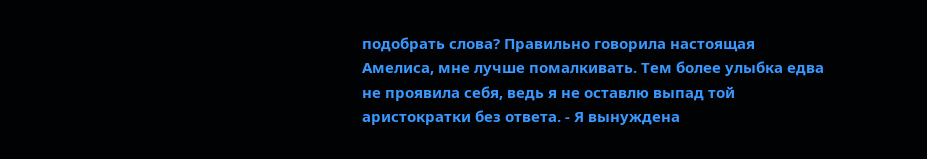подобрать слова? Правильно говорила настоящая Амелиса, мне лучше помалкивать. Тем более улыбка едва не проявила себя, ведь я не оставлю выпад той аристократки без ответа. - Я вынуждена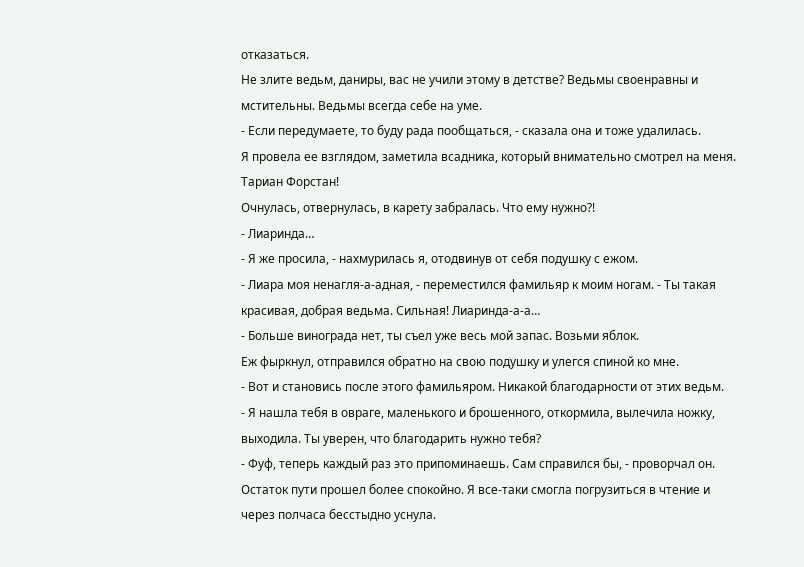отказаться.
Не злите ведьм, даниры, вас не учили этому в детстве? Ведьмы своенравны и мстительны. Ведьмы всегда себе на уме.
- Если передумаете, то буду рада пообщаться, - сказала она и тоже удалилась.
Я провела ее взглядом, заметила всадника, который внимательно смотрел на меня. Тариан Форстан!
Очнулась, отвернулась, в карету забралась. Что ему нужно?!
- Лиаринда…
- Я же просила, - нахмурилась я, отодвинув от себя подушку с ежом.
- Лиара моя ненагля-а-адная, - переместился фамильяр к моим ногам. - Ты такая красивая, добрая ведьма. Сильная! Лиаринда-а-а…
- Больше винограда нет, ты съел уже весь мой запас. Возьми яблок.
Еж фыркнул, отправился обратно на свою подушку и улегся спиной ко мне.
- Вот и становись после этого фамильяром. Никакой благодарности от этих ведьм.
- Я нашла тебя в овраге, маленького и брошенного, откормила, вылечила ножку, выходила. Ты уверен, что благодарить нужно тебя?
- Фуф, теперь каждый раз это припоминаешь. Сам справился бы, - проворчал он.
Остаток пути прошел более спокойно. Я все-таки смогла погрузиться в чтение и через полчаса бесстыдно уснула.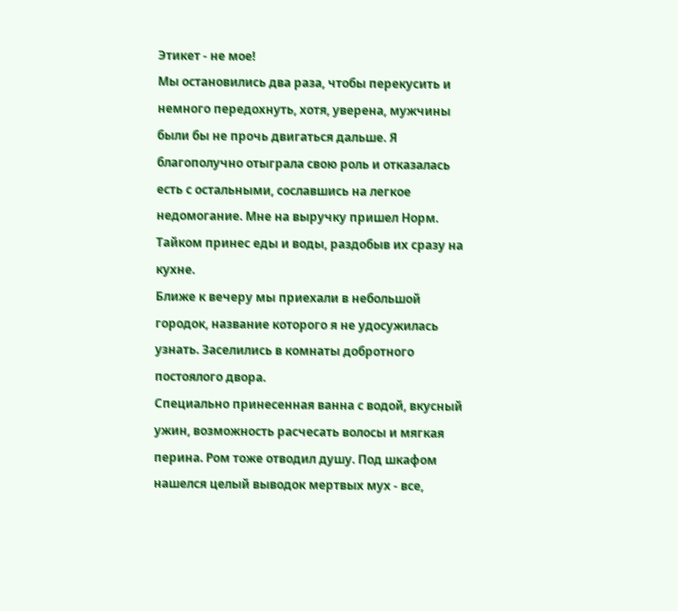Этикет - не мое!
Мы остановились два раза, чтобы перекусить и немного передохнуть, хотя, уверена, мужчины были бы не прочь двигаться дальше. Я благополучно отыграла свою роль и отказалась есть с остальными, сославшись на легкое недомогание. Мне на выручку пришел Норм. Тайком принес еды и воды, раздобыв их сразу на кухне.
Ближе к вечеру мы приехали в небольшой городок, название которого я не удосужилась узнать. Заселились в комнаты добротного постоялого двора.
Специально принесенная ванна с водой, вкусный ужин, возможность расчесать волосы и мягкая перина. Ром тоже отводил душу. Под шкафом нашелся целый выводок мертвых мух - все,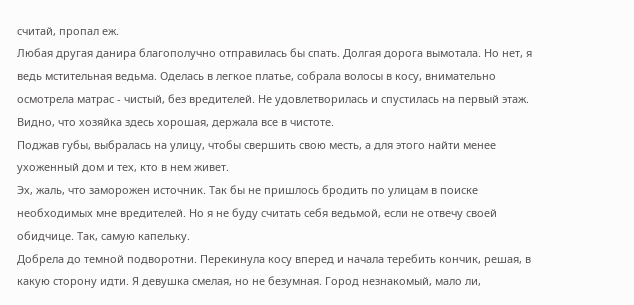считай, пропал еж.
Любая другая данира благополучно отправилась бы спать. Долгая дорога вымотала. Но нет, я ведь мстительная ведьма. Оделась в легкое платье, собрала волосы в косу, внимательно осмотрела матрас - чистый, без вредителей. Не удовлетворилась и спустилась на первый этаж. Видно, что хозяйка здесь хорошая, держала все в чистоте.
Поджав губы, выбралась на улицу, чтобы свершить свою месть, а для этого найти менее ухоженный дом и тех, кто в нем живет.
Эх, жаль, что заморожен источник. Так бы не пришлось бродить по улицам в поиске необходимых мне вредителей. Но я не буду считать себя ведьмой, если не отвечу своей обидчице. Так, самую капельку.
Добрела до темной подворотни. Перекинула косу вперед и начала теребить кончик, решая, в какую сторону идти. Я девушка смелая, но не безумная. Город незнакомый, мало ли,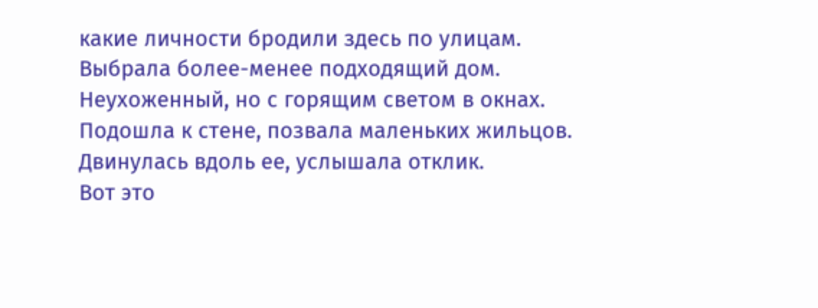какие личности бродили здесь по улицам.
Выбрала более-менее подходящий дом. Неухоженный, но с горящим светом в окнах. Подошла к стене, позвала маленьких жильцов. Двинулась вдоль ее, услышала отклик.
Вот это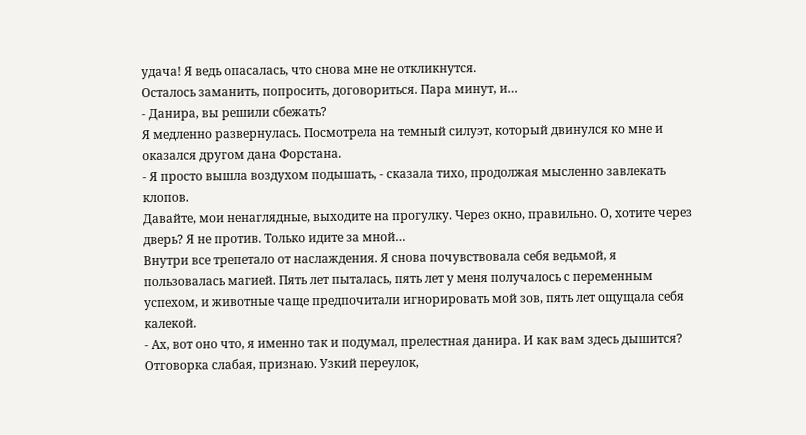удача! Я ведь опасалась, что снова мне не откликнутся.
Осталось заманить, попросить, договориться. Пара минут, и…
- Данира, вы решили сбежать?
Я медленно развернулась. Посмотрела на темный силуэт, который двинулся ко мне и оказался другом дана Форстана.
- Я просто вышла воздухом подышать, - сказала тихо, продолжая мысленно завлекать клопов.
Давайте, мои ненаглядные, выходите на прогулку. Через окно, правильно. О, хотите через дверь? Я не против. Только идите за мной…
Внутри все трепетало от наслаждения. Я снова почувствовала себя ведьмой, я пользовалась магией. Пять лет пыталась, пять лет у меня получалось с переменным успехом, и животные чаще предпочитали игнорировать мой зов, пять лет ощущала себя калекой.
- Ах, вот оно что, я именно так и подумал, прелестная данира. И как вам здесь дышится?
Отговорка слабая, признаю. Узкий переулок,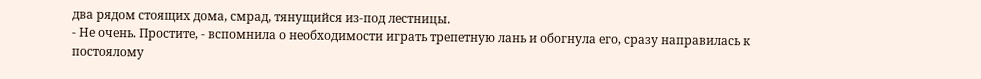два рядом стоящих дома, смрад, тянущийся из-под лестницы.
- Не очень. Простите, - вспомнила о необходимости играть трепетную лань и обогнула его, сразу направилась к постоялому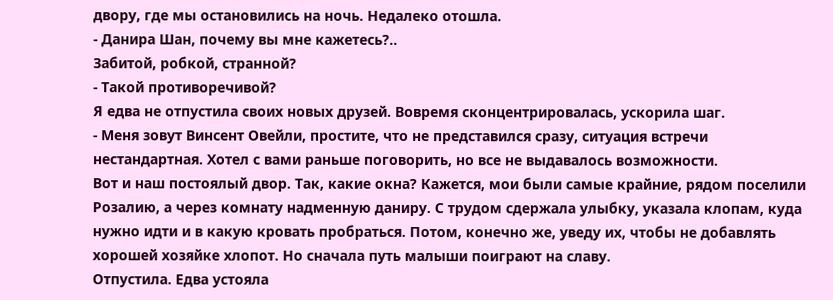двору, где мы остановились на ночь. Недалеко отошла.
- Данира Шан, почему вы мне кажетесь?..
Забитой, робкой, странной?
- Такой противоречивой?
Я едва не отпустила своих новых друзей. Вовремя сконцентрировалась, ускорила шаг.
- Меня зовут Винсент Овейли, простите, что не представился сразу, ситуация встречи нестандартная. Хотел с вами раньше поговорить, но все не выдавалось возможности.
Вот и наш постоялый двор. Так, какие окна? Кажется, мои были самые крайние, рядом поселили Розалию, а через комнату надменную даниру. С трудом сдержала улыбку, указала клопам, куда нужно идти и в какую кровать пробраться. Потом, конечно же, уведу их, чтобы не добавлять хорошей хозяйке хлопот. Но сначала путь малыши поиграют на славу.
Отпустила. Едва устояла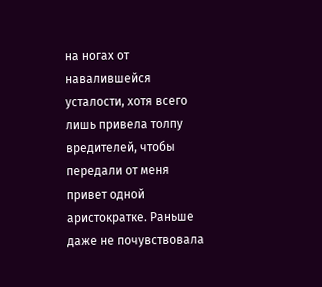на ногах от навалившейся усталости, хотя всего лишь привела толпу вредителей, чтобы передали от меня привет одной аристократке. Раньше даже не почувствовала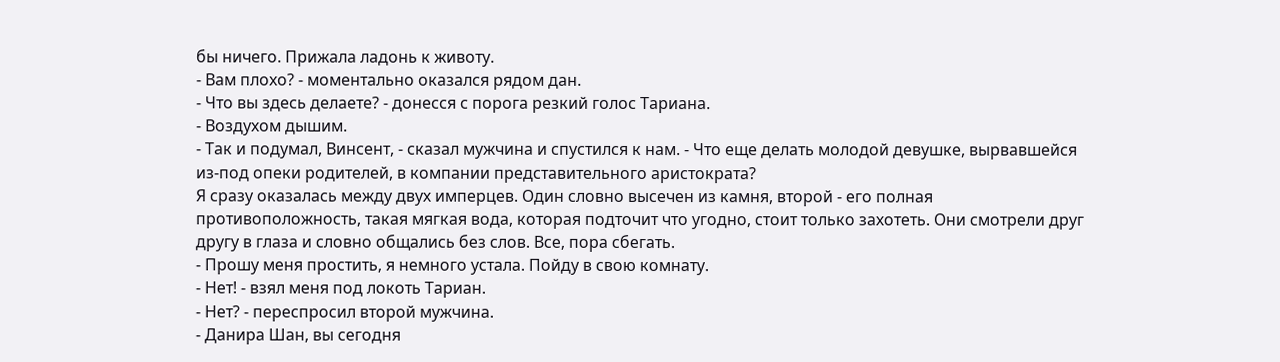бы ничего. Прижала ладонь к животу.
- Вам плохо? - моментально оказался рядом дан.
- Что вы здесь делаете? - донесся с порога резкий голос Тариана.
- Воздухом дышим.
- Так и подумал, Винсент, - сказал мужчина и спустился к нам. - Что еще делать молодой девушке, вырвавшейся из-под опеки родителей, в компании представительного аристократа?
Я сразу оказалась между двух имперцев. Один словно высечен из камня, второй - его полная противоположность, такая мягкая вода, которая подточит что угодно, стоит только захотеть. Они смотрели друг другу в глаза и словно общались без слов. Все, пора сбегать.
- Прошу меня простить, я немного устала. Пойду в свою комнату.
- Нет! - взял меня под локоть Тариан.
- Нет? - переспросил второй мужчина.
- Данира Шан, вы сегодня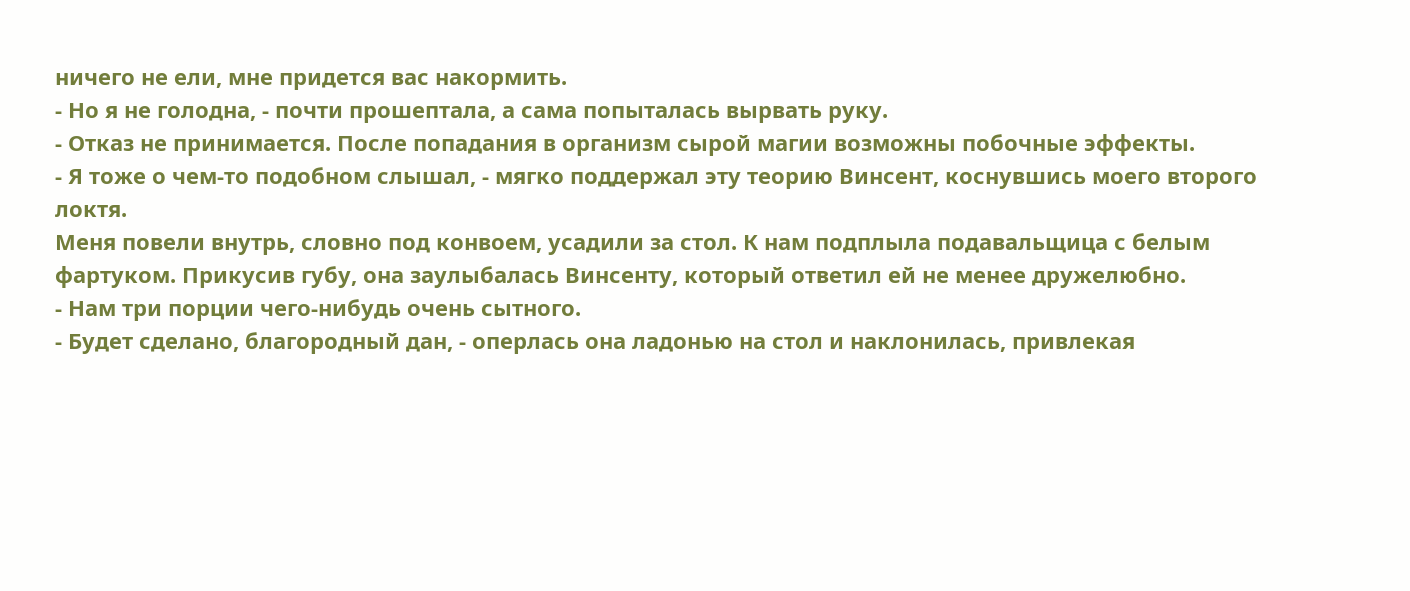ничего не ели, мне придется вас накормить.
- Но я не голодна, - почти прошептала, а сама попыталась вырвать руку.
- Отказ не принимается. После попадания в организм сырой магии возможны побочные эффекты.
- Я тоже о чем-то подобном слышал, - мягко поддержал эту теорию Винсент, коснувшись моего второго локтя.
Меня повели внутрь, словно под конвоем, усадили за стол. К нам подплыла подавальщица с белым фартуком. Прикусив губу, она заулыбалась Винсенту, который ответил ей не менее дружелюбно.
- Нам три порции чего-нибудь очень сытного.
- Будет сделано, благородный дан, - оперлась она ладонью на стол и наклонилась, привлекая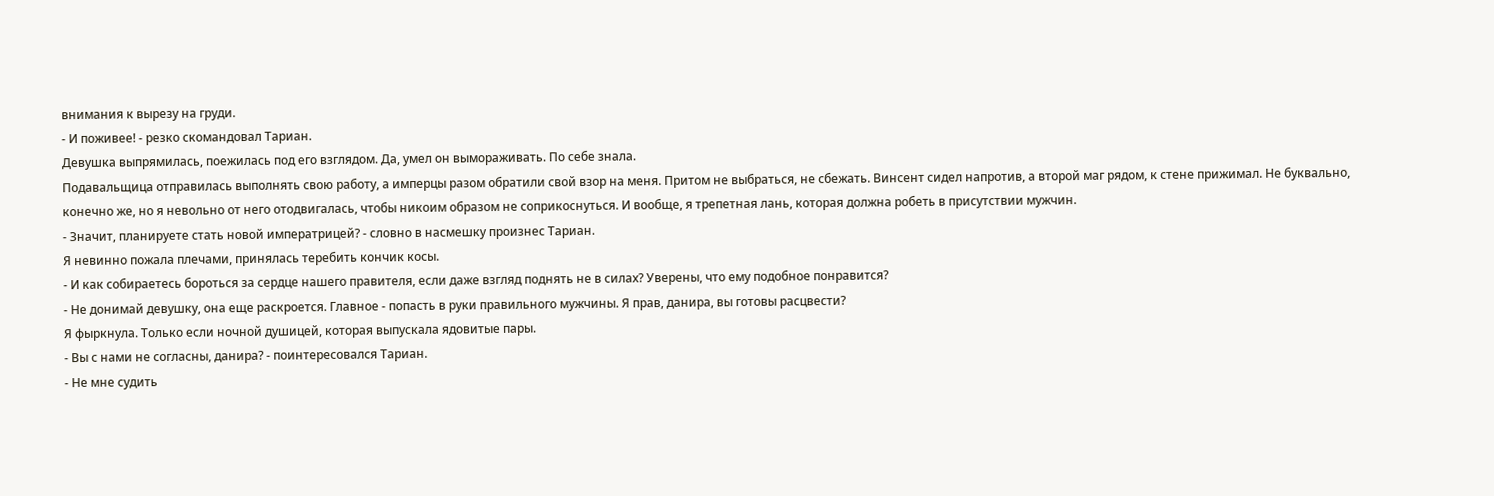внимания к вырезу на груди.
- И поживее! - резко скомандовал Тариан.
Девушка выпрямилась, поежилась под его взглядом. Да, умел он вымораживать. По себе знала.
Подавальщица отправилась выполнять свою работу, а имперцы разом обратили свой взор на меня. Притом не выбраться, не сбежать. Винсент сидел напротив, а второй маг рядом, к стене прижимал. Не буквально, конечно же, но я невольно от него отодвигалась, чтобы никоим образом не соприкоснуться. И вообще, я трепетная лань, которая должна робеть в присутствии мужчин.
- Значит, планируете стать новой императрицей? - словно в насмешку произнес Тариан.
Я невинно пожала плечами, принялась теребить кончик косы.
- И как собираетесь бороться за сердце нашего правителя, если даже взгляд поднять не в силах? Уверены, что ему подобное понравится?
- Не донимай девушку, она еще раскроется. Главное - попасть в руки правильного мужчины. Я прав, данира, вы готовы расцвести?
Я фыркнула. Только если ночной душицей, которая выпускала ядовитые пары.
- Вы с нами не согласны, данира? - поинтересовался Тариан.
- Не мне судить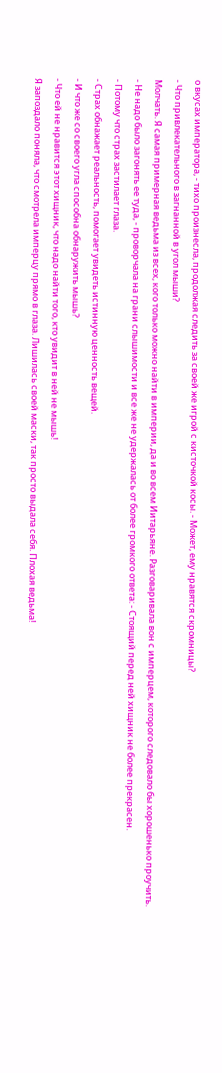о вкусах императора, - тихо произнесла, продолжая следить за своей же игрой с кисточкой косы. - Может, ему нравятся скромницы?
- Что привлекательного в загнанной в угол мыши?
Молчать. Я самая примерная ведьма из всех, кого только можно найти в империи, да и во всем Иитарьяне. Разговаривала вон с имперцем, которого следовало бы хорошенько проучить.
- Не надо было загонять ее туда, - проворчала на грани слышимости и все же не удержалась от более громкого ответа: - Стоящий перед ней хищник не более прекрасен.
- Потому что страх застилает глаза.
- Страх обнажает реальность, помогает увидеть истинную ценность вещей.
- И что же со своего угла способна обнаружить мышь?
- Что ей не нравится этот хищник, что надо найти того, кто увидит в ней не мышь!
Я запоздало поняла, что смотрела имперцу прямо в глаза. Лишилась своей маски, так просто выдала себя. Плохая ведьма!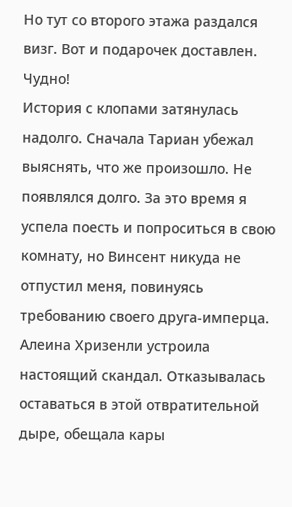Но тут со второго этажа раздался визг. Вот и подарочек доставлен. Чудно!
История с клопами затянулась надолго. Сначала Тариан убежал выяснять, что же произошло. Не появлялся долго. За это время я успела поесть и попроситься в свою комнату, но Винсент никуда не отпустил меня, повинуясь требованию своего друга-имперца.
Алеина Хризенли устроила настоящий скандал. Отказывалась оставаться в этой отвратительной дыре, обещала кары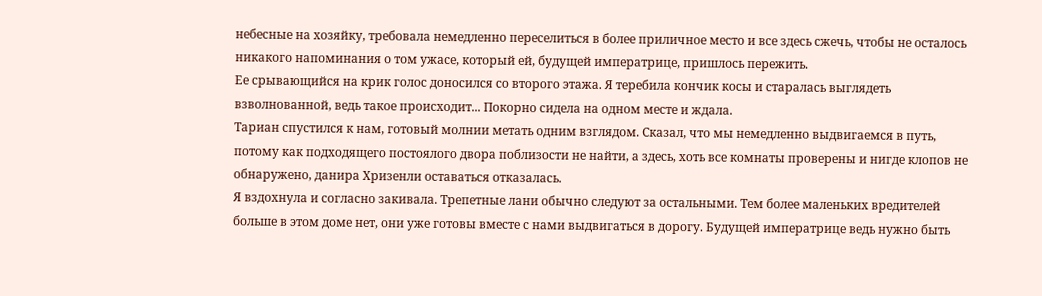небесные на хозяйку, требовала немедленно переселиться в более приличное место и все здесь сжечь, чтобы не осталось никакого напоминания о том ужасе, который ей, будущей императрице, пришлось пережить.
Ее срывающийся на крик голос доносился со второго этажа. Я теребила кончик косы и старалась выглядеть взволнованной, ведь такое происходит... Покорно сидела на одном месте и ждала.
Тариан спустился к нам, готовый молнии метать одним взглядом. Сказал, что мы немедленно выдвигаемся в путь, потому как подходящего постоялого двора поблизости не найти, а здесь, хоть все комнаты проверены и нигде клопов не обнаружено, данира Хризенли оставаться отказалась.
Я вздохнула и согласно закивала. Трепетные лани обычно следуют за остальными. Тем более маленьких вредителей больше в этом доме нет, они уже готовы вместе с нами выдвигаться в дорогу. Будущей императрице ведь нужно быть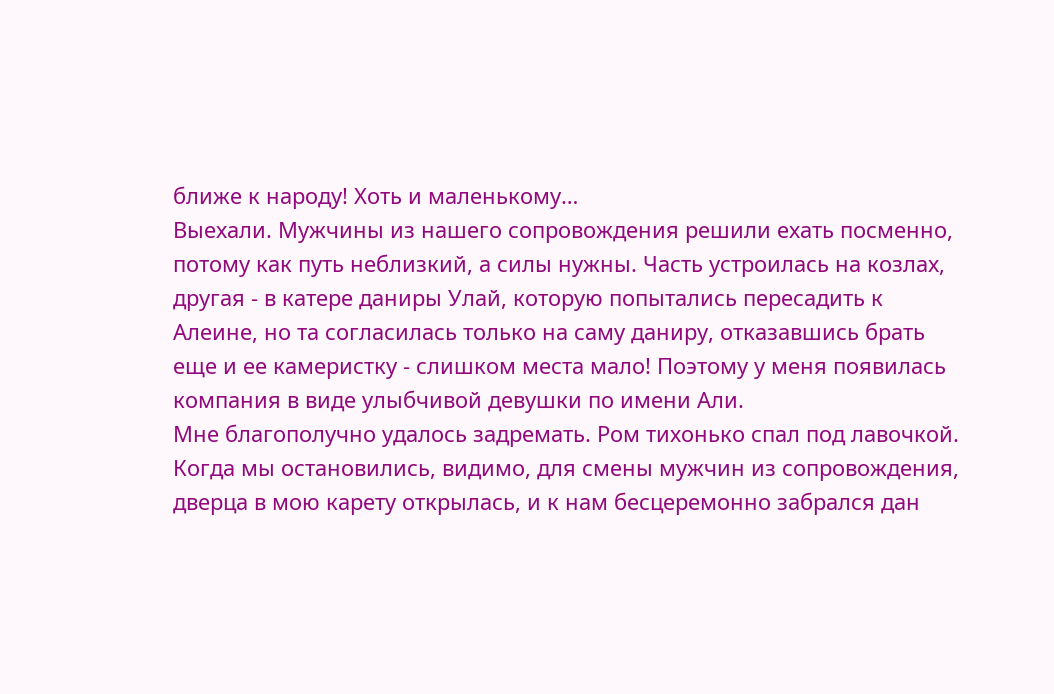ближе к народу! Хоть и маленькому…
Выехали. Мужчины из нашего сопровождения решили ехать посменно, потому как путь неблизкий, а силы нужны. Часть устроилась на козлах, другая - в катере даниры Улай, которую попытались пересадить к Алеине, но та согласилась только на саму даниру, отказавшись брать еще и ее камеристку - слишком места мало! Поэтому у меня появилась компания в виде улыбчивой девушки по имени Али.
Мне благополучно удалось задремать. Ром тихонько спал под лавочкой. Когда мы остановились, видимо, для смены мужчин из сопровождения, дверца в мою карету открылась, и к нам бесцеремонно забрался дан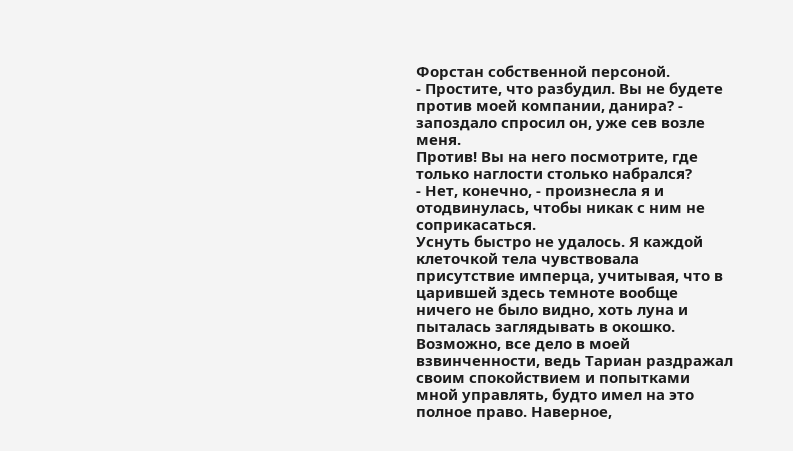Форстан собственной персоной.
- Простите, что разбудил. Вы не будете против моей компании, данира? - запоздало спросил он, уже сев возле меня.
Против! Вы на него посмотрите, где только наглости столько набрался?
- Нет, конечно, - произнесла я и отодвинулась, чтобы никак с ним не соприкасаться.
Уснуть быстро не удалось. Я каждой клеточкой тела чувствовала присутствие имперца, учитывая, что в царившей здесь темноте вообще ничего не было видно, хоть луна и пыталась заглядывать в окошко. Возможно, все дело в моей взвинченности, ведь Тариан раздражал своим спокойствием и попытками мной управлять, будто имел на это полное право. Наверное,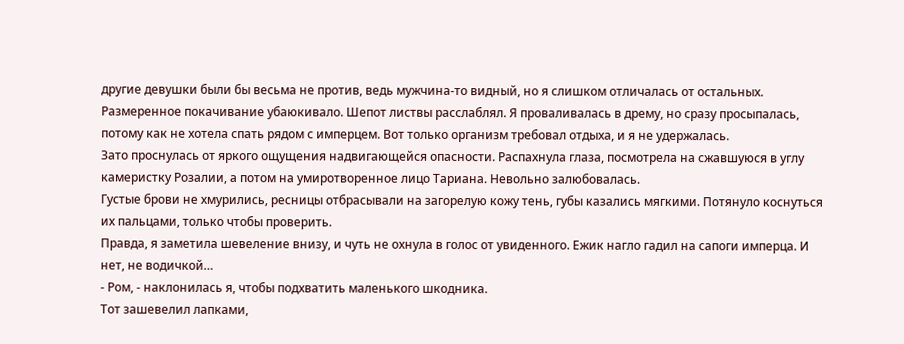другие девушки были бы весьма не против, ведь мужчина-то видный, но я слишком отличалась от остальных.
Размеренное покачивание убаюкивало. Шепот листвы расслаблял. Я проваливалась в дрему, но сразу просыпалась, потому как не хотела спать рядом с имперцем. Вот только организм требовал отдыха, и я не удержалась.
Зато проснулась от яркого ощущения надвигающейся опасности. Распахнула глаза, посмотрела на сжавшуюся в углу камеристку Розалии, а потом на умиротворенное лицо Тариана. Невольно залюбовалась.
Густые брови не хмурились, ресницы отбрасывали на загорелую кожу тень, губы казались мягкими. Потянуло коснуться их пальцами, только чтобы проверить.
Правда, я заметила шевеление внизу, и чуть не охнула в голос от увиденного. Ежик нагло гадил на сапоги имперца. И нет, не водичкой…
- Ром, - наклонилась я, чтобы подхватить маленького шкодника.
Тот зашевелил лапками,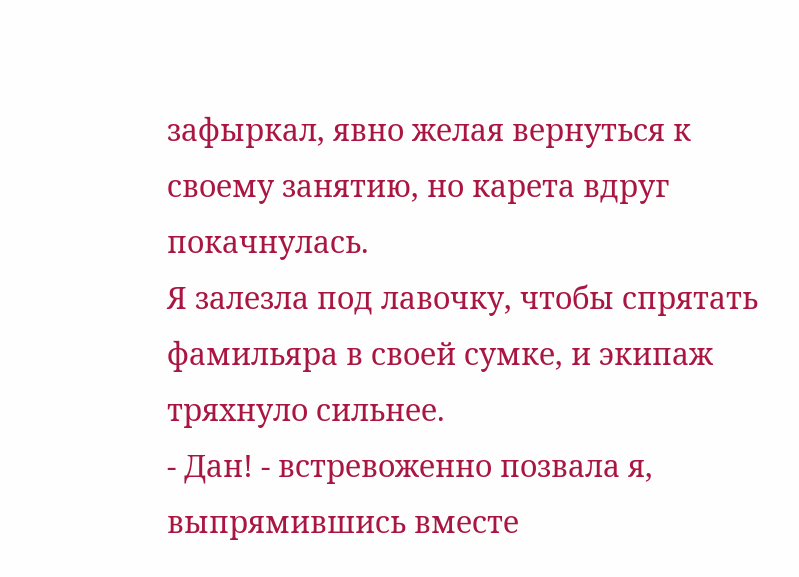зафыркал, явно желая вернуться к своему занятию, но карета вдруг покачнулась.
Я залезла под лавочку, чтобы спрятать фамильяра в своей сумке, и экипаж тряхнуло сильнее.
- Дан! - встревоженно позвала я, выпрямившись вместе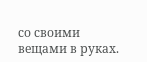со своими вещами в руках.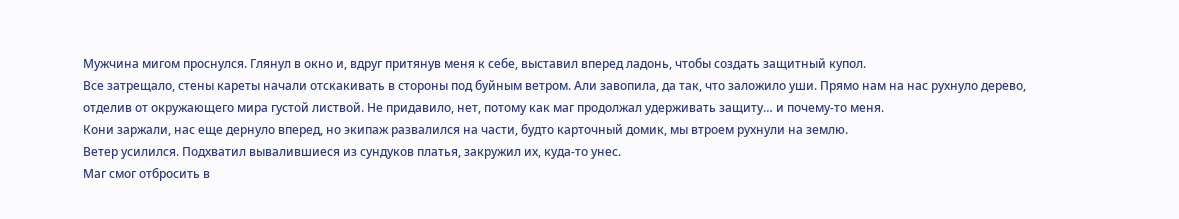Мужчина мигом проснулся. Глянул в окно и, вдруг притянув меня к себе, выставил вперед ладонь, чтобы создать защитный купол.
Все затрещало, стены кареты начали отскакивать в стороны под буйным ветром. Али завопила, да так, что заложило уши. Прямо нам на нас рухнуло дерево, отделив от окружающего мира густой листвой. Не придавило, нет, потому как маг продолжал удерживать защиту… и почему-то меня.
Кони заржали, нас еще дернуло вперед, но экипаж развалился на части, будто карточный домик, мы втроем рухнули на землю.
Ветер усилился. Подхватил вывалившиеся из сундуков платья, закружил их, куда-то унес.
Маг смог отбросить в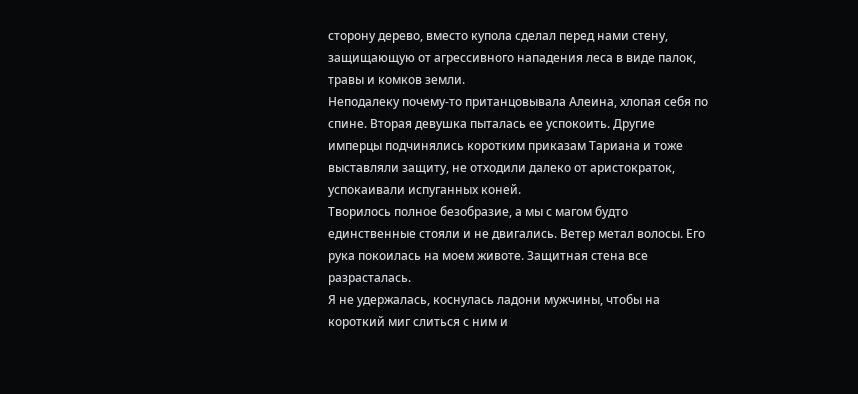сторону дерево, вместо купола сделал перед нами стену, защищающую от агрессивного нападения леса в виде палок, травы и комков земли.
Неподалеку почему-то пританцовывала Алеина, хлопая себя по спине. Вторая девушка пыталась ее успокоить. Другие имперцы подчинялись коротким приказам Тариана и тоже выставляли защиту, не отходили далеко от аристократок, успокаивали испуганных коней.
Творилось полное безобразие, а мы с магом будто единственные стояли и не двигались. Ветер метал волосы. Его рука покоилась на моем животе. Защитная стена все разрасталась.
Я не удержалась, коснулась ладони мужчины, чтобы на короткий миг слиться с ним и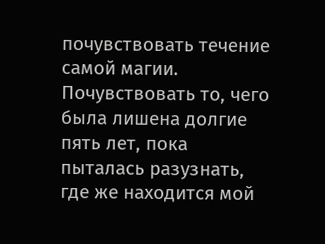почувствовать течение самой магии. Почувствовать то, чего была лишена долгие пять лет, пока пыталась разузнать, где же находится мой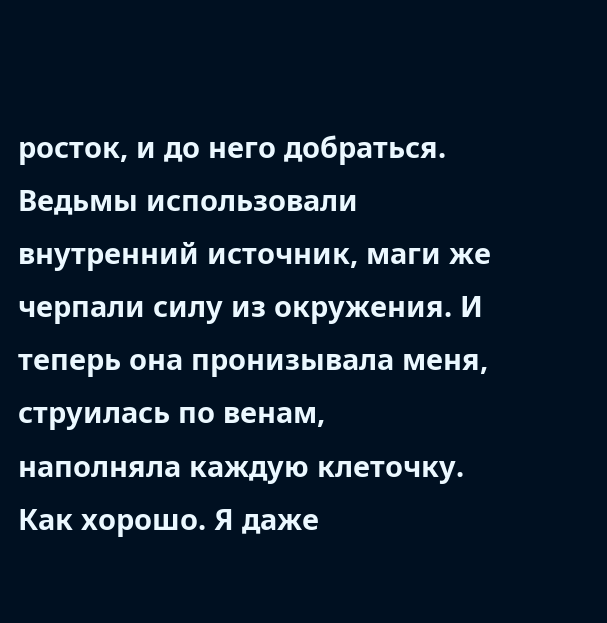росток, и до него добраться.
Ведьмы использовали внутренний источник, маги же черпали силу из окружения. И теперь она пронизывала меня, струилась по венам, наполняла каждую клеточку. Как хорошо. Я даже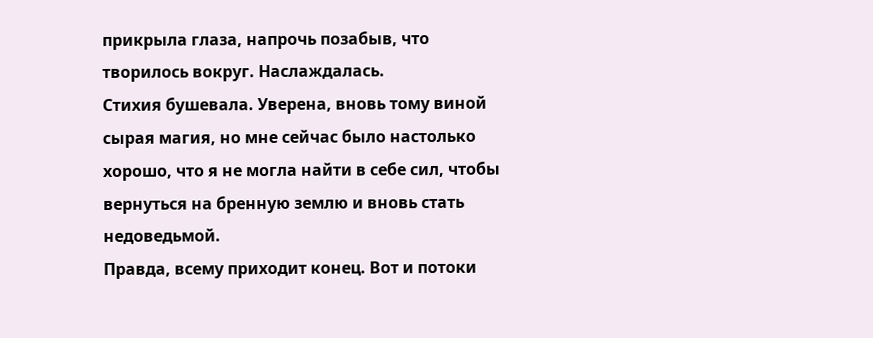прикрыла глаза, напрочь позабыв, что творилось вокруг. Наслаждалась.
Стихия бушевала. Уверена, вновь тому виной сырая магия, но мне сейчас было настолько хорошо, что я не могла найти в себе сил, чтобы вернуться на бренную землю и вновь стать недоведьмой.
Правда, всему приходит конец. Вот и потоки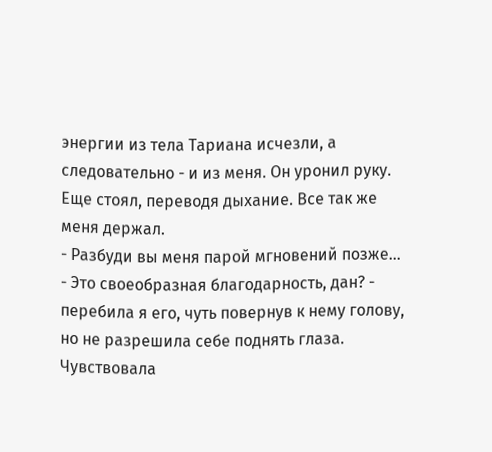энергии из тела Тариана исчезли, а следовательно - и из меня. Он уронил руку. Еще стоял, переводя дыхание. Все так же меня держал.
- Разбуди вы меня парой мгновений позже…
- Это своеобразная благодарность, дан? - перебила я его, чуть повернув к нему голову, но не разрешила себе поднять глаза.
Чувствовала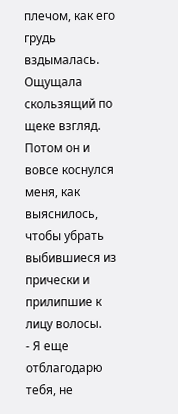плечом, как его грудь вздымалась. Ощущала скользящий по щеке взгляд.
Потом он и вовсе коснулся меня, как выяснилось, чтобы убрать выбившиеся из прически и прилипшие к лицу волосы.
- Я еще отблагодарю тебя, не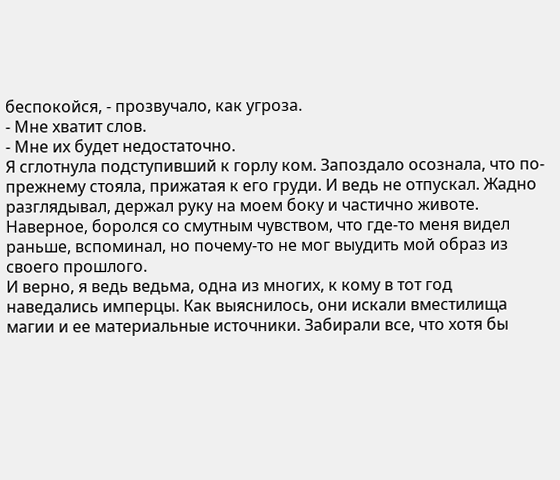беспокойся, - прозвучало, как угроза.
- Мне хватит слов.
- Мне их будет недостаточно.
Я сглотнула подступивший к горлу ком. Запоздало осознала, что по-прежнему стояла, прижатая к его груди. И ведь не отпускал. Жадно разглядывал, держал руку на моем боку и частично животе. Наверное, боролся со смутным чувством, что где-то меня видел раньше, вспоминал, но почему-то не мог выудить мой образ из своего прошлого.
И верно, я ведь ведьма, одна из многих, к кому в тот год наведались имперцы. Как выяснилось, они искали вместилища магии и ее материальные источники. Забирали все, что хотя бы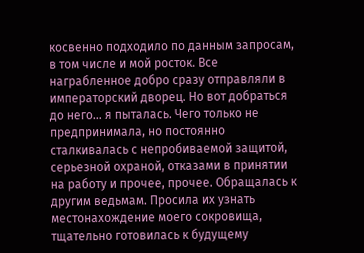косвенно подходило по данным запросам, в том числе и мой росток. Все награбленное добро сразу отправляли в императорский дворец. Но вот добраться до него… я пыталась. Чего только не предпринимала, но постоянно сталкивалась с непробиваемой защитой, серьезной охраной, отказами в принятии на работу и прочее, прочее. Обращалась к другим ведьмам. Просила их узнать местонахождение моего сокровища, тщательно готовилась к будущему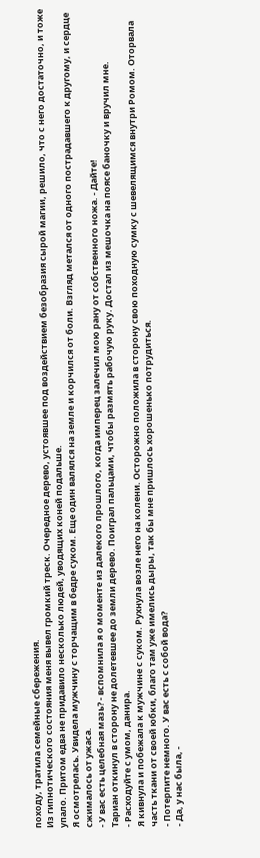походу, тратила семейные сбережения.
Из гипнотического состояния меня вывел громкий треск. Очередное дерево, устоявшее под воздействием безобразия сырой магии, решило, что с него достаточно, и тоже упало. Притом едва не придавило несколько людей, уводящих коней подальше.
Я осмотрелась. Увидела мужчину с торчащим в бедре суком. Еще один валялся на земле и корчился от боли. Взгляд метался от одного пострадавшего к другому, и сердце сжималось от ужаса.
- У вас есть целебная мазь? - вспомнила я о моменте из далекого прошлого, когда имперец залечил мою рану от собственного ножа. - Дайте!
Тариан откинул в сторону не долетевшее до земли дерево. Поиграл пальцами, чтобы размять рабочую руку. Достал из мешочка на поясе баночку и вручил мне.
- Расходуйте с умом, данира.
Я кивнула и побежала к мужчине с суком. Рухнула возле него на колени. Осторожно положила в сторону свою походную сумку с шевелящимся внутри Ромом. Оторвала часть ткани от своей юбки, благо там уже имелись дыры, так бы мне пришлось хорошенько потрудиться.
- Потерпите немного. У вас есть с собой вода?
- Да, у нас была, -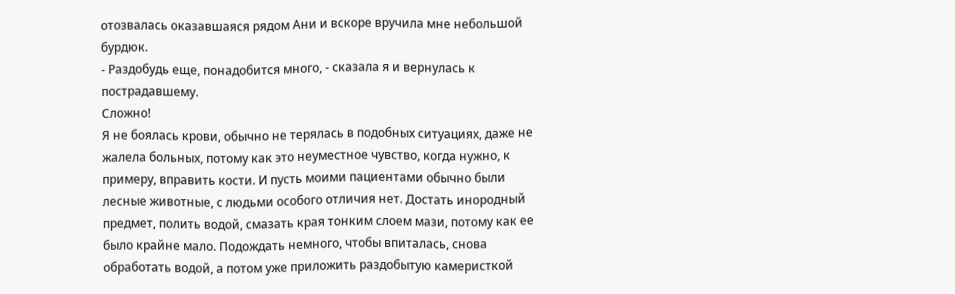отозвалась оказавшаяся рядом Ани и вскоре вручила мне небольшой бурдюк.
- Раздобудь еще, понадобится много, - сказала я и вернулась к пострадавшему.
Сложно!
Я не боялась крови, обычно не терялась в подобных ситуациях, даже не жалела больных, потому как это неуместное чувство, когда нужно, к примеру, вправить кости. И пусть моими пациентами обычно были лесные животные, с людьми особого отличия нет. Достать инородный предмет, полить водой, смазать края тонким слоем мази, потому как ее было крайне мало. Подождать немного, чтобы впиталась, снова обработать водой, а потом уже приложить раздобытую камеристкой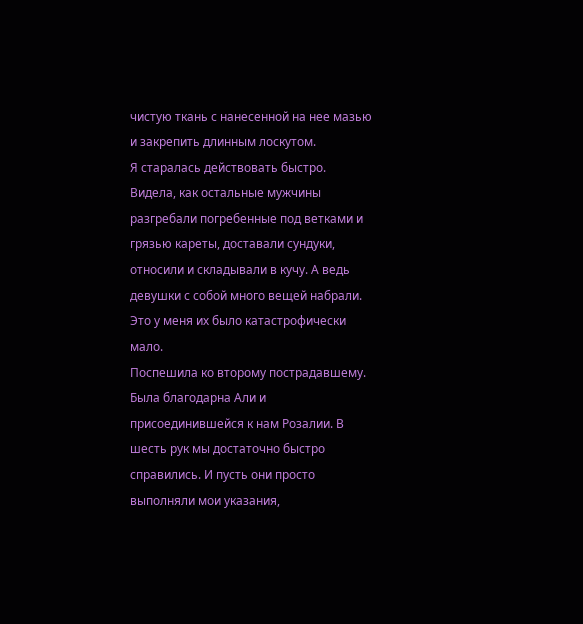чистую ткань с нанесенной на нее мазью и закрепить длинным лоскутом.
Я старалась действовать быстро. Видела, как остальные мужчины разгребали погребенные под ветками и грязью кареты, доставали сундуки, относили и складывали в кучу. А ведь девушки с собой много вещей набрали. Это у меня их было катастрофически мало.
Поспешила ко второму пострадавшему. Была благодарна Али и присоединившейся к нам Розалии. В шесть рук мы достаточно быстро справились. И пусть они просто выполняли мои указания,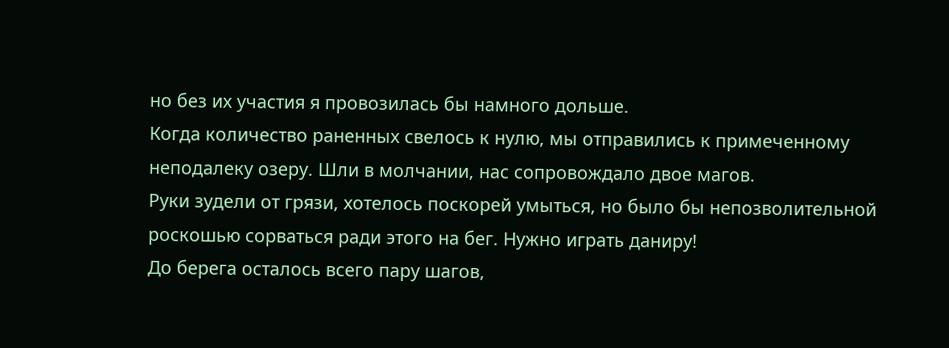но без их участия я провозилась бы намного дольше.
Когда количество раненных свелось к нулю, мы отправились к примеченному неподалеку озеру. Шли в молчании, нас сопровождало двое магов.
Руки зудели от грязи, хотелось поскорей умыться, но было бы непозволительной роскошью сорваться ради этого на бег. Нужно играть даниру!
До берега осталось всего пару шагов,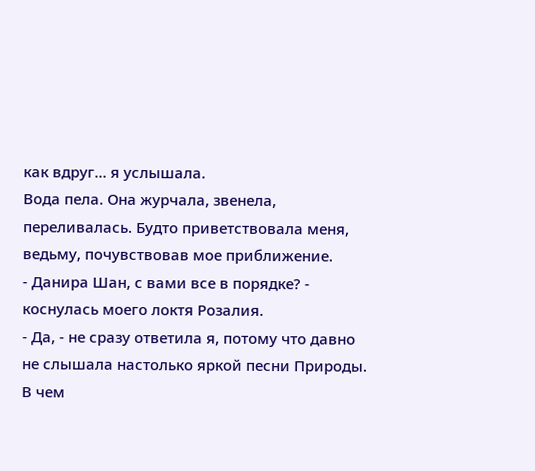как вдруг… я услышала.
Вода пела. Она журчала, звенела, переливалась. Будто приветствовала меня, ведьму, почувствовав мое приближение.
- Данира Шан, с вами все в порядке? - коснулась моего локтя Розалия.
- Да, - не сразу ответила я, потому что давно не слышала настолько яркой песни Природы.
В чем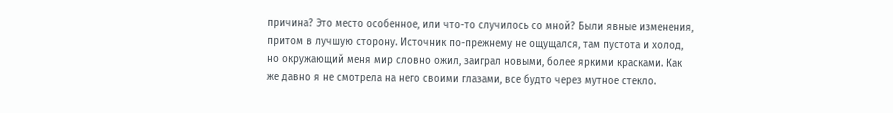причина? Это место особенное, или что-то случилось со мной? Были явные изменения, притом в лучшую сторону. Источник по-прежнему не ощущался, там пустота и холод, но окружающий меня мир словно ожил, заиграл новыми, более яркими красками. Как же давно я не смотрела на него своими глазами, все будто через мутное стекло.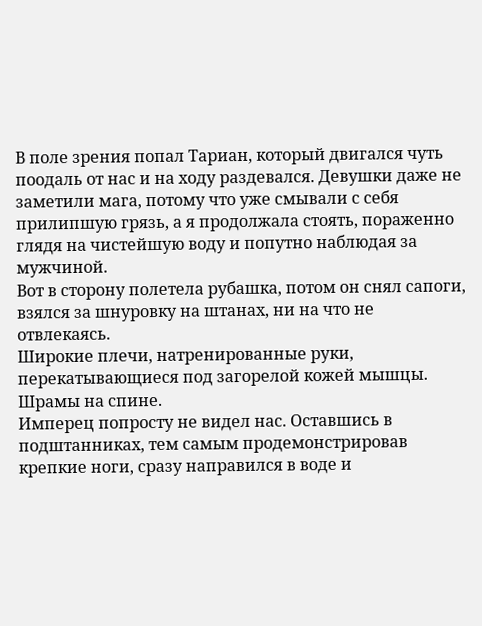В поле зрения попал Тариан, который двигался чуть поодаль от нас и на ходу раздевался. Девушки даже не заметили мага, потому что уже смывали с себя прилипшую грязь, а я продолжала стоять, пораженно глядя на чистейшую воду и попутно наблюдая за мужчиной.
Вот в сторону полетела рубашка, потом он снял сапоги, взялся за шнуровку на штанах, ни на что не отвлекаясь.
Широкие плечи, натренированные руки, перекатывающиеся под загорелой кожей мышцы. Шрамы на спине.
Имперец попросту не видел нас. Оставшись в подштанниках, тем самым продемонстрировав крепкие ноги, сразу направился в воде и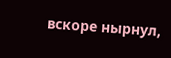вскоре нырнул,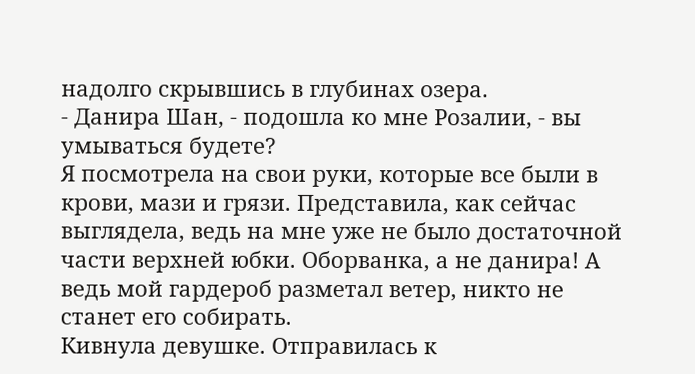надолго скрывшись в глубинах озера.
- Данира Шан, - подошла ко мне Розалии, - вы умываться будете?
Я посмотрела на свои руки, которые все были в крови, мази и грязи. Представила, как сейчас выглядела, ведь на мне уже не было достаточной части верхней юбки. Оборванка, а не данира! А ведь мой гардероб разметал ветер, никто не станет его собирать.
Кивнула девушке. Отправилась к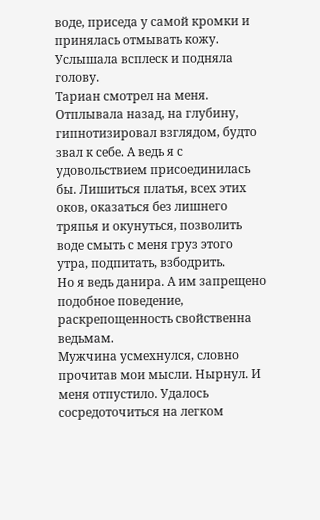воде, приседа у самой кромки и принялась отмывать кожу. Услышала всплеск и подняла голову.
Тариан смотрел на меня. Отплывала назад, на глубину, гипнотизировал взглядом, будто звал к себе. А ведь я с удовольствием присоединилась бы. Лишиться платья, всех этих оков, оказаться без лишнего тряпья и окунуться, позволить воде смыть с меня груз этого утра, подпитать, взбодрить.
Но я ведь данира. А им запрещено подобное поведение, раскрепощенность свойственна ведьмам.
Мужчина усмехнулся, словно прочитав мои мысли. Нырнул. И меня отпустило. Удалось сосредоточиться на легком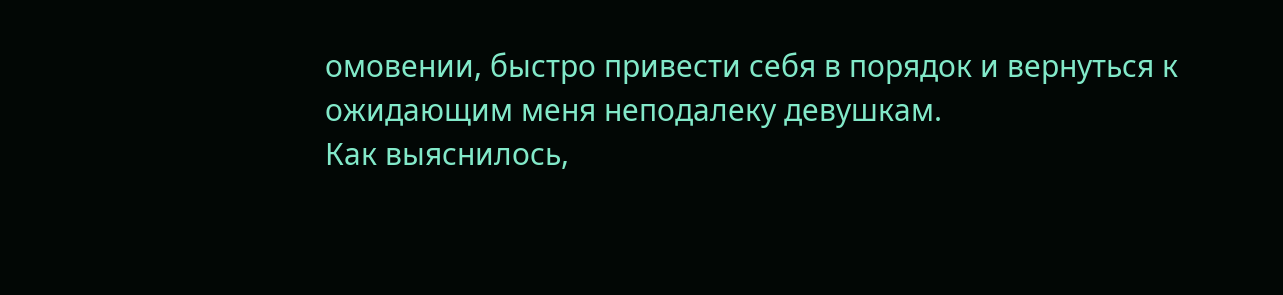омовении, быстро привести себя в порядок и вернуться к ожидающим меня неподалеку девушкам.
Как выяснилось,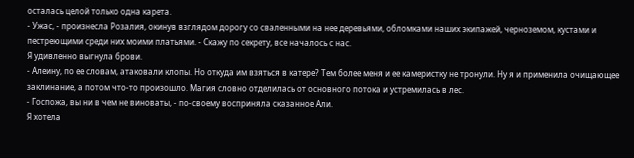осталась целой только одна карета.
- Ужас, - произнесла Розалия, окинув взглядом дорогу со сваленными на нее деревьями, обломками наших экипажей, черноземом, кустами и пестреющими среди них моими платьями. - Скажу по секрету, все началось с нас.
Я удивленно выгнула брови.
- Алеину, по ее словам, атаковали клопы. Но откуда им взяться в катере? Тем более меня и ее камеристку не тронули. Ну я и применила очищающее заклинание, а потом что-то произошло. Магия словно отделилась от основного потока и устремилась в лес.
- Госпожа, вы ни в чем не виноваты, - по-своему восприняла сказанное Али.
Я хотела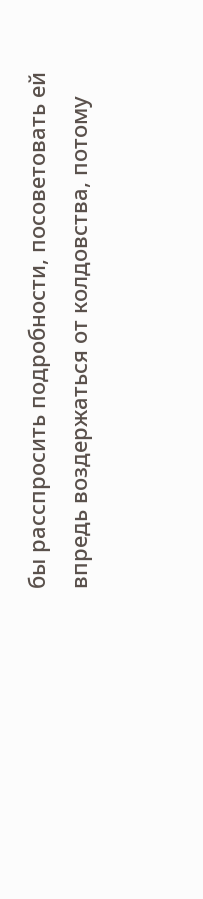бы расспросить подробности, посоветовать ей впредь воздержаться от колдовства, потому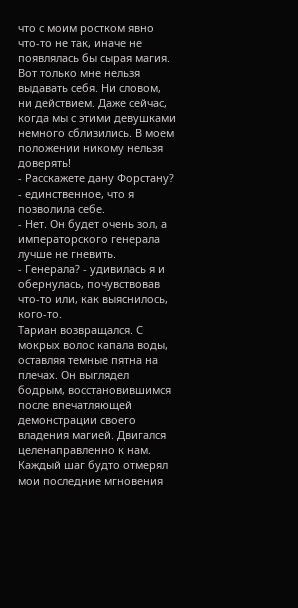что с моим ростком явно что-то не так, иначе не появлялась бы сырая магия. Вот только мне нельзя выдавать себя. Ни словом, ни действием. Даже сейчас, когда мы с этими девушками немного сблизились. В моем положении никому нельзя доверять!
- Расскажете дану Форстану? - единственное, что я позволила себе.
- Нет. Он будет очень зол, а императорского генерала лучше не гневить.
- Генерала? - удивилась я и обернулась, почувствовав что-то или, как выяснилось, кого-то.
Тариан возвращался. С мокрых волос капала воды, оставляя темные пятна на плечах. Он выглядел бодрым, восстановившимся после впечатляющей демонстрации своего владения магией. Двигался целенаправленно к нам.
Каждый шаг будто отмерял мои последние мгновения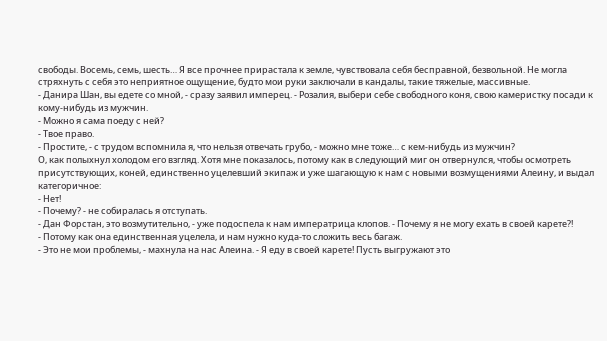свободы. Восемь, семь, шесть… Я все прочнее прирастала к земле, чувствовала себя бесправной, безвольной. Не могла стряхнуть с себя это неприятное ощущение, будто мои руки заключали в кандалы, такие тяжелые, массивные.
- Данира Шан, вы едете со мной, - сразу заявил имперец. - Розалия, выбери себе свободного коня, свою камеристку посади к кому-нибудь из мужчин.
- Можно я сама поеду с ней?
- Твое право.
- Простите, - с трудом вспомнила я, что нельзя отвечать грубо, - можно мне тоже… с кем-нибудь из мужчин?
О, как полыхнул холодом его взгляд. Хотя мне показалось, потому как в следующий миг он отвернулся, чтобы осмотреть присутствующих, коней, единственно уцелевший экипаж и уже шагающую к нам с новыми возмущениями Алеину, и выдал категоричное:
- Нет!
- Почему? - не собиралась я отступать.
- Дан Форстан, это возмутительно, - уже подоспела к нам императрица клопов. - Почему я не могу ехать в своей карете?!
- Потому как она единственная уцелела, и нам нужно куда-то сложить весь багаж.
- Это не мои проблемы, - махнула на нас Алеина. - Я еду в своей карете! Пусть выгружают это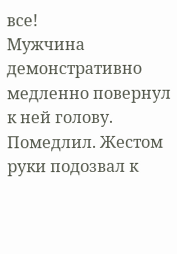все!
Мужчина демонстративно медленно повернул к ней голову. Помедлил. Жестом руки подозвал к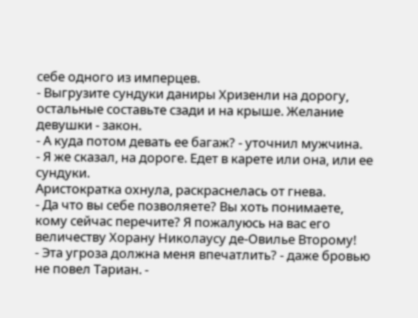себе одного из имперцев.
- Выгрузите сундуки даниры Хризенли на дорогу, остальные составьте сзади и на крыше. Желание девушки - закон.
- А куда потом девать ее багаж? - уточнил мужчина.
- Я же сказал, на дороге. Едет в карете или она, или ее сундуки.
Аристократка охнула, раскраснелась от гнева.
- Да что вы себе позволяете? Вы хоть понимаете, кому сейчас перечите? Я пожалуюсь на вас его величеству Хорану Николаусу де-Овилье Второму!
- Эта угроза должна меня впечатлить? - даже бровью не повел Тариан. -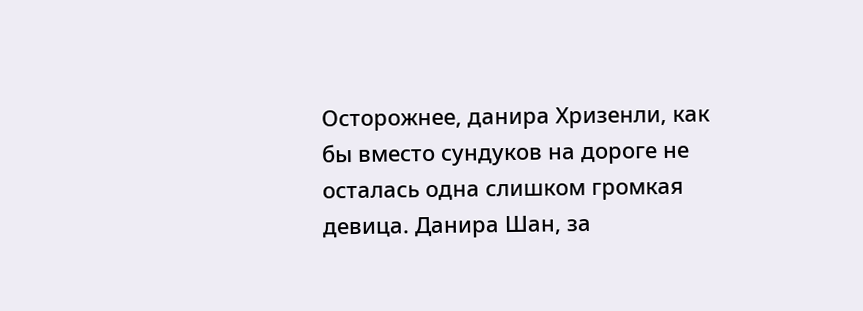Осторожнее, данира Хризенли, как бы вместо сундуков на дороге не осталась одна слишком громкая девица. Данира Шан, за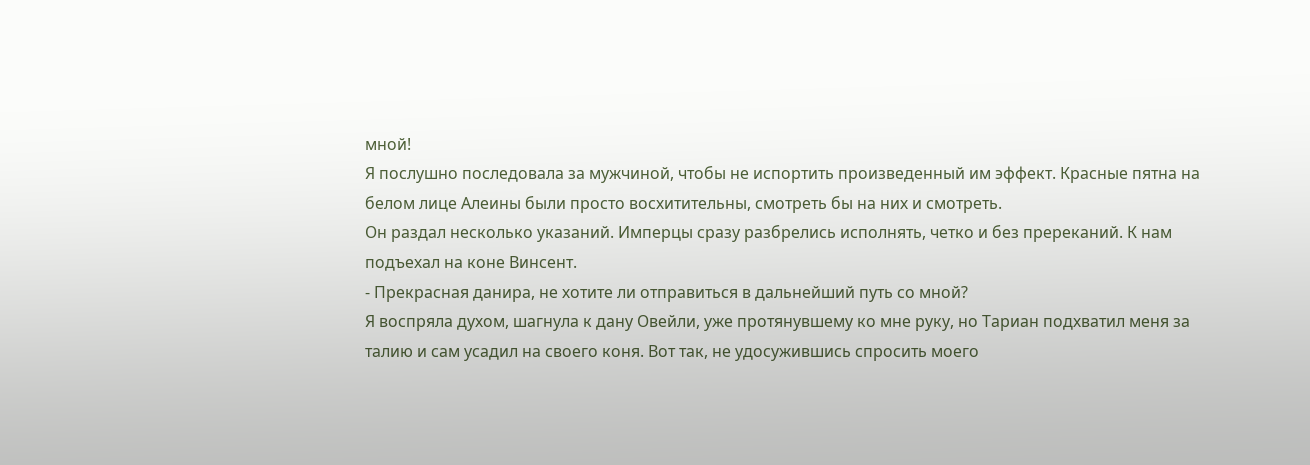мной!
Я послушно последовала за мужчиной, чтобы не испортить произведенный им эффект. Красные пятна на белом лице Алеины были просто восхитительны, смотреть бы на них и смотреть.
Он раздал несколько указаний. Имперцы сразу разбрелись исполнять, четко и без пререканий. К нам подъехал на коне Винсент.
- Прекрасная данира, не хотите ли отправиться в дальнейший путь со мной?
Я воспряла духом, шагнула к дану Овейли, уже протянувшему ко мне руку, но Тариан подхватил меня за талию и сам усадил на своего коня. Вот так, не удосужившись спросить моего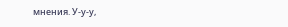мнения. У-у-у,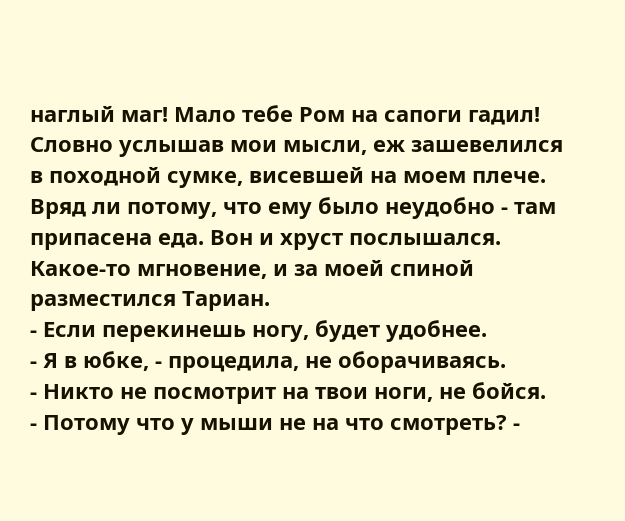наглый маг! Мало тебе Ром на сапоги гадил!
Словно услышав мои мысли, еж зашевелился в походной сумке, висевшей на моем плече. Вряд ли потому, что ему было неудобно - там припасена еда. Вон и хруст послышался.
Какое-то мгновение, и за моей спиной разместился Тариан.
- Если перекинешь ногу, будет удобнее.
- Я в юбке, - процедила, не оборачиваясь.
- Никто не посмотрит на твои ноги, не бойся.
- Потому что у мыши не на что смотреть? -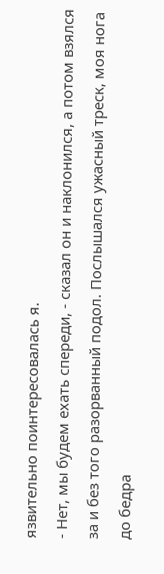язвительно поинтересовалась я.
- Нет, мы будем ехать спереди, - сказал он и наклонился, а потом взялся за и без того разорванный подол. Послышался ужасный треск, моя нога до бедра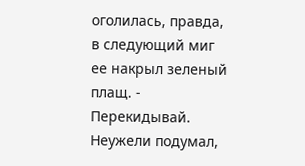оголилась, правда, в следующий миг ее накрыл зеленый плащ. - Перекидывай.
Неужели подумал,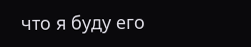что я буду его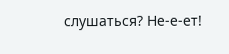слушаться? Не-е-ет!